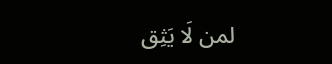لمن لَا يَثِق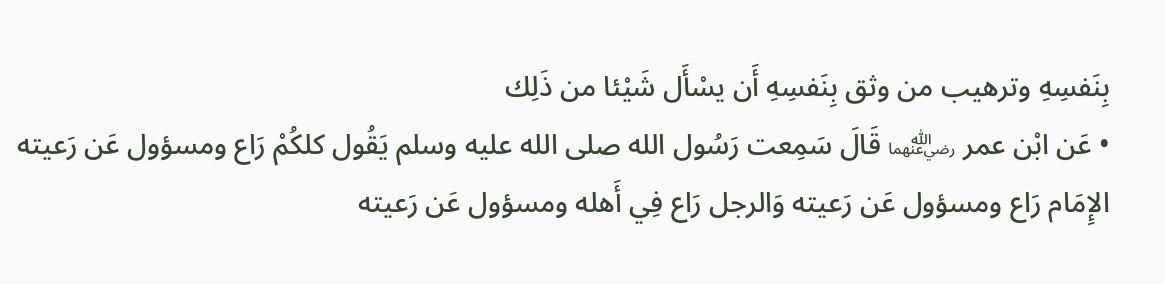بِنَفسِهِ وترهيب من وثق بِنَفسِهِ أَن يسْأَل شَيْئا من ذَلِك
• عَن ابْن عمر ﵄ قَالَ سَمِعت رَسُول الله صلى الله عليه وسلم يَقُول كلكُمْ رَاع ومسؤول عَن رَعيته الإِمَام رَاع ومسؤول عَن رَعيته وَالرجل رَاع فِي أَهله ومسؤول عَن رَعيته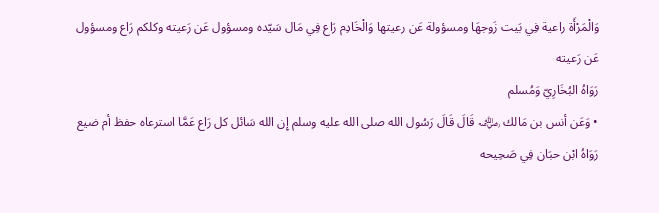وَالْمَرْأَة راعية فِي بَيت زَوجهَا ومسؤولة عَن رعيتها وَالْخَادِم رَاع فِي مَال سَيّده ومسؤول عَن رَعيته وكلكم رَاع ومسؤول عَن رَعيته
رَوَاهُ البُخَارِيّ وَمُسلم
• وَعَن أنس بن مَالك ﵁ قَالَ قَالَ رَسُول الله صلى الله عليه وسلم إِن الله سَائل كل رَاع عَمَّا استرعاه حفظ أم ضيع
رَوَاهُ ابْن حبَان فِي صَحِيحه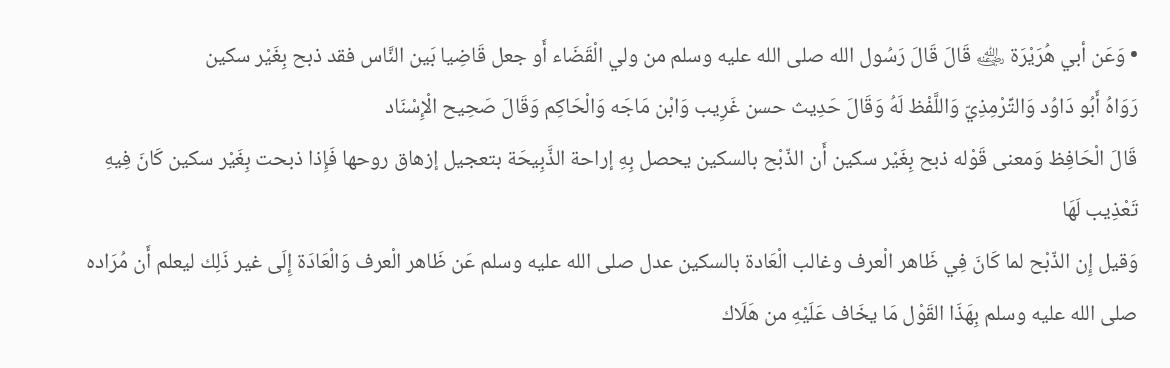• وَعَن أبي هُرَيْرَة ﵁ قَالَ قَالَ رَسُول الله صلى الله عليه وسلم من ولي الْقَضَاء أَو جعل قَاضِيا بَين النَّاس فقد ذبح بِغَيْر سكين
رَوَاهُ أَبُو دَاوُد وَالتِّرْمِذِيّ وَاللَّفْظ لَهُ وَقَالَ حَدِيث حسن غَرِيب وَابْن مَاجَه وَالْحَاكِم وَقَالَ صَحِيح الْإِسْنَاد
قَالَ الْحَافِظ وَمعنى قَوْله ذبح بِغَيْر سكين أَن الذّبْح بالسكين يحصل بِهِ إراحة الذَّبِيحَة بتعجيل إزهاق روحها فَإِذا ذبحت بِغَيْر سكين كَانَ فِيهِ تَعْذِيب لَهَا
وَقيل إِن الذّبْح لما كَانَ فِي ظَاهر الْعرف وغالب الْعَادة بالسكين عدل صلى الله عليه وسلم عَن ظَاهر الْعرف وَالْعَادَة إِلَى غير ذَلِك ليعلم أَن مُرَاده صلى الله عليه وسلم بِهَذَا القَوْل مَا يخَاف عَلَيْهِ من هَلَاك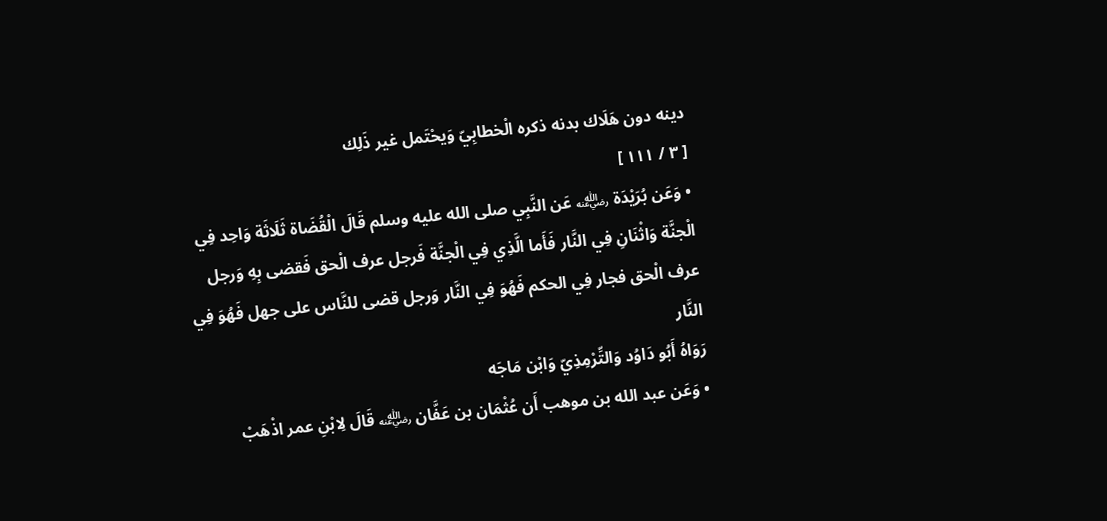دينه دون هَلَاك بدنه ذكره الْخطابِيّ وَيحْتَمل غير ذَلِك
[ ٣ / ١١١ ]
• وَعَن بُرَيْدَة ﵁ عَن النَّبِي صلى الله عليه وسلم قَالَ الْقُضَاة ثَلَاثَة وَاحِد فِي الْجنَّة وَاثْنَانِ فِي النَّار فَأَما الَّذِي فِي الْجنَّة فَرجل عرف الْحق فَقضى بِهِ وَرجل عرف الْحق فجار فِي الحكم فَهُوَ فِي النَّار وَرجل قضى للنَّاس على جهل فَهُوَ فِي النَّار
رَوَاهُ أَبُو دَاوُد وَالتِّرْمِذِيّ وَابْن مَاجَه
• وَعَن عبد الله بن موهب أَن عُثْمَان بن عَفَّان ﵁ قَالَ لِابْنِ عمر اذْهَبْ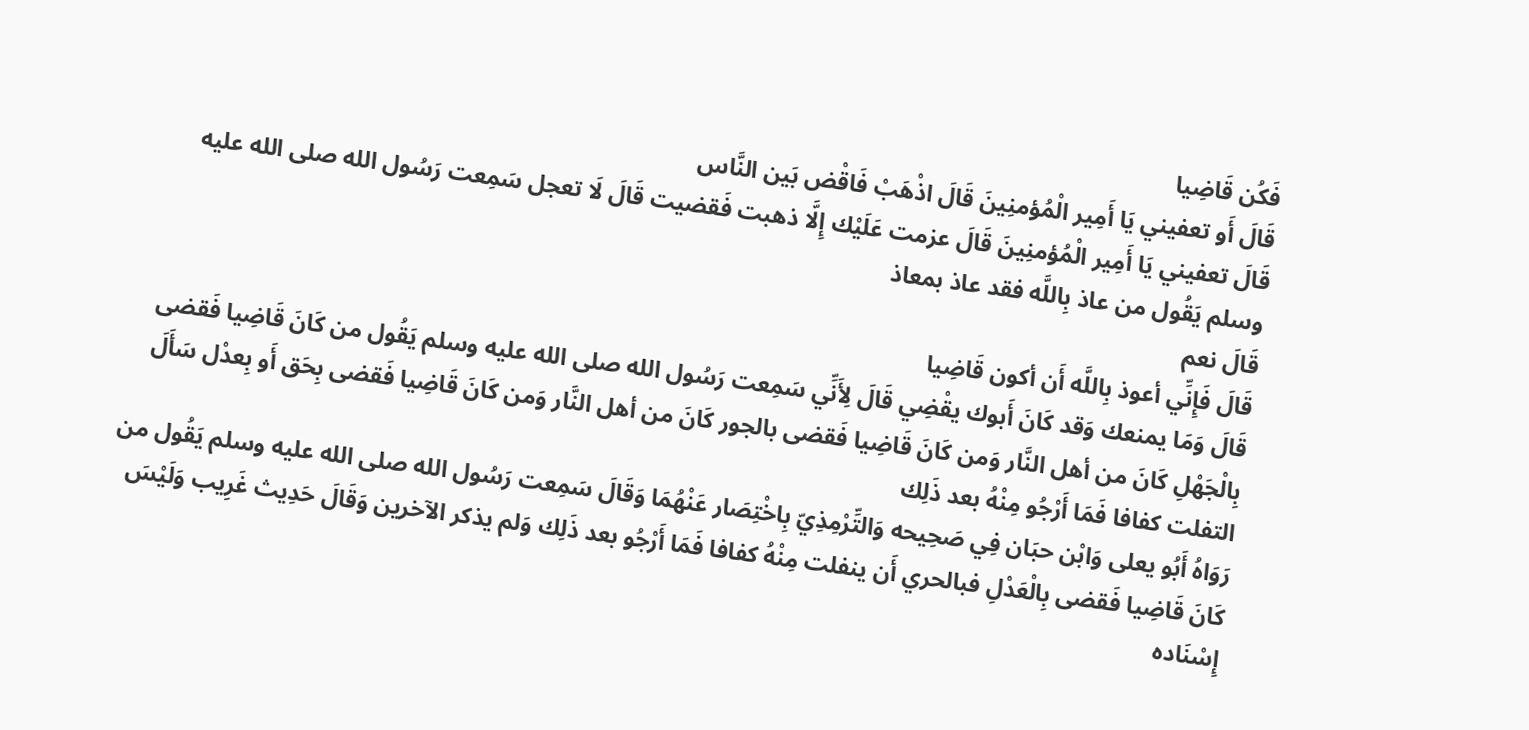فَكُن قَاضِيا
قَالَ أَو تعفيني يَا أَمِير الْمُؤمنِينَ قَالَ اذْهَبْ فَاقْض بَين النَّاس
قَالَ تعفيني يَا أَمِير الْمُؤمنِينَ قَالَ عزمت عَلَيْك إِلَّا ذهبت فَقضيت قَالَ لَا تعجل سَمِعت رَسُول الله صلى الله عليه وسلم يَقُول من عاذ بِاللَّه فقد عاذ بمعاذ
قَالَ نعم
قَالَ فَإِنِّي أعوذ بِاللَّه أَن أكون قَاضِيا
قَالَ وَمَا يمنعك وَقد كَانَ أَبوك يقْضِي قَالَ لِأَنِّي سَمِعت رَسُول الله صلى الله عليه وسلم يَقُول من كَانَ قَاضِيا فَقضى بِالْجَهْلِ كَانَ من أهل النَّار وَمن كَانَ قَاضِيا فَقضى بالجور كَانَ من أهل النَّار وَمن كَانَ قَاضِيا فَقضى بِحَق أَو بِعدْل سَأَلَ التفلت كفافا فَمَا أَرْجُو مِنْهُ بعد ذَلِك
رَوَاهُ أَبُو يعلى وَابْن حبَان فِي صَحِيحه وَالتِّرْمِذِيّ بِاخْتِصَار عَنْهُمَا وَقَالَ سَمِعت رَسُول الله صلى الله عليه وسلم يَقُول من كَانَ قَاضِيا فَقضى بِالْعَدْلِ فبالحري أَن ينفلت مِنْهُ كفافا فَمَا أَرْجُو بعد ذَلِك وَلم يذكر الآخرين وَقَالَ حَدِيث غَرِيب وَلَيْسَ إِسْنَاده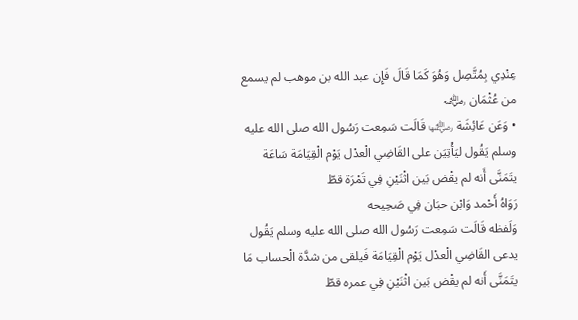عِنْدِي بِمُتَّصِل وَهُوَ كَمَا قَالَ فَإِن عبد الله بن موهب لم يسمع من عُثْمَان ﵁
• وَعَن عَائِشَة ﵂ قَالَت سَمِعت رَسُول الله صلى الله عليه وسلم يَقُول ليَأْتِيَن على القَاضِي الْعدْل يَوْم الْقِيَامَة سَاعَة يتَمَنَّى أَنه لم يقْض بَين اثْنَيْنِ فِي تَمْرَة قطّ
رَوَاهُ أَحْمد وَابْن حبَان فِي صَحِيحه
وَلَفظه قَالَت سَمِعت رَسُول الله صلى الله عليه وسلم يَقُول يدعى القَاضِي الْعدْل يَوْم الْقِيَامَة فَيلقى من شدَّة الْحساب مَا يتَمَنَّى أَنه لم يقْض بَين اثْنَيْنِ فِي عمره قطّ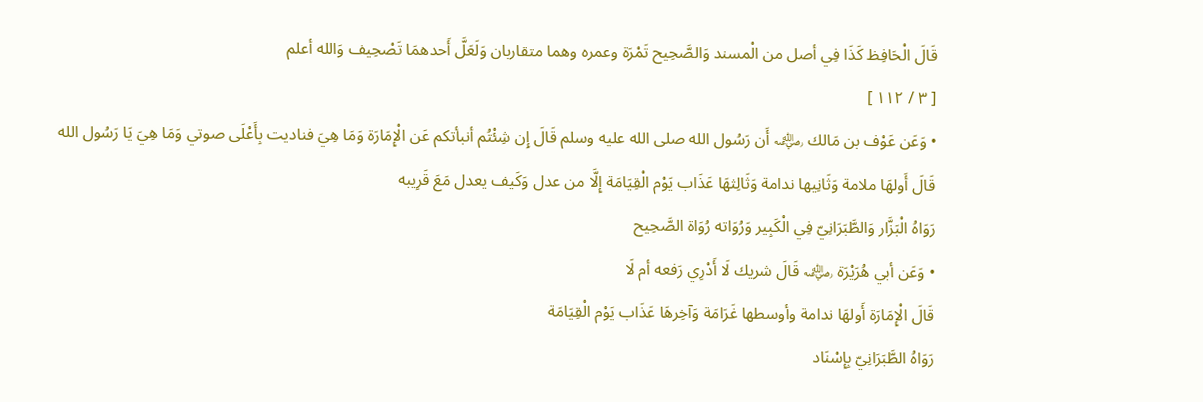قَالَ الْحَافِظ كَذَا فِي أصل من الْمسند وَالصَّحِيح تَمْرَة وعمره وهما متقاربان وَلَعَلَّ أَحدهمَا تَصْحِيف وَالله أعلم
[ ٣ / ١١٢ ]
• وَعَن عَوْف بن مَالك ﵁ أَن رَسُول الله صلى الله عليه وسلم قَالَ إِن شِئْتُم أنبأتكم عَن الْإِمَارَة وَمَا هِيَ فناديت بِأَعْلَى صوتي وَمَا هِيَ يَا رَسُول الله قَالَ أَولهَا ملامة وَثَانِيها ندامة وَثَالِثهَا عَذَاب يَوْم الْقِيَامَة إِلَّا من عدل وَكَيف يعدل مَعَ قَرِيبه
رَوَاهُ الْبَزَّار وَالطَّبَرَانِيّ فِي الْكَبِير وَرُوَاته رُوَاة الصَّحِيح
• وَعَن أبي هُرَيْرَة ﵁ قَالَ شريك لَا أَدْرِي رَفعه أم لَا
قَالَ الْإِمَارَة أَولهَا ندامة وأوسطها غَرَامَة وَآخِرهَا عَذَاب يَوْم الْقِيَامَة
رَوَاهُ الطَّبَرَانِيّ بِإِسْنَاد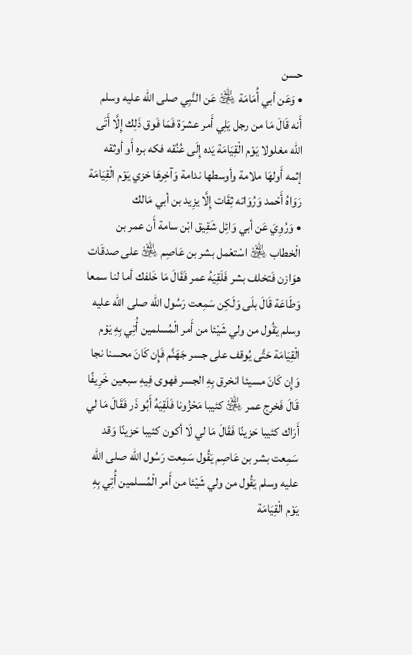حسن
• وَعَن أبي أُمَامَة ﵁ عَن النَّبِي صلى الله عليه وسلم أَنه قَالَ مَا من رجل يَلِي أَمر عشرَة فَمَا فَوق ذَلِك إِلَّا أَتَى الله مغلولا يَوْم الْقِيَامَة يَده إِلَى عُنُقه فكه بره أَو أوثقه إثمه أَولهَا ملامة وأوسطها ندامة وَآخِرهَا خزي يَوْم الْقِيَامَة
رَوَاهُ أَحْمد وَرُوَاته ثِقَات إِلَّا يزِيد بن أبي مَالك
• وَرُوِيَ عَن أبي وَائِل شَقِيق ابْن سامة أَن عمر بن الْخطاب ﵁ اسْتعْمل بشر بن عَاصِم ﵁ على صدقَات هوَازن فَتخلف بشر فَلَقِيَهُ عمر فَقَالَ مَا خَلفك أما لنا سمعا وَطَاعَة قَالَ بلَى وَلَكِن سَمِعت رَسُول الله صلى الله عليه وسلم يَقُول من ولي شَيْئا من أَمر الْمُسلمين أُتِي بِهِ يَوْم الْقِيَامَة حَتَّى يُوقف على جسر جَهَنَّم فَإِن كَانَ محسنا نجا وَإِن كَانَ مسيئا انخرق بِهِ الجسر فهوى فِيهِ سبعين خَرِيفًا
قَالَ فَخرج عمر ﵁ كئيبا مَحْزُونا فَلَقِيَهُ أَبُو ذَر فَقَالَ مَا لي أَرَاك كئيبا حَزينًا فَقَالَ مَا لي لَا أكون كئيبا حَزينًا وَقد سَمِعت بشر بن عَاصِم يَقُول سَمِعت رَسُول الله صلى الله عليه وسلم يَقُول من ولي شَيْئا من أَمر الْمُسلمين أُتِي بِهِ يَوْم الْقِيَامَة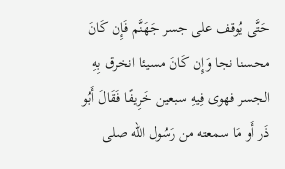حَتَّى يُوقف على جسر جَهَنَّم فَإِن كَانَ محسنا نجا وَإِن كَانَ مسيئا انخرق بِهِ الجسر فهوى فِيهِ سبعين خَرِيفًا فَقَالَ أَبُو ذَر أَو مَا سمعته من رَسُول الله صلى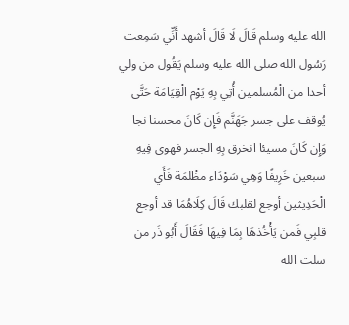الله عليه وسلم قَالَ لَا قَالَ أشهد أَنِّي سَمِعت رَسُول الله صلى الله عليه وسلم يَقُول من ولي أحدا من الْمُسلمين أُتِي بِهِ يَوْم الْقِيَامَة حَتَّى يُوقف على جسر جَهَنَّم فَإِن كَانَ محسنا نجا وَإِن كَانَ مسيئا انخرق بِهِ الجسر فهوى فِيهِ سبعين خَرِيفًا وَهِي سَوْدَاء مظْلمَة فَأَي الْحَدِيثين أوجع لقلبك قَالَ كِلَاهُمَا قد أوجع قلبِي فَمن يَأْخُذهَا بِمَا فِيهَا فَقَالَ أَبُو ذَر من سلت الله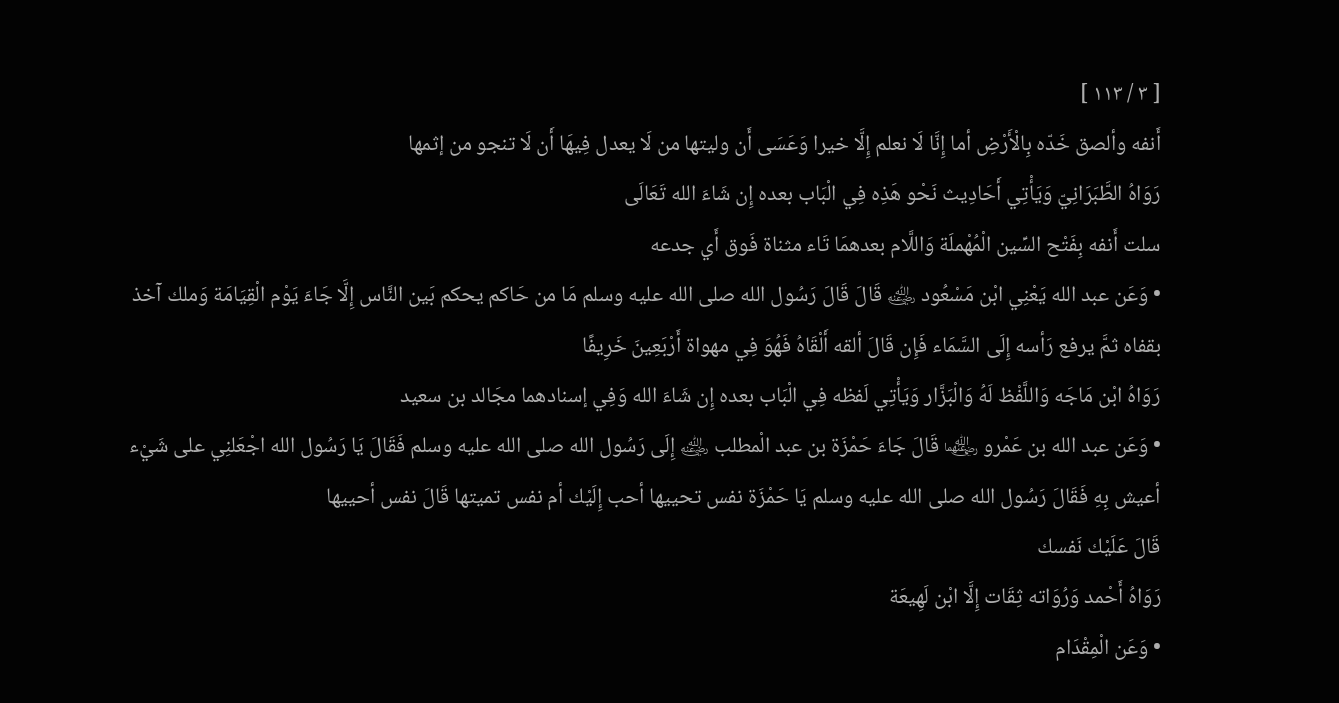[ ٣ / ١١٣ ]
أَنفه وألصق خَدّه بِالْأَرْضِ أما إِنَّا لَا نعلم إِلَّا خيرا وَعَسَى أَن وليتها من لَا يعدل فِيهَا أَن لَا تنجو من إثمها
رَوَاهُ الطَّبَرَانِيّ وَيَأْتِي أَحَادِيث نَحْو هَذِه فِي الْبَاب بعده إِن شَاءَ الله تَعَالَى
سلت أَنفه بِفَتْح السِّين الْمُهْملَة وَاللَّام بعدهمَا تَاء مثناة فَوق أَي جدعه
• وَعَن عبد الله يَعْنِي ابْن مَسْعُود ﵁ قَالَ قَالَ رَسُول الله صلى الله عليه وسلم مَا من حَاكم يحكم بَين النَّاس إِلَّا جَاءَ يَوْم الْقِيَامَة وَملك آخذ بقفاه ثمَّ يرفع رَأسه إِلَى السَّمَاء فَإِن قَالَ ألقه أَلْقَاهُ فَهُوَ فِي مهواة أَرْبَعِينَ خَرِيفًا
رَوَاهُ ابْن مَاجَه وَاللَّفْظ لَهُ وَالْبَزَّار وَيَأْتِي لَفظه فِي الْبَاب بعده إِن شَاءَ الله وَفِي إسنادهما مجَالد بن سعيد
• وَعَن عبد الله بن عَمْرو ﵄ قَالَ جَاءَ حَمْزَة بن عبد الْمطلب ﵁ إِلَى رَسُول الله صلى الله عليه وسلم فَقَالَ يَا رَسُول الله اجْعَلنِي على شَيْء أعيش بِهِ فَقَالَ رَسُول الله صلى الله عليه وسلم يَا حَمْزَة نفس تحييها أحب إِلَيْك أم نفس تميتها قَالَ نفس أحييها
قَالَ عَلَيْك نَفسك
رَوَاهُ أَحْمد وَرُوَاته ثِقَات إِلَّا ابْن لَهِيعَة
• وَعَن الْمِقْدَام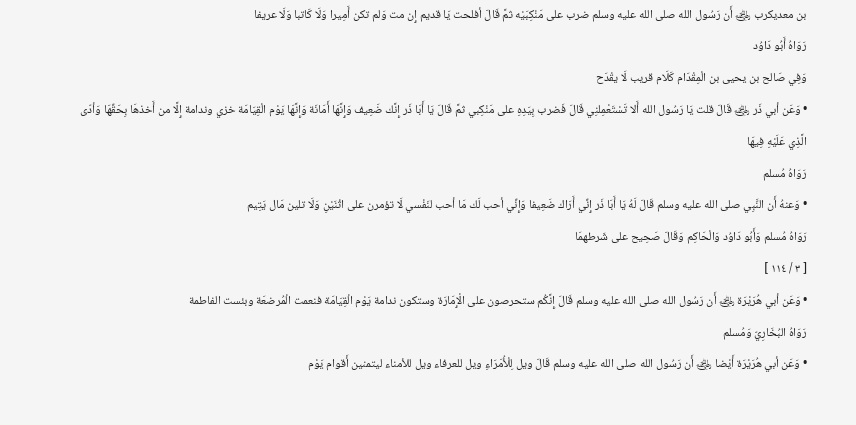بن معديكرب ﵁ أَن رَسُول الله صلى الله عليه وسلم ضرب على مَنْكِبَيْه ثمَّ قَالَ أفلحت يَا قديم إِن مت وَلم تكن أَمِيرا وَلَا كَاتبا وَلَا عريفا
رَوَاهُ أَبُو دَاوُد
وَفِي صَالح بن يحيى بن الْمِقْدَام كَلَام قريب لَا يقْدَح
• وَعَن أبي ذَر ﵁ قَالَ قلت يَا رَسُول الله أَلا تَسْتَعْمِلنِي قَالَ فَضرب بِيَدِهِ على مَنْكِبي ثمَّ قَالَ يَا أَبَا ذَر إِنَّك ضَعِيف وَإِنَّهَا أَمَانَة وَإِنَّهَا يَوْم الْقِيَامَة خزي وندامة إِلَّا من أَخذهَا بِحَقِّهَا وَأدّى الَّذِي عَلَيْهِ فِيهَا
رَوَاهُ مُسلم
• وَعنهُ أَن النَّبِي صلى الله عليه وسلم قَالَ لَهُ يَا أَبَا ذَر إِنِّي أَرَاك ضَعِيفا وَإِنِّي أحب لَك مَا أحب لنَفْسي لَا تؤمرن على اثْنَيْنِ وَلَا تلين مَال يَتِيم
رَوَاهُ مُسلم وَأَبُو دَاوُد وَالْحَاكِم وَقَالَ صَحِيح على شَرطهمَا
[ ٣ / ١١٤ ]
• وَعَن أبي هُرَيْرَة ﵁ أَن رَسُول الله صلى الله عليه وسلم قَالَ إِنَّكُم ستحرصون على الْإِمَارَة وستكون ندامة يَوْم الْقِيَامَة فنعمت الْمُرضعَة وبئست الفاطمة
رَوَاهُ البُخَارِيّ وَمُسلم
• وَعَن أبي هُرَيْرَة أَيْضا ﵁ أَن رَسُول الله صلى الله عليه وسلم قَالَ ويل لِلْأُمَرَاءِ ويل للعرفاء ويل للأمناء ليتمنين أَقوام يَوْم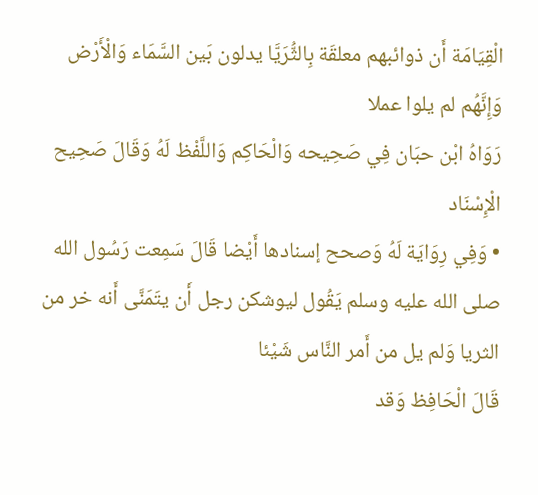الْقِيَامَة أَن ذوائبهم معلقَة بِالثُّرَيَّا يدلون بَين السَّمَاء وَالْأَرْض وَإِنَّهُم لم يلوا عملا
رَوَاهُ ابْن حبَان فِي صَحِيحه وَالْحَاكِم وَاللَّفْظ لَهُ وَقَالَ صَحِيح الْإِسْنَاد
• وَفِي رِوَايَة لَهُ وَصحح إسنادها أَيْضا قَالَ سَمِعت رَسُول الله صلى الله عليه وسلم يَقُول ليوشكن رجل أَن يتَمَنَّى أَنه خر من الثريا وَلم يل من أَمر النَّاس شَيْئا
قَالَ الْحَافِظ وَقد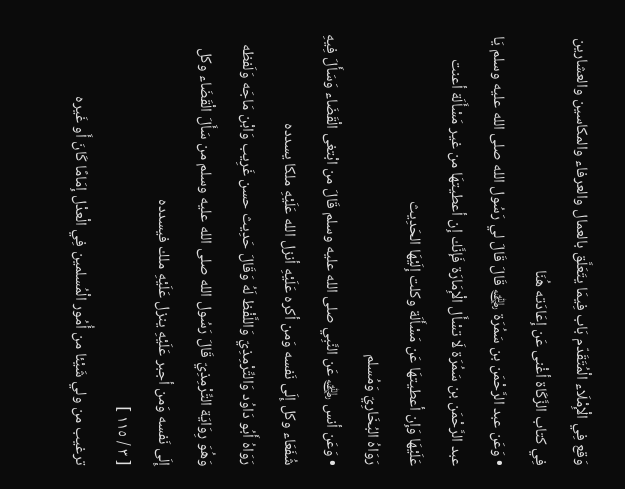وَقع فِي الْإِمْلَاء الْمُتَقَدّم بَاب فِيمَا يتَعَلَّق بالعمال والعرفاء والمكاسين والعشارين فِي كتاب الزَّكَاة أغْنى عَن إِعَادَته هُنَا
• وَعَن عبد الرَّحْمَن بن سَمُرَة ﵁ قَالَ قَالَ لي رَسُول الله صلى الله عليه وسلم يَا عبد الرَّحْمَن بن سَمُرَة لَا تسْأَل الْإِمَارَة فَإنَّك إِن أعطيتهَا من غير مَسْأَلَة أعنت عَلَيْهَا وَإِن أعطيتهَا عَن مَسْأَلَة وكلت إِلَيْهَا الحَدِيث
رَوَاهُ البُخَارِيّ وَمُسلم
• وَعَن أنس ﵁ عَن النَّبِي صلى الله عليه وسلم قَالَ من ابْتغى الْقَضَاء وَسَأَلَ فِيهِ شُفَعَاء وكل إِلَى نَفسه وَمن أكره عَلَيْهِ أنزل الله عَلَيْهِ ملكا يسدده
رَوَاهُ أَبُو دَاوُد وَالتِّرْمِذِيّ وَاللَّفْظ لَهُ وَقَالَ حَدِيث حسن غَرِيب وَابْن مَاجَه وَلَفظه وَهُوَ رِوَايَة التِّرْمِذِيّ قَالَ رَسُول الله صلى الله عليه وسلم من سَأَلَ الْقَضَاء وكل إِلَى نَفسه وَمن أجبر عَلَيْهِ ينزل عَلَيْهِ ملك فيسدده
[ ٣ / ١١٥ ]
ترغيب من ولي شَيْئا من أُمُور الْمُسلمين فِي الْعدْل إِمَامًا كَانَ أَو غَيره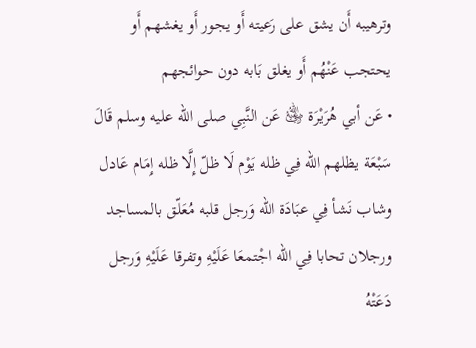وترهيبه أَن يشق على رَعيته أَو يجور أَو يغشهم أَو يحتجب عَنْهُم أَو يغلق بَابه دون حوائجهم
• عَن أبي هُرَيْرَة ﵁ عَن النَّبِي صلى الله عليه وسلم قَالَ سَبْعَة يظلهم الله فِي ظله يَوْم لَا ظلّ إِلَّا ظله إِمَام عَادل وشاب نَشأ فِي عبَادَة الله وَرجل قلبه مُعَلّق بالمساجد ورجلان تحابا فِي الله اجْتمعَا عَلَيْهِ وتفرقا عَلَيْهِ وَرجل دَعَتْهُ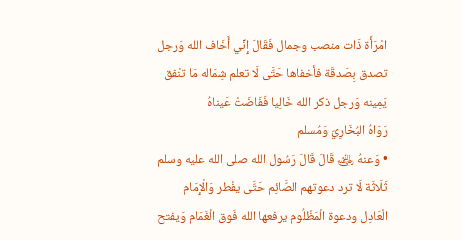امْرَأَة ذَات منصب وجمال فَقَالَ إِنِّي أَخَاف الله وَرجل تصدق بِصَدقَة فأخفاها حَتَّى لَا تعلم شِمَاله مَا تنْفق يَمِينه وَرجل ذكر الله خَالِيا فَفَاضَتْ عَيناهُ
رَوَاهُ البُخَارِيّ وَمُسلم
• وَعنهُ ﵁ قَالَ قَالَ رَسُول الله صلى الله عليه وسلم ثَلَاثَة لَا ترد دعوتهم الصَّائِم حَتَّى يفْطر وَالْإِمَام الْعَادِل ودعوة الْمَظْلُوم يرفعها الله فَوق الْغَمَام وَيفتح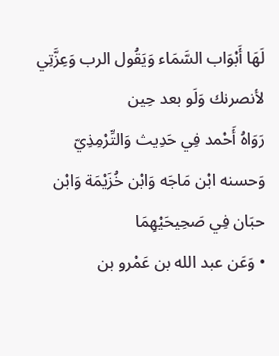لَهَا أَبْوَاب السَّمَاء وَيَقُول الرب وَعِزَّتِي لأنصرنك وَلَو بعد حِين
رَوَاهُ أَحْمد فِي حَدِيث وَالتِّرْمِذِيّ
وَحسنه ابْن مَاجَه وَابْن خُزَيْمَة وَابْن حبَان فِي صَحِيحَيْهِمَا
• وَعَن عبد الله بن عَمْرو بن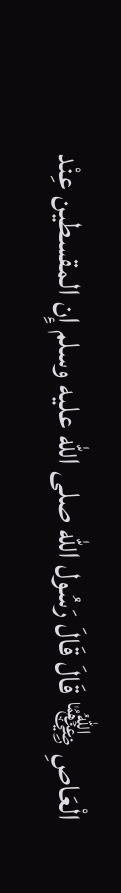الْعَاصِ ﵄ قَالَ قَالَ رَسُول الله صلى الله عليه وسلم إِن المقسطين عِنْد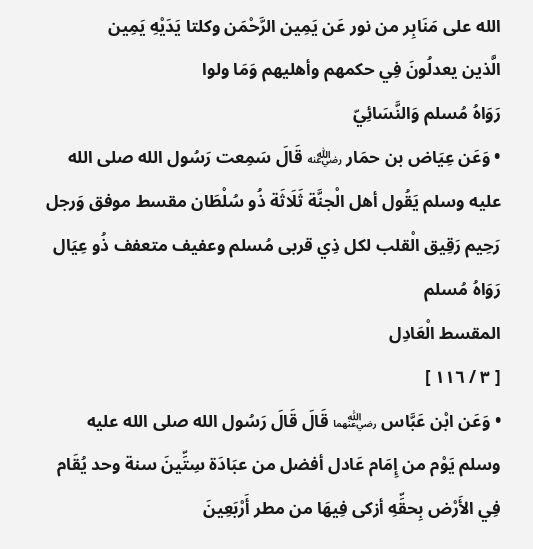الله على مَنَابِر من نور عَن يَمِين الرَّحْمَن وكلتا يَدَيْهِ يَمِين
الَّذين يعدلُونَ فِي حكمهم وأهليهم وَمَا ولوا
رَوَاهُ مُسلم وَالنَّسَائِيّ
• وَعَن عِيَاض بن حمَار ﵁ قَالَ سَمِعت رَسُول الله صلى الله عليه وسلم يَقُول أهل الْجنَّة ثَلَاثَة ذُو سُلْطَان مقسط موفق وَرجل رَحِيم رَقِيق الْقلب لكل ذِي قربى مُسلم وعفيف متعفف ذُو عِيَال
رَوَاهُ مُسلم
المقسط الْعَادِل
[ ٣ / ١١٦ ]
• وَعَن ابْن عَبَّاس ﵄ قَالَ قَالَ رَسُول الله صلى الله عليه وسلم يَوْم من إِمَام عَادل أفضل من عبَادَة سِتِّينَ سنة وحد يُقَام فِي الأَرْض بِحقِّهِ أزكى فِيهَا من مطر أَرْبَعِينَ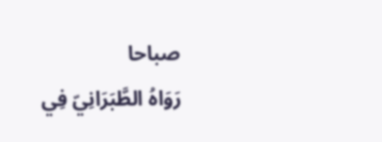صباحا
رَوَاهُ الطَّبَرَانِيّ فِي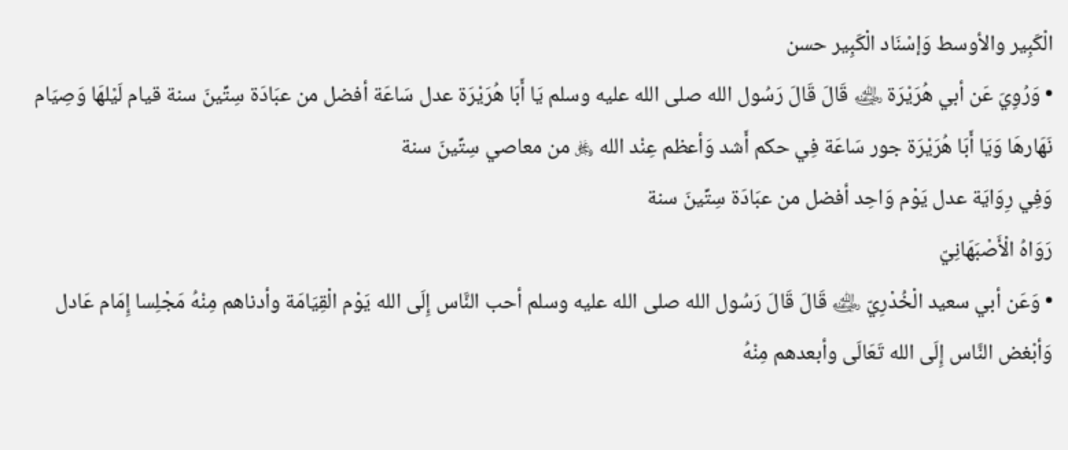الْكَبِير والأوسط وَإسْنَاد الْكَبِير حسن
• وَرُوِيَ عَن أبي هُرَيْرَة ﵁ قَالَ قَالَ رَسُول الله صلى الله عليه وسلم يَا أَبَا هُرَيْرَة عدل سَاعَة أفضل من عبَادَة سِتِّينَ سنة قيام لَيْلهَا وَصِيَام نَهَارهَا وَيَا أَبَا هُرَيْرَة جور سَاعَة فِي حكم أَشد وَأعظم عِنْد الله ﷿ من معاصي سِتِّينَ سنة
وَفِي رِوَايَة عدل يَوْم وَاحِد أفضل من عبَادَة سِتِّينَ سنة
رَوَاهُ الْأَصْبَهَانِيّ
• وَعَن أبي سعيد الْخُدْرِيّ ﵁ قَالَ قَالَ رَسُول الله صلى الله عليه وسلم أحب النَّاس إِلَى الله يَوْم الْقِيَامَة وأدناهم مِنْهُ مَجْلِسا إِمَام عَادل وَأبْغض النَّاس إِلَى الله تَعَالَى وأبعدهم مِنْهُ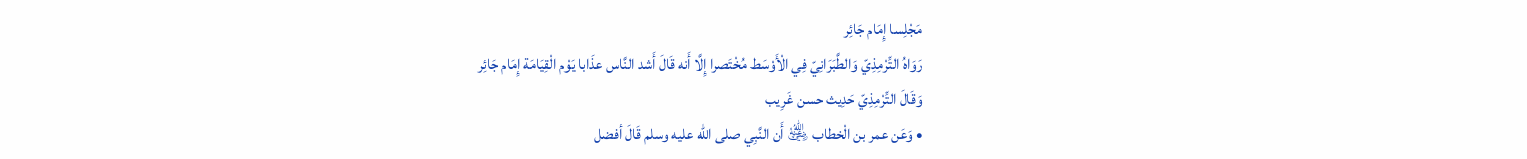مَجْلِسا إِمَام جَائِر
رَوَاهُ التِّرْمِذِيّ وَالطَّبَرَانِيّ فِي الْأَوْسَط مُخْتَصرا إِلَّا أَنه قَالَ أَشد النَّاس عذَابا يَوْم الْقِيَامَة إِمَام جَائِر
وَقَالَ التِّرْمِذِيّ حَدِيث حسن غَرِيب
• وَعَن عمر بن الْخطاب ﵁ أَن النَّبِي صلى الله عليه وسلم قَالَ أفضل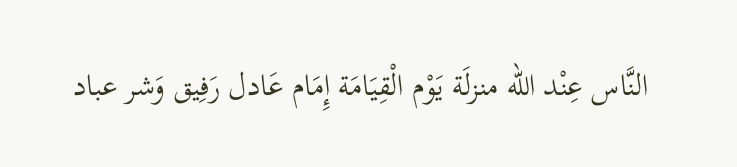النَّاس عِنْد الله منزلَة يَوْم الْقِيَامَة إِمَام عَادل رَفِيق وَشر عباد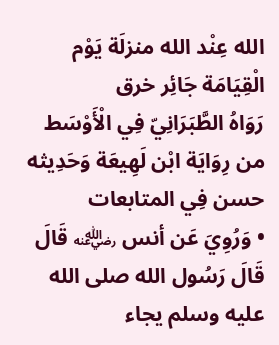الله عِنْد الله منزلَة يَوْم الْقِيَامَة جَائِر خرق
رَوَاهُ الطَّبَرَانِيّ فِي الْأَوْسَط من رِوَايَة ابْن لَهِيعَة وَحَدِيثه حسن فِي المتابعات
• وَرُوِيَ عَن أنس ﵁ قَالَ قَالَ رَسُول الله صلى الله عليه وسلم يجاء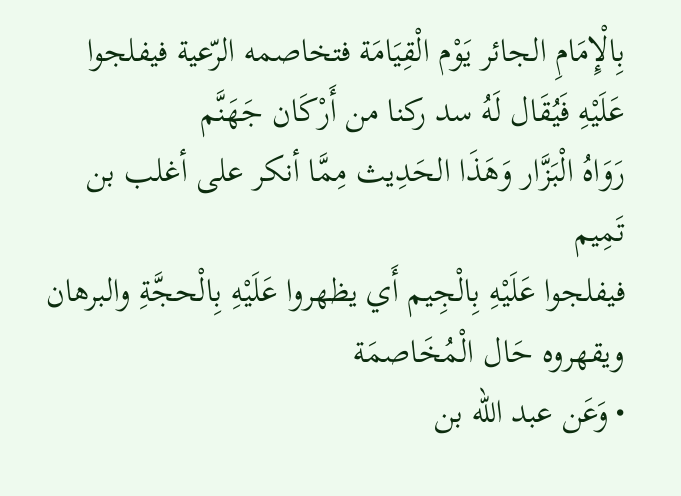بِالْإِمَامِ الجائر يَوْم الْقِيَامَة فتخاصمه الرّعية فيفلجوا عَلَيْهِ فَيُقَال لَهُ سد ركنا من أَرْكَان جَهَنَّم
رَوَاهُ الْبَزَّار وَهَذَا الحَدِيث مِمَّا أنكر على أغلب بن تَمِيم
فيفلجوا عَلَيْهِ بِالْجِيم أَي يظهروا عَلَيْهِ بِالْحجَّةِ والبرهان ويقهروه حَال الْمُخَاصمَة
• وَعَن عبد الله بن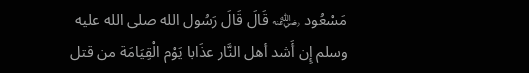مَسْعُود ﵁ قَالَ قَالَ رَسُول الله صلى الله عليه وسلم إِن أَشد أهل النَّار عذَابا يَوْم الْقِيَامَة من قتل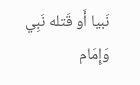نَبيا أَو قَتله نَبِي وَإِمَام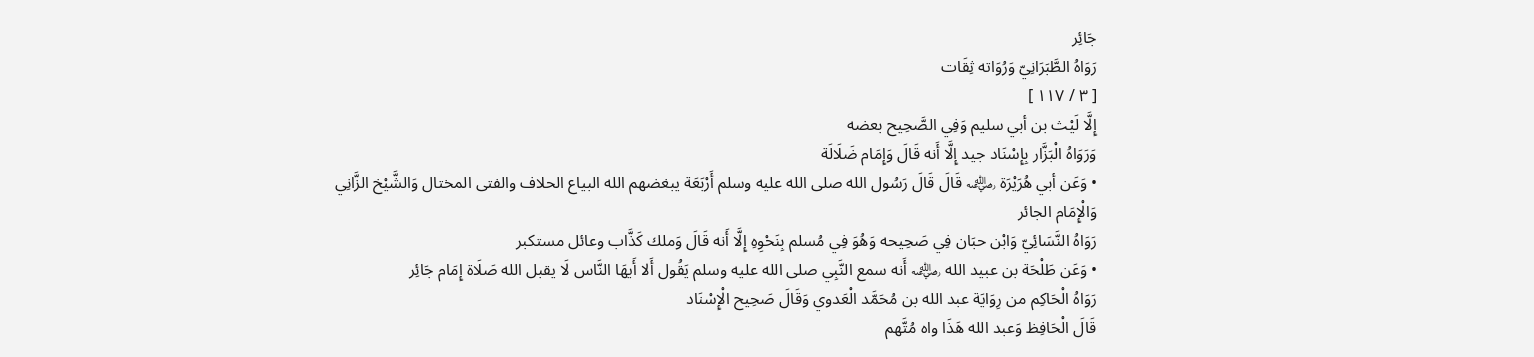جَائِر
رَوَاهُ الطَّبَرَانِيّ وَرُوَاته ثِقَات
[ ٣ / ١١٧ ]
إِلَّا لَيْث بن أبي سليم وَفِي الصَّحِيح بعضه
وَرَوَاهُ الْبَزَّار بِإِسْنَاد جيد إِلَّا أَنه قَالَ وَإِمَام ضَلَالَة
• وَعَن أبي هُرَيْرَة ﵁ قَالَ قَالَ رَسُول الله صلى الله عليه وسلم أَرْبَعَة يبغضهم الله البياع الحلاف والفتى المختال وَالشَّيْخ الزَّانِي وَالْإِمَام الجائر
رَوَاهُ النَّسَائِيّ وَابْن حبَان فِي صَحِيحه وَهُوَ فِي مُسلم بِنَحْوِهِ إِلَّا أَنه قَالَ وَملك كَذَّاب وعائل مستكبر
• وَعَن طَلْحَة بن عبيد الله ﵁ أَنه سمع النَّبِي صلى الله عليه وسلم يَقُول أَلا أَيهَا النَّاس لَا يقبل الله صَلَاة إِمَام جَائِر
رَوَاهُ الْحَاكِم من رِوَايَة عبد الله بن مُحَمَّد الْعَدوي وَقَالَ صَحِيح الْإِسْنَاد
قَالَ الْحَافِظ وَعبد الله هَذَا واه مُتَّهم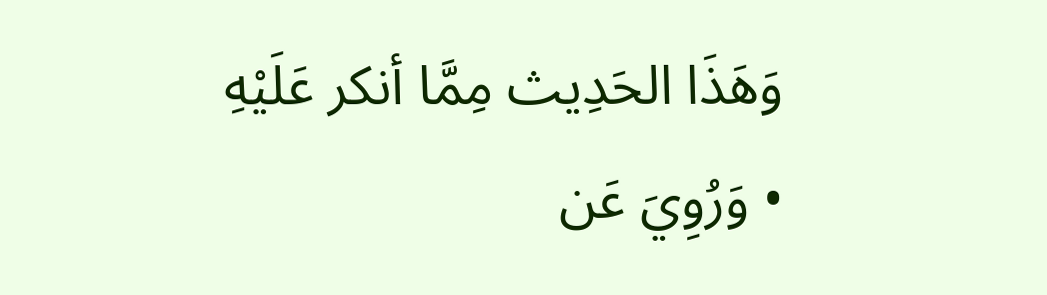وَهَذَا الحَدِيث مِمَّا أنكر عَلَيْهِ
• وَرُوِيَ عَن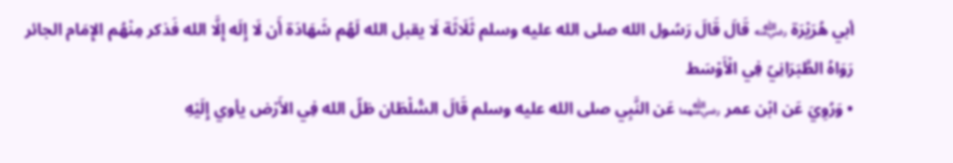أبي هُرَيْرَة ﵁ قَالَ قَالَ رَسُول الله صلى الله عليه وسلم ثَلَاثَة لَا يقبل الله لَهُم شَهَادَة أَن لَا إِلَه إِلَّا الله فَذكر مِنْهُم الإِمَام الجائر
رَوَاهُ الطَّبَرَانِيّ فِي الْأَوْسَط
• وَرُوِيَ عَن ابْن عمر ﵄ عَن النَّبِي صلى الله عليه وسلم قَالَ السُّلْطَان ظلّ الله فِي الأَرْض يأوي إِلَيْهِ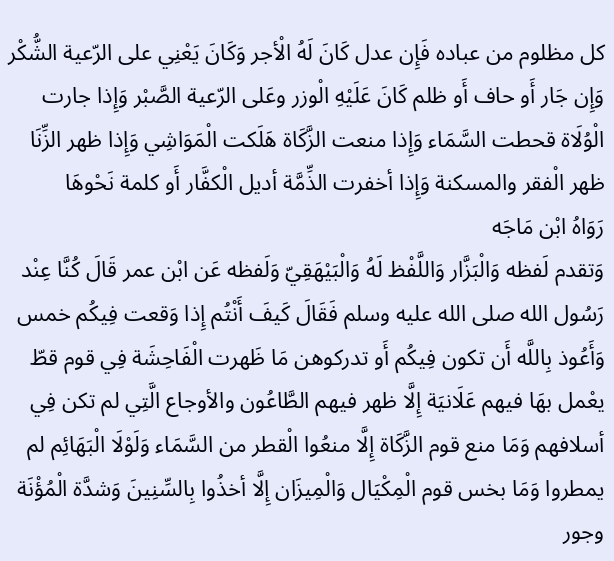كل مظلوم من عباده فَإِن عدل كَانَ لَهُ الْأجر وَكَانَ يَعْنِي على الرّعية الشُّكْر وَإِن جَار أَو حاف أَو ظلم كَانَ عَلَيْهِ الْوزر وعَلى الرّعية الصَّبْر وَإِذا جارت الْوُلَاة قحطت السَّمَاء وَإِذا منعت الزَّكَاة هَلَكت الْمَوَاشِي وَإِذا ظهر الزِّنَا ظهر الْفقر والمسكنة وَإِذا أخفرت الذِّمَّة أديل الْكفَّار أَو كلمة نَحْوهَا
رَوَاهُ ابْن مَاجَه
وَتقدم لَفظه وَالْبَزَّار وَاللَّفْظ لَهُ وَالْبَيْهَقِيّ وَلَفظه عَن ابْن عمر قَالَ كُنَّا عِنْد رَسُول الله صلى الله عليه وسلم فَقَالَ كَيفَ أَنْتُم إِذا وَقعت فِيكُم خمس وَأَعُوذ بِاللَّه أَن تكون فِيكُم أَو تدركوهن مَا ظَهرت الْفَاحِشَة فِي قوم قطّ يعْمل بهَا فيهم عَلَانيَة إِلَّا ظهر فيهم الطَّاعُون والأوجاع الَّتِي لم تكن فِي أسلافهم وَمَا منع قوم الزَّكَاة إِلَّا منعُوا الْقطر من السَّمَاء وَلَوْلَا الْبَهَائِم لم يمطروا وَمَا بخس قوم الْمِكْيَال وَالْمِيزَان إِلَّا أخذُوا بِالسِّنِينَ وَشدَّة الْمُؤْنَة وجور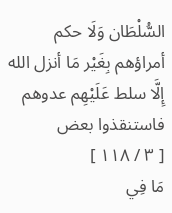السُّلْطَان وَلَا حكم أمراؤهم بِغَيْر مَا أنزل الله إِلَّا سلط عَلَيْهِم عدوهم فاستنقذوا بعض
[ ٣ / ١١٨ ]
مَا فِي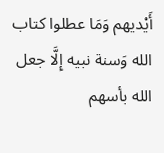أَيْديهم وَمَا عطلوا كتاب الله وَسنة نبيه إِلَّا جعل الله بأسهم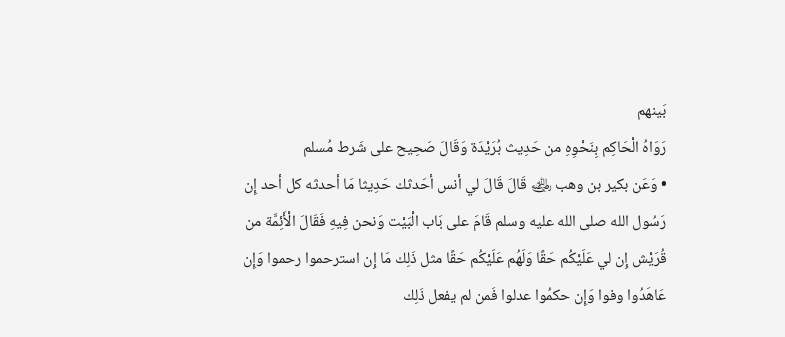بَينهم
رَوَاهُ الْحَاكِم بِنَحْوِهِ من حَدِيث بُرَيْدَة وَقَالَ صَحِيح على شَرط مُسلم
• وَعَن بكير بن وهب ﵁ قَالَ قَالَ لي أنس أحَدثك حَدِيثا مَا أحدثه كل أحد إِن رَسُول الله صلى الله عليه وسلم قَامَ على بَاب الْبَيْت وَنحن فِيهِ فَقَالَ الْأَئِمَّة من قُرَيْش إِن لي عَلَيْكُم حَقًا وَلَهُم عَلَيْكُم حَقًا مثل ذَلِك مَا إِن استرحموا رحموا وَإِن عَاهَدُوا وفوا وَإِن حكمُوا عدلوا فَمن لم يفعل ذَلِك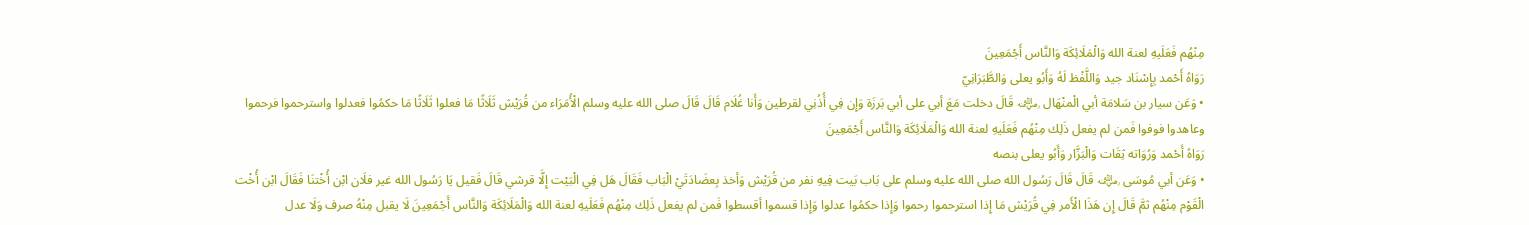مِنْهُم فَعَلَيهِ لعنة الله وَالْمَلَائِكَة وَالنَّاس أَجْمَعِينَ
رَوَاهُ أَحْمد بِإِسْنَاد جيد وَاللَّفْظ لَهُ وَأَبُو يعلى وَالطَّبَرَانِيّ
• وَعَن سيار بن سَلامَة أبي الْمنْهَال ﵁ قَالَ دخلت مَعَ أبي على أبي بَرزَة وَإِن فِي أُذُنِي لقرطين وَأَنا غُلَام قَالَ قَالَ صلى الله عليه وسلم الْأُمَرَاء من قُرَيْش ثَلَاثًا مَا فعلوا ثَلَاثًا مَا حكمُوا فعدلوا واسترحموا فرحموا وعاهدوا فوفوا فَمن لم يفعل ذَلِك مِنْهُم فَعَلَيهِ لعنة الله وَالْمَلَائِكَة وَالنَّاس أَجْمَعِينَ
رَوَاهُ أَحْمد وَرُوَاته ثِقَات وَالْبَزَّار وَأَبُو يعلى بنصه
• وَعَن أبي مُوسَى ﵁ قَالَ قَالَ رَسُول الله صلى الله عليه وسلم على بَاب بَيت فِيهِ نفر من قُرَيْش وَأخذ بِعضَادَتَيْ الْبَاب فَقَالَ هَل فِي الْبَيْت إِلَّا قرشي قَالَ فَقيل يَا رَسُول الله غير فلَان ابْن أُخْتنَا فَقَالَ ابْن أُخْت الْقَوْم مِنْهُم ثمَّ قَالَ إِن هَذَا الْأَمر فِي قُرَيْش مَا إِذا استرحموا رحموا وَإِذا حكمُوا عدلوا وَإِذا قسموا أقسطوا فَمن لم يفعل ذَلِك مِنْهُم فَعَلَيهِ لعنة الله وَالْمَلَائِكَة وَالنَّاس أَجْمَعِينَ لَا يقبل مِنْهُ صرف وَلَا عدل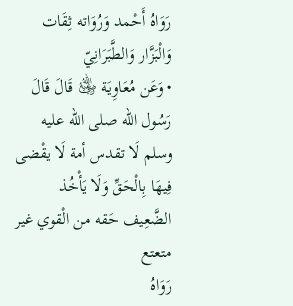رَوَاهُ أَحْمد وَرُوَاته ثِقَات وَالْبَزَّار وَالطَّبَرَانِيّ
• وَعَن مُعَاوِيَة ﵁ قَالَ قَالَ رَسُول الله صلى الله عليه وسلم لَا تقدس أمة لَا يقْضى فِيهَا بِالْحَقِّ وَلَا يَأْخُذ الضَّعِيف حَقه من الْقوي غير متعتع
رَوَاهُ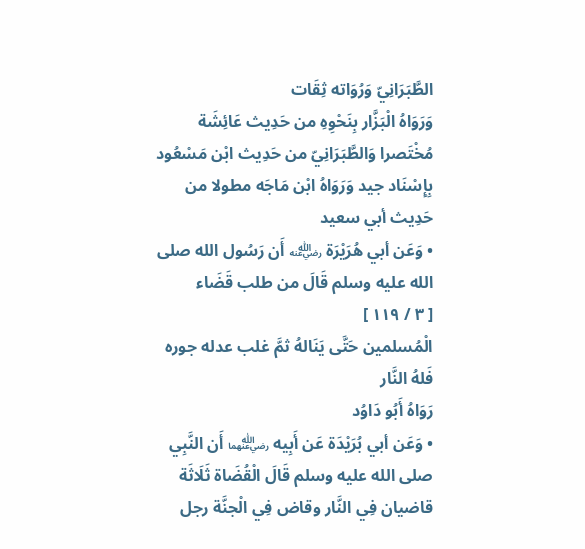الطَّبَرَانِيّ وَرُوَاته ثِقَات
وَرَوَاهُ الْبَزَّار بِنَحْوِهِ من حَدِيث عَائِشَة مُخْتَصرا وَالطَّبَرَانِيّ من حَدِيث ابْن مَسْعُود بِإِسْنَاد جيد وَرَوَاهُ ابْن مَاجَه مطولا من حَدِيث أبي سعيد
• وَعَن أبي هُرَيْرَة ﵁ أَن رَسُول الله صلى الله عليه وسلم قَالَ من طلب قَضَاء
[ ٣ / ١١٩ ]
الْمُسلمين حَتَّى يَنَالهُ ثمَّ غلب عدله جوره فَلهُ النَّار
رَوَاهُ أَبُو دَاوُد
• وَعَن أبي بُرَيْدَة عَن أَبِيه ﵄ أَن النَّبِي صلى الله عليه وسلم قَالَ الْقُضَاة ثَلَاثَة قاضيان فِي النَّار وقاض فِي الْجنَّة رجل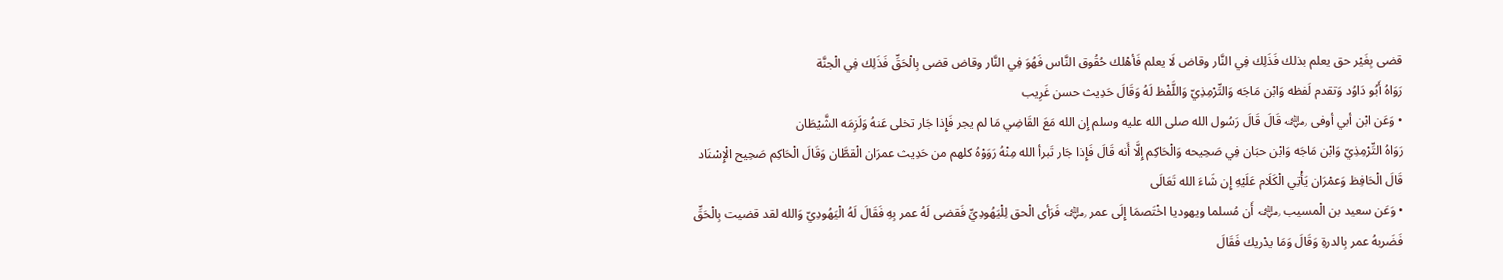قضى بِغَيْر حق يعلم بذلك فَذَلِك فِي النَّار وقاض لَا يعلم فَأهْلك حُقُوق النَّاس فَهُوَ فِي النَّار وقاض قضى بِالْحَقِّ فَذَلِك فِي الْجنَّة
رَوَاهُ أَبُو دَاوُد وَتقدم لَفظه وَابْن مَاجَه وَالتِّرْمِذِيّ وَاللَّفْظ لَهُ وَقَالَ حَدِيث حسن غَرِيب
• وَعَن ابْن أبي أوفى ﵁ قَالَ قَالَ رَسُول الله صلى الله عليه وسلم إِن الله مَعَ القَاضِي مَا لم يجر فَإِذا جَار تخلى عَنهُ وَلَزِمَه الشَّيْطَان
رَوَاهُ التِّرْمِذِيّ وَابْن مَاجَه وَابْن حبَان فِي صَحِيحه وَالْحَاكِم إِلَّا أَنه قَالَ فَإِذا جَار تَبرأ الله مِنْهُ رَوَوْهُ كلهم من حَدِيث عمرَان الْقطَّان وَقَالَ الْحَاكِم صَحِيح الْإِسْنَاد
قَالَ الْحَافِظ وَعمْرَان يَأْتِي الْكَلَام عَلَيْهِ إِن شَاءَ الله تَعَالَى
• وَعَن سعيد بن الْمسيب ﵁ أَن مُسلما ويهوديا اخْتَصمَا إِلَى عمر ﵁ فَرَأى الْحق لِلْيَهُودِيِّ فَقضى لَهُ عمر بِهِ فَقَالَ لَهُ الْيَهُودِيّ وَالله لقد قضيت بِالْحَقِّ فَضَربهُ عمر بِالدرةِ وَقَالَ وَمَا يدْريك فَقَالَ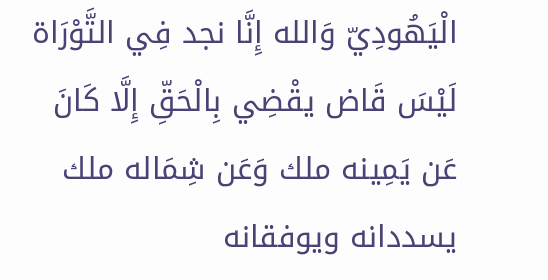الْيَهُودِيّ وَالله إِنَّا نجد فِي التَّوْرَاة لَيْسَ قَاض يقْضِي بِالْحَقِّ إِلَّا كَانَ عَن يَمِينه ملك وَعَن شِمَاله ملك يسددانه ويوفقانه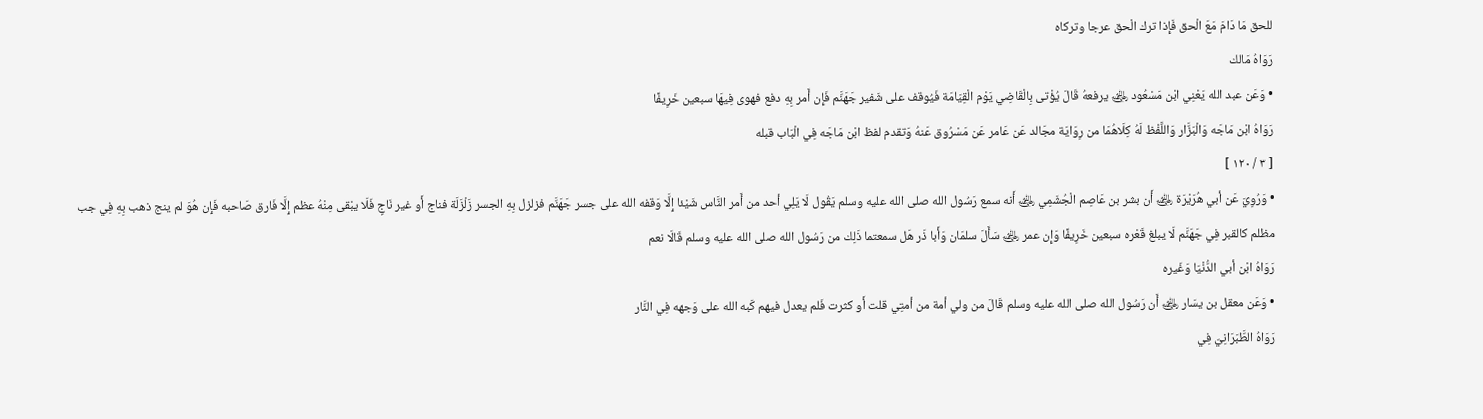للحق مَا دَامَ مَعَ الْحق فَإِذا ترك الْحق عرجا وتركاه
رَوَاهُ مَالك
• وَعَن عبد الله يَعْنِي ابْن مَسْعُود ﵁ يرفعهُ قَالَ يُؤْتى بِالْقَاضِي يَوْم الْقِيَامَة فَيُوقف على شَفير جَهَنَّم فَإِن أَمر بِهِ دفع فهوى فِيهَا سبعين خَرِيفًا
رَوَاهُ ابْن مَاجَه وَالْبَزَّار وَاللَّفْظ لَهُ كِلَاهُمَا من رِوَايَة مجَالد عَن عَامر عَن مَسْرُوق عَنهُ وَتقدم لفظ ابْن مَاجَه فِي الْبَاب قبله
[ ٣ / ١٢٠ ]
• وَرُوِيَ عَن أبي هُرَيْرَة ﵁ أَن بشر بن عَاصِم الْجُشَمِي ﵁ أَنه سمع رَسُول الله صلى الله عليه وسلم يَقُول لَا يَلِي أحد من أَمر النَّاس شَيْئا إِلَّا وَقفه الله على جسر جَهَنَّم فزلزل بِهِ الجسر زَلْزَلَة فناج أَو غير نَاجٍ فَلَا يبْقى مِنْهُ عظم إِلَّا فَارق صَاحبه فَإِن هُوَ لم ينج ذهب بِهِ فِي جب مظلم كالقبر فِي جَهَنَّم لَا يبلغ قَعْره سبعين خَرِيفًا وَإِن عمر ﵁ سَأَلَ سلمَان وَأَبا ذَر هَل سمعتما ذَلِك من رَسُول الله صلى الله عليه وسلم قَالَا نعم
رَوَاهُ ابْن أبي الدُّنْيَا وَغَيره
• وَعَن معقل بن يسَار ﵁ أَن رَسُول الله صلى الله عليه وسلم قَالَ من ولي أمة من أمتِي قلت أَو كثرت فَلم يعدل فيهم كَبه الله على وَجهه فِي النَّار
رَوَاهُ الطَّبَرَانِيّ فِي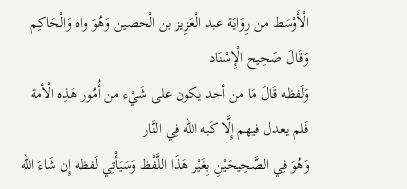الْأَوْسَط من رِوَايَة عبد الْعَزِيز بن الْحصين وَهُوَ واه وَالْحَاكِم وَقَالَ صَحِيح الْإِسْنَاد
وَلَفظه قَالَ مَا من أحد يكون على شَيْء من أُمُور هَذِه الْأمة فَلم يعدل فيهم إِلَّا كَبه الله فِي النَّار
وَهُوَ فِي الصَّحِيحَيْنِ بِغَيْر هَذَا اللَّفْظ وَسَيَأْتِي لَفظه إِن شَاءَ الله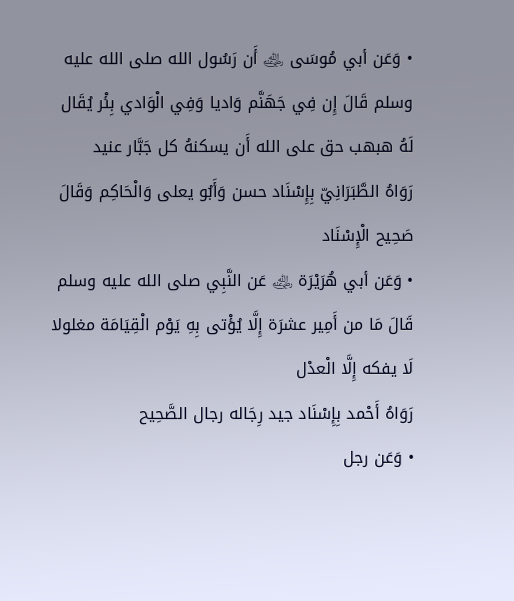• وَعَن أبي مُوسَى ﵁ أَن رَسُول الله صلى الله عليه وسلم قَالَ إِن فِي جَهَنَّم وَاديا وَفِي الْوَادي بِئْر يُقَال لَهُ هبهب حق على الله أَن يسكنهُ كل جَبَّار عنيد
رَوَاهُ الطَّبَرَانِيّ بِإِسْنَاد حسن وَأَبُو يعلى وَالْحَاكِم وَقَالَ صَحِيح الْإِسْنَاد
• وَعَن أبي هُرَيْرَة ﵁ عَن النَّبِي صلى الله عليه وسلم قَالَ مَا من أَمِير عشرَة إِلَّا يُؤْتى بِهِ يَوْم الْقِيَامَة مغلولا لَا يفكه إِلَّا الْعدْل
رَوَاهُ أَحْمد بِإِسْنَاد جيد رِجَاله رجال الصَّحِيح
• وَعَن رجل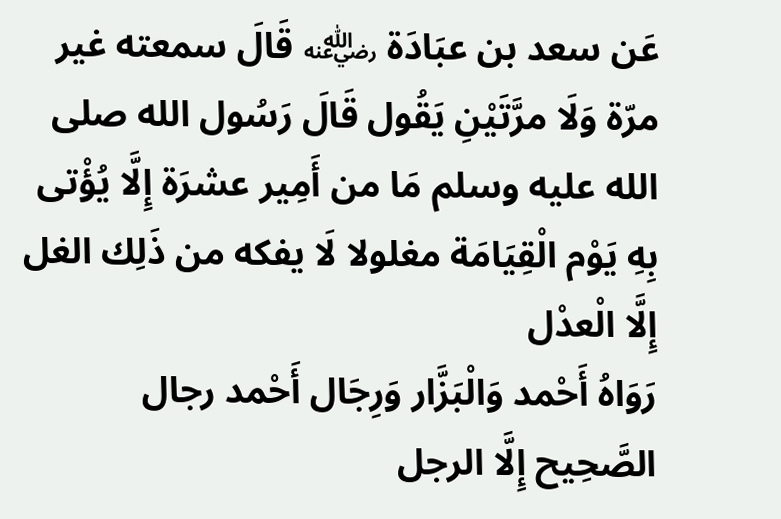عَن سعد بن عبَادَة ﵁ قَالَ سمعته غير مرّة وَلَا مرَّتَيْنِ يَقُول قَالَ رَسُول الله صلى الله عليه وسلم مَا من أَمِير عشرَة إِلَّا يُؤْتى بِهِ يَوْم الْقِيَامَة مغلولا لَا يفكه من ذَلِك الغل إِلَّا الْعدْل
رَوَاهُ أَحْمد وَالْبَزَّار وَرِجَال أَحْمد رجال الصَّحِيح إِلَّا الرجل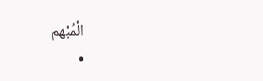الْمُبْهم
•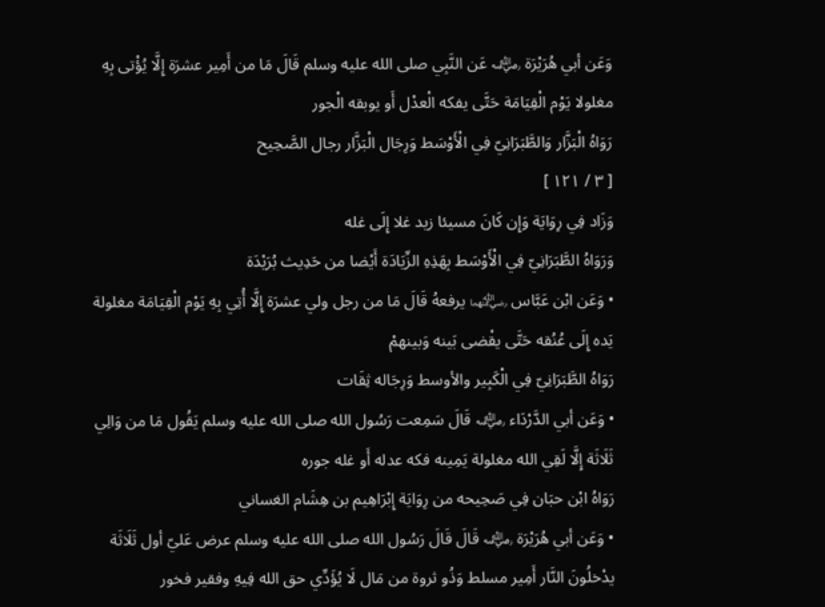وَعَن أبي هُرَيْرَة ﵁ عَن النَّبِي صلى الله عليه وسلم قَالَ مَا من أَمِير عشرَة إِلَّا يُؤْتى بِهِ مغلولا يَوْم الْقِيَامَة حَتَّى يفكه الْعدْل أَو يوبقه الْجور
رَوَاهُ الْبَزَّار وَالطَّبَرَانِيّ فِي الْأَوْسَط وَرِجَال الْبَزَّار رجال الصَّحِيح
[ ٣ / ١٢١ ]
وَزَاد فِي رِوَايَة وَإِن كَانَ مسيئا زيد غلا إِلَى غله
وَرَوَاهُ الطَّبَرَانِيّ فِي الْأَوْسَط بِهَذِهِ الزِّيَادَة أَيْضا من حَدِيث بُرَيْدَة
• وَعَن ابْن عَبَّاس ﵄ يرفعهُ قَالَ مَا من رجل ولي عشرَة إِلَّا أُتِي بِهِ يَوْم الْقِيَامَة مغلولة يَده إِلَى عُنُقه حَتَّى يقْضى بَينه وَبينهمْ
رَوَاهُ الطَّبَرَانِيّ فِي الْكَبِير والأوسط وَرِجَاله ثِقَات
• وَعَن أبي الدَّرْدَاء ﵁ قَالَ سَمِعت رَسُول الله صلى الله عليه وسلم يَقُول مَا من وَالِي ثَلَاثَة إِلَّا لَقِي الله مغلولة يَمِينه فكه عدله أَو غله جوره
رَوَاهُ ابْن حبَان فِي صَحِيحه من رِوَايَة إِبْرَاهِيم بن هِشَام الغساني
• وَعَن أبي هُرَيْرَة ﵁ قَالَ قَالَ رَسُول الله صلى الله عليه وسلم عرض عَليّ أول ثَلَاثَة يدْخلُونَ النَّار أَمِير مسلط وَذُو ثروة من مَال لَا يُؤَدِّي حق الله فِيهِ وفقير فخور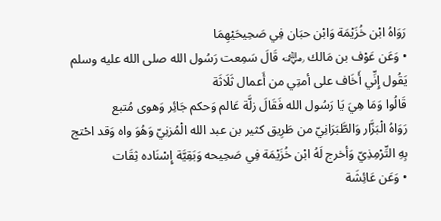رَوَاهُ ابْن خُزَيْمَة وَابْن حبَان فِي صَحِيحَيْهِمَا
• وَعَن عَوْف بن مَالك ﵁ قَالَ سَمِعت رَسُول الله صلى الله عليه وسلم يَقُول إِنِّي أَخَاف على أمتِي من أَعمال ثَلَاثَة
قَالُوا وَمَا هِيَ يَا رَسُول الله فَقَالَ زلَّة عَالم وَحكم جَائِر وَهوى مُتبع
رَوَاهُ الْبَزَّار وَالطَّبَرَانِيّ من طَرِيق كثير بن عبد الله الْمُزنِيّ وَهُوَ واه وَقد احْتج بِهِ التِّرْمِذِيّ وَأخرج لَهُ ابْن خُزَيْمَة فِي صَحِيحه وَبَقِيَّة إِسْنَاده ثِقَات
• وَعَن عَائِشَة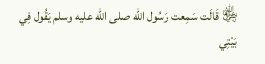﵂ قَالَت سَمِعت رَسُول الله صلى الله عليه وسلم يَقُول فِي بَيْتِي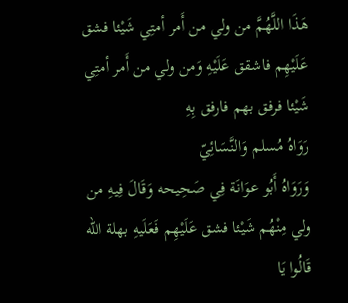هَذَا اللَّهُمَّ من ولي من أَمر أمتِي شَيْئا فشق عَلَيْهِم فاشقق عَلَيْهِ وَمن ولي من أَمر أمتِي شَيْئا فرفق بهم فارفق بِهِ
رَوَاهُ مُسلم وَالنَّسَائِيّ
وَرَوَاهُ أَبُو عوَانَة فِي صَحِيحه وَقَالَ فِيهِ من ولي مِنْهُم شَيْئا فشق عَلَيْهِم فَعَلَيهِ بهلة الله
قَالُوا يَا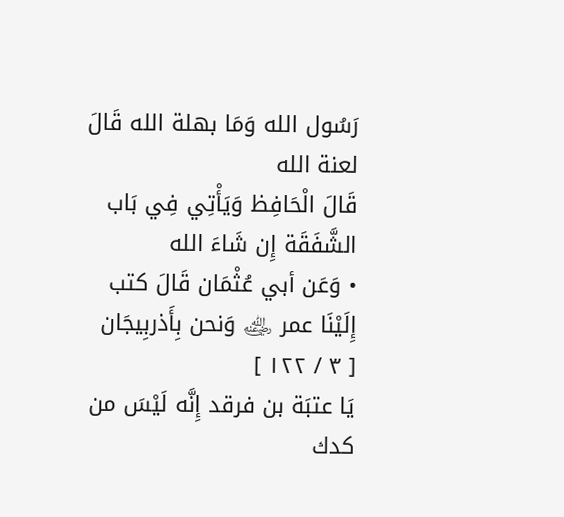رَسُول الله وَمَا بهلة الله قَالَ لعنة الله
قَالَ الْحَافِظ وَيَأْتِي فِي بَاب الشَّفَقَة إِن شَاءَ الله
• وَعَن أبي عُثْمَان قَالَ كتب إِلَيْنَا عمر ﵁ وَنحن بِأَذربِيجَان
[ ٣ / ١٢٢ ]
يَا عتبَة بن فرقد إِنَّه لَيْسَ من كدك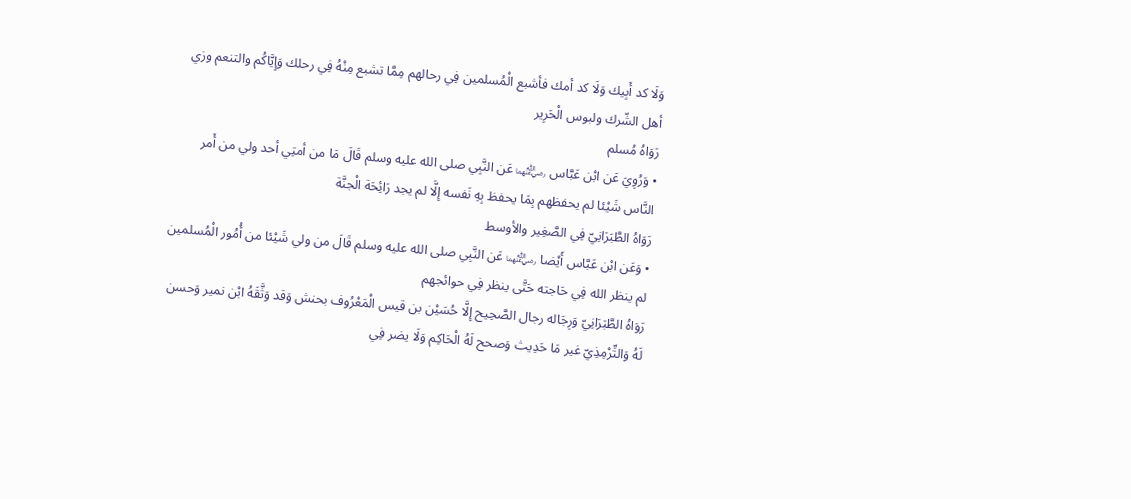وَلَا كد أَبِيك وَلَا كد أمك فأشبع الْمُسلمين فِي رحالهم مِمَّا تشبع مِنْهُ فِي رحلك وَإِيَّاكُم والتنعم وزي أهل الشّرك ولبوس الْحَرِير
رَوَاهُ مُسلم
• وَرُوِيَ عَن ابْن عَبَّاس ﵄ عَن النَّبِي صلى الله عليه وسلم قَالَ مَا من أمتِي أحد ولي من أَمر النَّاس شَيْئا لم يحفظهم بِمَا يحفظ بِهِ نَفسه إِلَّا لم يجد رَائِحَة الْجنَّة
رَوَاهُ الطَّبَرَانِيّ فِي الصَّغِير والأوسط
• وَعَن ابْن عَبَّاس أَيْضا ﵄ عَن النَّبِي صلى الله عليه وسلم قَالَ من ولي شَيْئا من أُمُور الْمُسلمين لم ينظر الله فِي حَاجته حَتَّى ينظر فِي حوائجهم
رَوَاهُ الطَّبَرَانِيّ وَرِجَاله رجال الصَّحِيح إِلَّا حُسَيْن بن قيس الْمَعْرُوف بحنش وَقد وَثَّقَهُ ابْن نمير وَحسن لَهُ وَالتِّرْمِذِيّ غير مَا حَدِيث وَصحح لَهُ الْحَاكِم وَلَا يضر فِي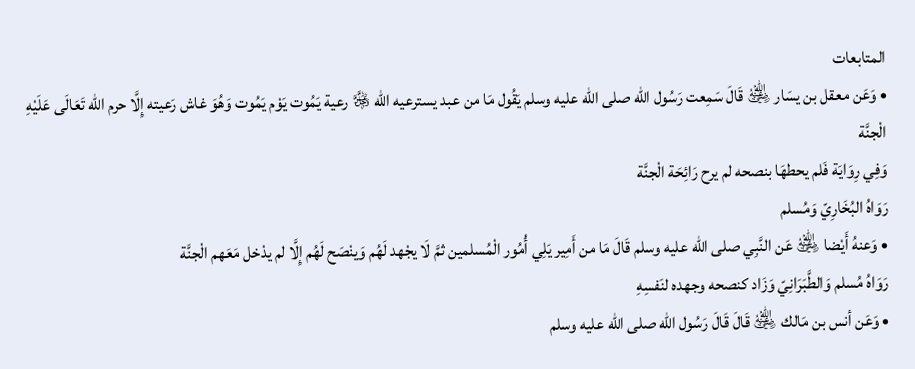المتابعات
• وَعَن معقل بن يسَار ﵁ قَالَ سَمِعت رَسُول الله صلى الله عليه وسلم يَقُول مَا من عبد يسترعيه الله ﷿ رعية يَمُوت يَوْم يَمُوت وَهُوَ غاش رَعيته إِلَّا حرم الله تَعَالَى عَلَيْهِ الْجنَّة
وَفِي رِوَايَة فَلم يحطهَا بنصحه لم يرح رَائِحَة الْجنَّة
رَوَاهُ البُخَارِيّ وَمُسلم
• وَعنهُ أَيْضا ﵁ عَن النَّبِي صلى الله عليه وسلم قَالَ مَا من أَمِير يَلِي أُمُور الْمُسلمين ثمَّ لَا يجْهد لَهُم وَينْصَح لَهُم إِلَّا لم يدْخل مَعَهم الْجنَّة
رَوَاهُ مُسلم وَالطَّبَرَانِيّ وَزَاد كنصحه وجهده لنَفسِهِ
• وَعَن أنس بن مَالك ﵁ قَالَ قَالَ رَسُول الله صلى الله عليه وسلم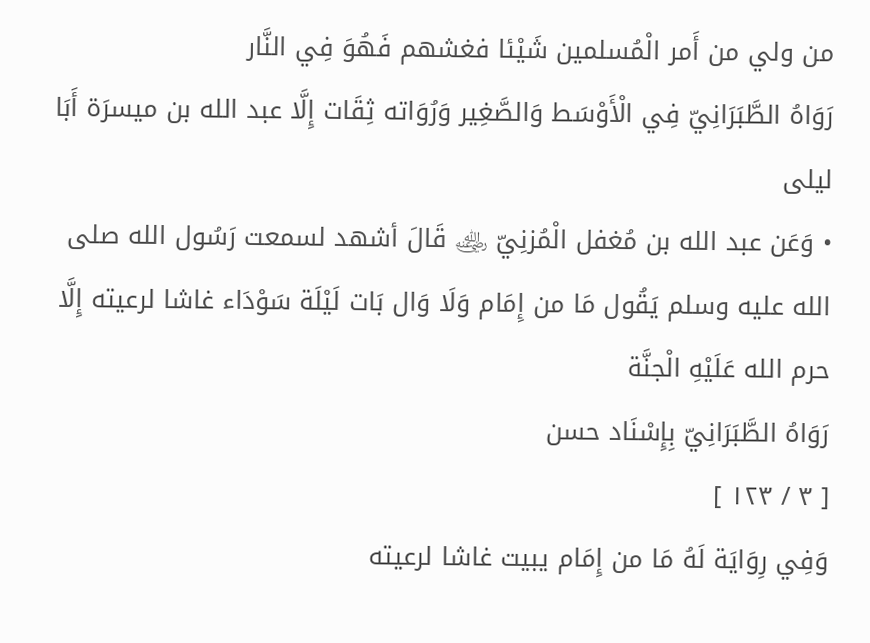من ولي من أَمر الْمُسلمين شَيْئا فغشهم فَهُوَ فِي النَّار
رَوَاهُ الطَّبَرَانِيّ فِي الْأَوْسَط وَالصَّغِير وَرُوَاته ثِقَات إِلَّا عبد الله بن ميسرَة أَبَا ليلى
• وَعَن عبد الله بن مُغفل الْمُزنِيّ ﵁ قَالَ أشهد لسمعت رَسُول الله صلى الله عليه وسلم يَقُول مَا من إِمَام وَلَا وَال بَات لَيْلَة سَوْدَاء غاشا لرعيته إِلَّا حرم الله عَلَيْهِ الْجنَّة
رَوَاهُ الطَّبَرَانِيّ بِإِسْنَاد حسن
[ ٣ / ١٢٣ ]
وَفِي رِوَايَة لَهُ مَا من إِمَام يبيت غاشا لرعيته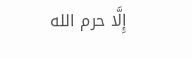إِلَّا حرم الله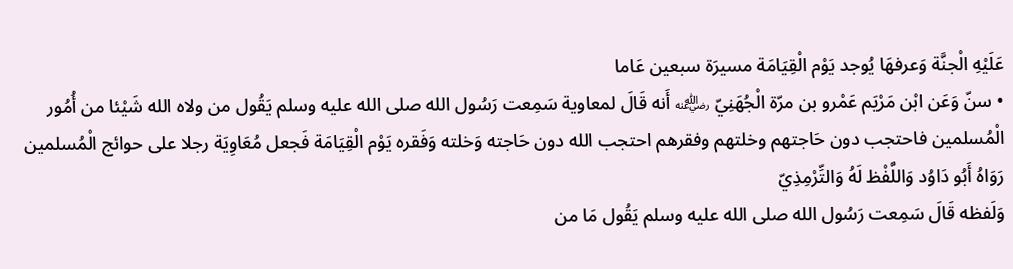عَلَيْهِ الْجنَّة وَعرفهَا يُوجد يَوْم الْقِيَامَة مسيرَة سبعين عَاما
• سنّ وَعَن ابْن مَرْيَم عَمْرو بن مرّة الْجُهَنِيّ ﵁ أَنه قَالَ لمعاوية سَمِعت رَسُول الله صلى الله عليه وسلم يَقُول من ولاه الله شَيْئا من أُمُور الْمُسلمين فاحتجب دون حَاجتهم وخلتهم وفقرهم احتجب الله دون حَاجته وَخلته وَفَقره يَوْم الْقِيَامَة فَجعل مُعَاوِيَة رجلا على حوائج الْمُسلمين
رَوَاهُ أَبُو دَاوُد وَاللَّفْظ لَهُ وَالتِّرْمِذِيّ
وَلَفظه قَالَ سَمِعت رَسُول الله صلى الله عليه وسلم يَقُول مَا من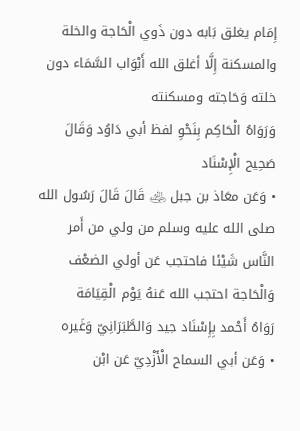إِمَام يغلق بَابه دون ذَوي الْحَاجة والخلة والمسكنة إِلَّا أغلق الله أَبْوَاب السَّمَاء دون خلته وَحَاجته ومسكنته
وَرَوَاهُ الْحَاكِم بِنَحْوِ لفظ أبي دَاوُد وَقَالَ صَحِيح الْإِسْنَاد
• وَعَن معَاذ بن جبل ﵁ قَالَ قَالَ رَسُول الله صلى الله عليه وسلم من ولي من أَمر النَّاس شَيْئا فاحتجب عَن أولي الضعْف وَالْحَاجة احتجب الله عَنهُ يَوْم الْقِيَامَة
رَوَاهُ أَحْمد بِإِسْنَاد جيد وَالطَّبَرَانِيّ وَغَيره
• وَعَن أبي السماح الْأَزْدِيّ عَن ابْن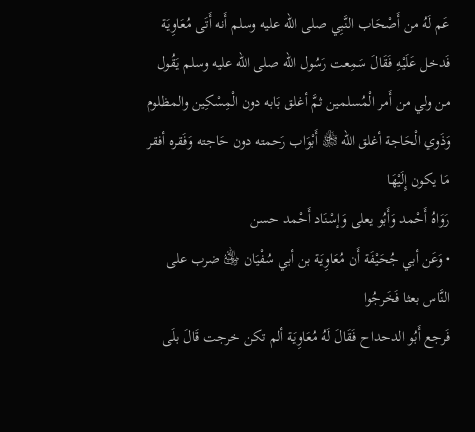عَم لَهُ من أَصْحَاب النَّبِي صلى الله عليه وسلم أَنه أَتَى مُعَاوِيَة فَدخل عَلَيْهِ فَقَالَ سَمِعت رَسُول الله صلى الله عليه وسلم يَقُول من ولي من أَمر الْمُسلمين ثمَّ أغلق بَابه دون الْمِسْكِين والمظلوم وَذَوي الْحَاجة أغلق الله ﵎ أَبْوَاب رَحمته دون حَاجته وَفَقره أفقر مَا يكون إِلَيْهَا
رَوَاهُ أَحْمد وَأَبُو يعلى وَإسْنَاد أَحْمد حسن
• وَعَن أبي جُحَيْفَة أَن مُعَاوِيَة بن أبي سُفْيَان ﵁ ضرب على النَّاس بعثا فَخَرجُوا
فَرجع أَبُو الدحداح فَقَالَ لَهُ مُعَاوِيَة ألم تكن خرجت قَالَ بلَى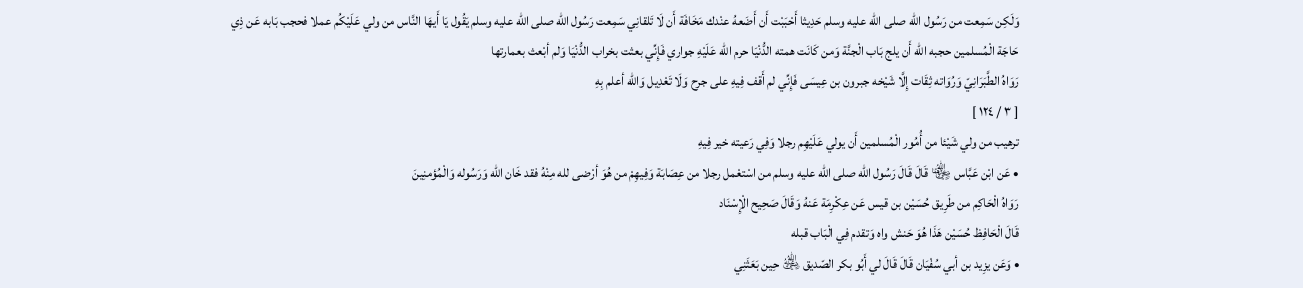وَلَكِن سَمِعت من رَسُول الله صلى الله عليه وسلم حَدِيثا أَحْبَبْت أَن أَضَعهُ عنْدك مَخَافَة أَن لَا تَلقانِي سَمِعت رَسُول الله صلى الله عليه وسلم يَقُول يَا أَيهَا النَّاس من ولي عَلَيْكُم عملا فحجب بَابه عَن ذِي حَاجَة الْمُسلمين حجبه الله أَن يلج بَاب الْجنَّة وَمن كَانَت همته الدُّنْيَا حرم الله عَلَيْهِ جواري فَإِنِّي بعثت بخراب الدُّنْيَا وَلم أبْعث بعمارتها
رَوَاهُ الطَّبَرَانِيّ وَرُوَاته ثِقَات إِلَّا شَيْخه جبرون بن عِيسَى فَإِنِّي لم أَقف فِيهِ على جرح وَلَا تَعْدِيل وَالله أعلم بِهِ
[ ٣ / ١٢٤ ]
ترهيب من ولي شَيْئا من أُمُور الْمُسلمين أَن يولي عَلَيْهِم رجلا وَفِي رَعيته خير فِيهِ
• عَن ابْن عَبَّاس ﵄ قَالَ قَالَ رَسُول الله صلى الله عليه وسلم من اسْتعْمل رجلا من عِصَابَة وَفِيهِمْ من هُوَ أرْضى لله مِنْهُ فقد خَان الله وَرَسُوله وَالْمُؤمنِينَ
رَوَاهُ الْحَاكِم من طَرِيق حُسَيْن بن قيس عَن عِكْرِمَة عَنهُ وَقَالَ صَحِيح الْإِسْنَاد
قَالَ الْحَافِظ حُسَيْن هَذَا هُوَ حَنش واه وَتقدم فِي الْبَاب قبله
• وَعَن يزِيد بن أبي سُفْيَان قَالَ قَالَ لي أَبُو بكر الصّديق ﵁ حِين بَعَثَنِي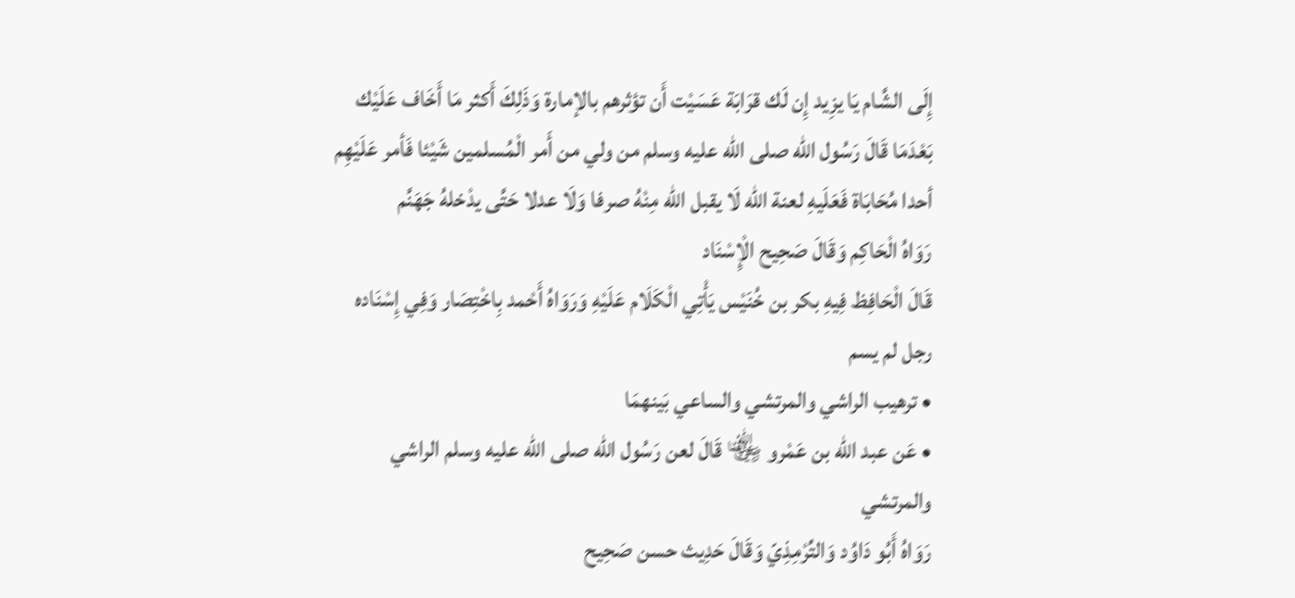إِلَى الشَّام يَا يزِيد إِن لَك قرَابَة عَسَيْت أَن تؤثرهم بالإمارة وَذَلِكَ أَكثر مَا أَخَاف عَلَيْك بَعْدَمَا قَالَ رَسُول الله صلى الله عليه وسلم من ولي من أَمر الْمُسلمين شَيْئا فَأمر عَلَيْهِم أحدا مُحَابَاة فَعَلَيهِ لعنة الله لَا يقبل الله مِنْهُ صرفا وَلَا عدلا حَتَّى يدْخلهُ جَهَنَّم
رَوَاهُ الْحَاكِم وَقَالَ صَحِيح الْإِسْنَاد
قَالَ الْحَافِظ فِيهِ بكر بن خُنَيْس يَأْتِي الْكَلَام عَلَيْهِ وَرَوَاهُ أَحْمد بِاخْتِصَار وَفِي إِسْنَاده رجل لم يسم
• ترهيب الراشي والمرتشي والساعي بَينهمَا
• عَن عبد الله بن عَمْرو ﵄ قَالَ لعن رَسُول الله صلى الله عليه وسلم الراشي والمرتشي
رَوَاهُ أَبُو دَاوُد وَالتِّرْمِذِيّ وَقَالَ حَدِيث حسن صَحِيح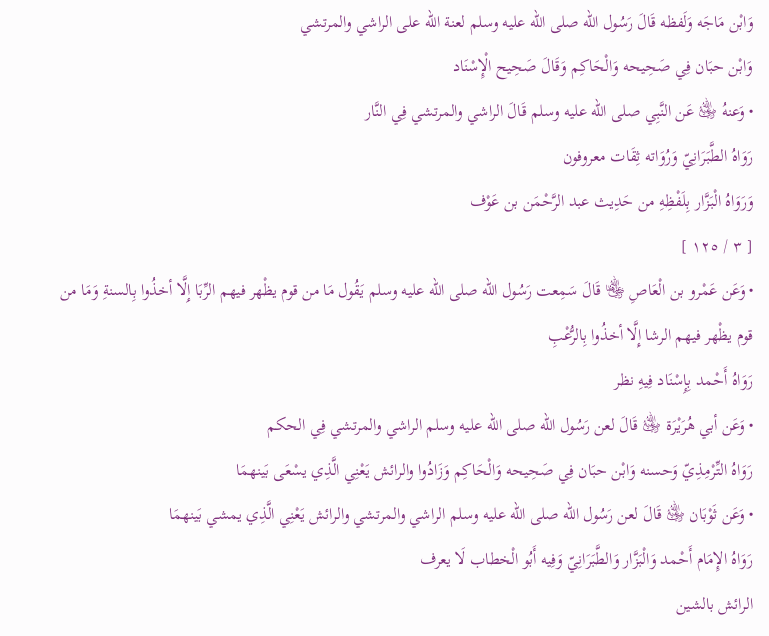وَابْن مَاجَه وَلَفظه قَالَ رَسُول الله صلى الله عليه وسلم لعنة الله على الراشي والمرتشي
وَابْن حبَان فِي صَحِيحه وَالْحَاكِم وَقَالَ صَحِيح الْإِسْنَاد
• وَعنهُ ﵁ عَن النَّبِي صلى الله عليه وسلم قَالَ الراشي والمرتشي فِي النَّار
رَوَاهُ الطَّبَرَانِيّ وَرُوَاته ثِقَات معروفون
وَرَوَاهُ الْبَزَّار بِلَفْظِهِ من حَدِيث عبد الرَّحْمَن بن عَوْف
[ ٣ / ١٢٥ ]
• وَعَن عَمْرو بن الْعَاصِ ﵄ قَالَ سَمِعت رَسُول الله صلى الله عليه وسلم يَقُول مَا من قوم يظْهر فيهم الرِّبَا إِلَّا أخذُوا بِالسنةِ وَمَا من قوم يظْهر فيهم الرشا إِلَّا أخذُوا بِالرُّعْبِ
رَوَاهُ أَحْمد بِإِسْنَاد فِيهِ نظر
• وَعَن أبي هُرَيْرَة ﵁ قَالَ لعن رَسُول الله صلى الله عليه وسلم الراشي والمرتشي فِي الحكم
رَوَاهُ التِّرْمِذِيّ وَحسنه وَابْن حبَان فِي صَحِيحه وَالْحَاكِم وَزَادُوا والرائش يَعْنِي الَّذِي يسْعَى بَينهمَا
• وَعَن ثَوْبَان ﵁ قَالَ لعن رَسُول الله صلى الله عليه وسلم الراشي والمرتشي والرائش يَعْنِي الَّذِي يمشي بَينهمَا
رَوَاهُ الإِمَام أَحْمد وَالْبَزَّار وَالطَّبَرَانِيّ وَفِيه أَبُو الْخطاب لَا يعرف
الرائش بالشين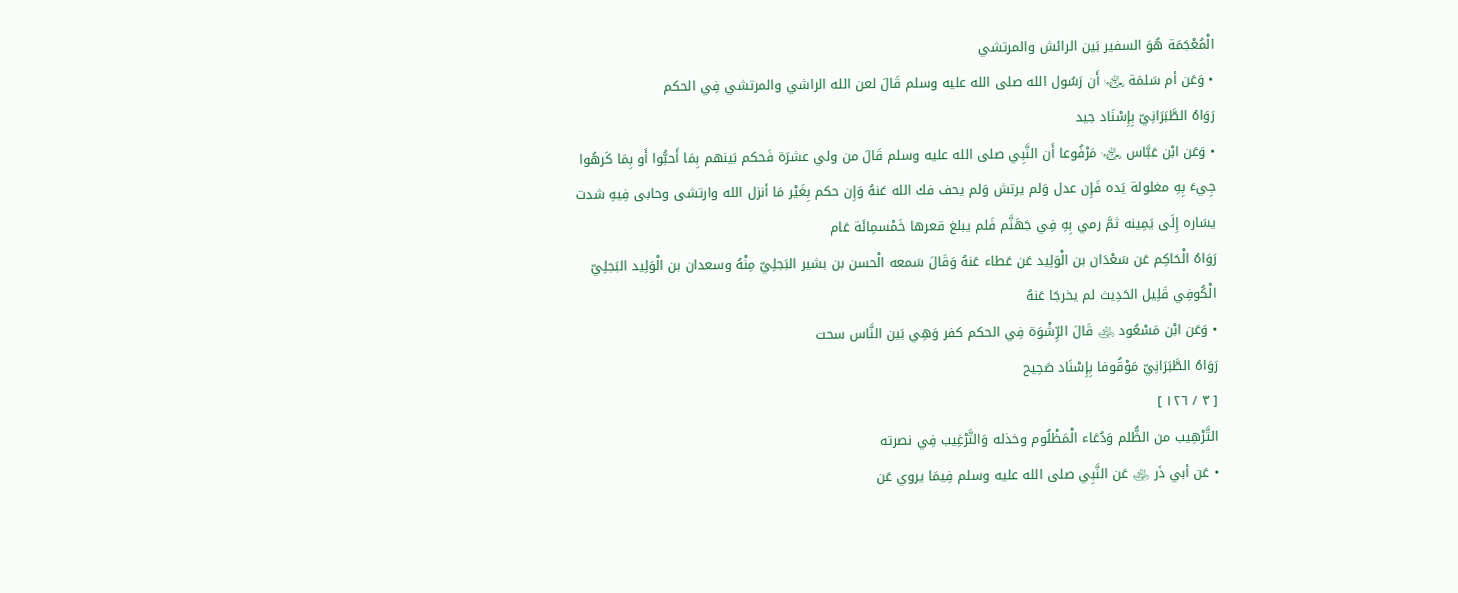الْمُعْجَمَة هُوَ السفير بَين الرائش والمرتشي
• وَعَن أم سَلمَة ﵄ أَن رَسُول الله صلى الله عليه وسلم قَالَ لعن الله الراشي والمرتشي فِي الحكم
رَوَاهُ الطَّبَرَانِيّ بِإِسْنَاد جيد
• وَعَن ابْن عَبَّاس ﵄ مَرْفُوعا أَن النَّبِي صلى الله عليه وسلم قَالَ من ولي عشرَة فَحكم بَينهم بِمَا أَحبُّوا أَو بِمَا كَرهُوا جِيءَ بِهِ مغلولة يَده فَإِن عدل وَلم يرتش وَلم يحف فك الله عَنهُ وَإِن حكم بِغَيْر مَا أنزل الله وارتشى وحابى فِيهِ شدت يسَاره إِلَى يَمِينه ثمَّ رمي بِهِ فِي جَهَنَّم فَلم يبلغ قعرها خَمْسمِائَة عَام
رَوَاهُ الْحَاكِم عَن سَعْدَان بن الْوَلِيد عَن عَطاء عَنهُ وَقَالَ سَمعه الْحسن بن بشير البَجلِيّ مِنْهُ وسعدان بن الْوَلِيد البَجلِيّ الْكُوفِي قَلِيل الحَدِيث لم يخرجَا عَنهُ
• وَعَن ابْن مَسْعُود ﵁ قَالَ الرِّشْوَة فِي الحكم كفر وَهِي بَين النَّاس سحت
رَوَاهُ الطَّبَرَانِيّ مَوْقُوفا بِإِسْنَاد صَحِيح
[ ٣ / ١٢٦ ]
التَّرْهِيب من الظُّلم وَدُعَاء الْمَظْلُوم وخذله وَالتَّرْغِيب فِي نصرته
• عَن أبي ذَر ﵁ عَن النَّبِي صلى الله عليه وسلم فِيمَا يروي عَن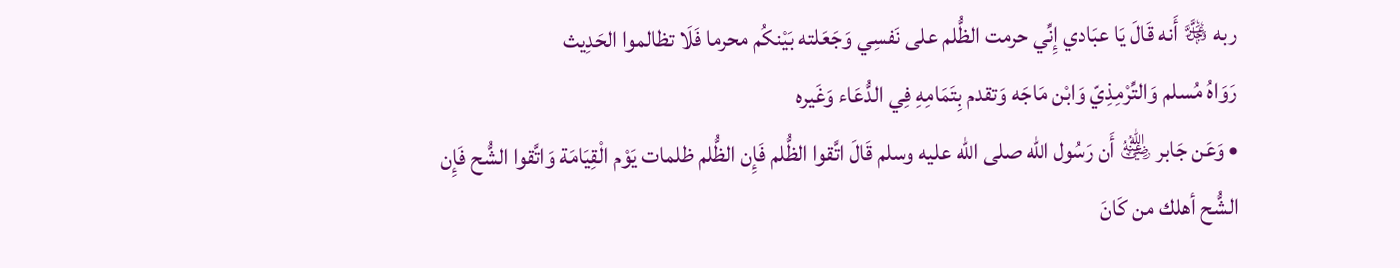ربه ﷿ أَنه قَالَ يَا عبَادي إِنِّي حرمت الظُّلم على نَفسِي وَجَعَلته بَيْنكُم محرما فَلَا تظالموا الحَدِيث
رَوَاهُ مُسلم وَالتِّرْمِذِيّ وَابْن مَاجَه وَتقدم بِتَمَامِهِ فِي الدُّعَاء وَغَيره
• وَعَن جَابر ﵁ أَن رَسُول الله صلى الله عليه وسلم قَالَ اتَّقوا الظُّلم فَإِن الظُّلم ظلمات يَوْم الْقِيَامَة وَاتَّقوا الشُّح فَإِن الشُّح أهلك من كَانَ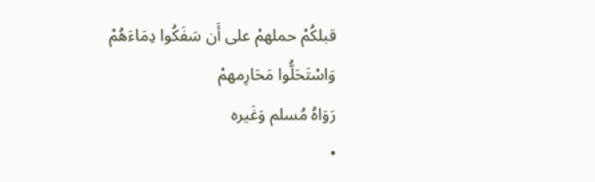قبلكُمْ حملهمْ على أَن سَفَكُوا دِمَاءَهُمْ وَاسْتَحَلُّوا مَحَارِمهمْ
رَوَاهُ مُسلم وَغَيره
•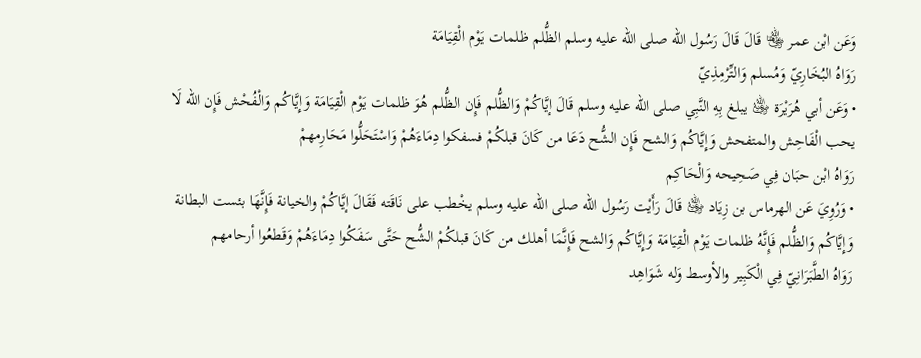وَعَن ابْن عمر ﵄ قَالَ قَالَ رَسُول الله صلى الله عليه وسلم الظُّلم ظلمات يَوْم الْقِيَامَة
رَوَاهُ البُخَارِيّ وَمُسلم وَالتِّرْمِذِيّ
• وَعَن أبي هُرَيْرَة ﵁ يبلغ بِهِ النَّبِي صلى الله عليه وسلم قَالَ إيَّاكُمْ وَالظُّلم فَإِن الظُّلم هُوَ ظلمات يَوْم الْقِيَامَة وَإِيَّاكُم وَالْفُحْش فَإِن الله لَا يحب الْفَاحِش والمتفحش وَإِيَّاكُم وَالشح فَإِن الشُّح دَعَا من كَانَ قبلكُمْ فسفكوا دِمَاءَهُمْ وَاسْتَحَلُّوا مَحَارِمهمْ
رَوَاهُ ابْن حبَان فِي صَحِيحه وَالْحَاكِم
• وَرُوِيَ عَن الهرماس بن زِيَاد ﵁ قَالَ رَأَيْت رَسُول الله صلى الله عليه وسلم يخْطب على نَاقَته فَقَالَ إيَّاكُمْ والخيانة فَإِنَّهَا بئست البطانة وَإِيَّاكُم وَالظُّلم فَإِنَّهُ ظلمات يَوْم الْقِيَامَة وَإِيَّاكُم وَالشح فَإِنَّمَا أهلك من كَانَ قبلكُمْ الشُّح حَتَّى سَفَكُوا دِمَاءَهُمْ وَقَطعُوا أرحامهم
رَوَاهُ الطَّبَرَانِيّ فِي الْكَبِير والأوسط وَله شَوَاهِد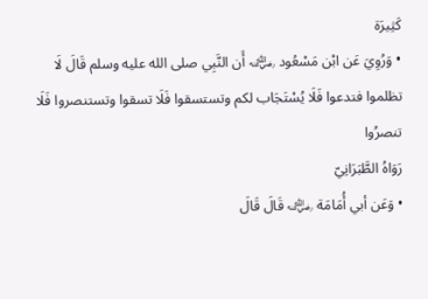كَثِيرَة
• وَرُوِيَ عَن ابْن مَسْعُود ﵁ أَن النَّبِي صلى الله عليه وسلم قَالَ لَا تظلموا فتدعوا فَلَا يُسْتَجَاب لكم وتستسقوا فَلَا تسقوا وتستنصروا فَلَا تنصرُوا
رَوَاهُ الطَّبَرَانِيّ
• وَعَن أبي أُمَامَة ﵁ قَالَ قَالَ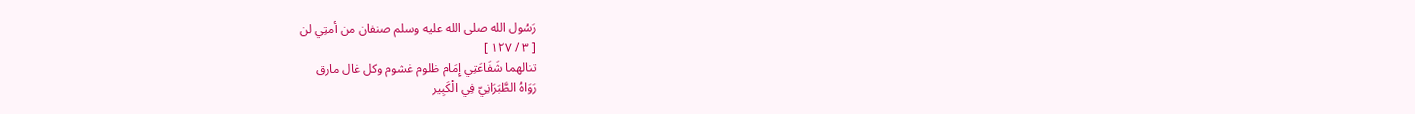رَسُول الله صلى الله عليه وسلم صنفان من أمتِي لن
[ ٣ / ١٢٧ ]
تنالهما شَفَاعَتِي إِمَام ظلوم غشوم وكل غال مارق
رَوَاهُ الطَّبَرَانِيّ فِي الْكَبِير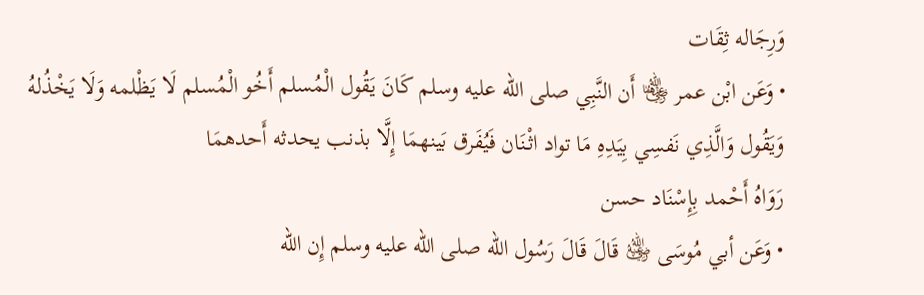وَرِجَاله ثِقَات
• وَعَن ابْن عمر ﵄ أَن النَّبِي صلى الله عليه وسلم كَانَ يَقُول الْمُسلم أَخُو الْمُسلم لَا يَظْلمه وَلَا يَخْذُلهُ وَيَقُول وَالَّذِي نَفسِي بِيَدِهِ مَا تواد اثْنَان فَيُفَرق بَينهمَا إِلَّا بذنب يحدثه أَحدهمَا
رَوَاهُ أَحْمد بِإِسْنَاد حسن
• وَعَن أبي مُوسَى ﵁ قَالَ قَالَ رَسُول الله صلى الله عليه وسلم إِن الله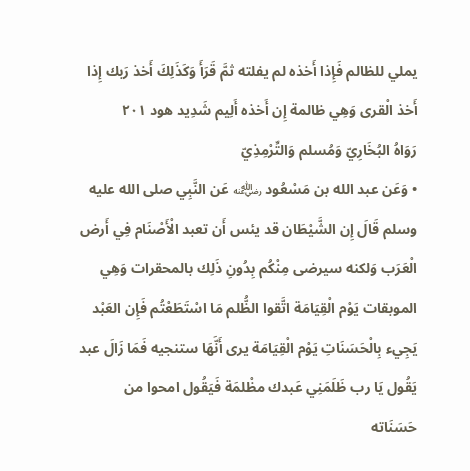يملي للظالم فَإِذا أَخذه لم يفلته ثمَّ قَرَأَ وَكَذَلِكَ أَخذ رَبك إِذا أَخذ الْقرى وَهِي ظالمة إِن أَخذه أَلِيم شَدِيد هود ٢٠١
رَوَاهُ البُخَارِيّ وَمُسلم وَالتِّرْمِذِيّ
• وَعَن عبد الله بن مَسْعُود ﵁ عَن النَّبِي صلى الله عليه وسلم قَالَ إِن الشَّيْطَان قد يئس أَن تعبد الْأَصْنَام فِي أَرض الْعَرَب وَلكنه سيرضى مِنْكُم بِدُونِ ذَلِك بالمحقرات وَهِي الموبقات يَوْم الْقِيَامَة اتَّقوا الظُّلم مَا اسْتَطَعْتُم فَإِن العَبْد يَجِيء بِالْحَسَنَاتِ يَوْم الْقِيَامَة يرى أَنَّهَا ستنجيه فَمَا زَالَ عبد يَقُول يَا رب ظَلَمَنِي عَبدك مظْلمَة فَيَقُول امحوا من حَسَنَاته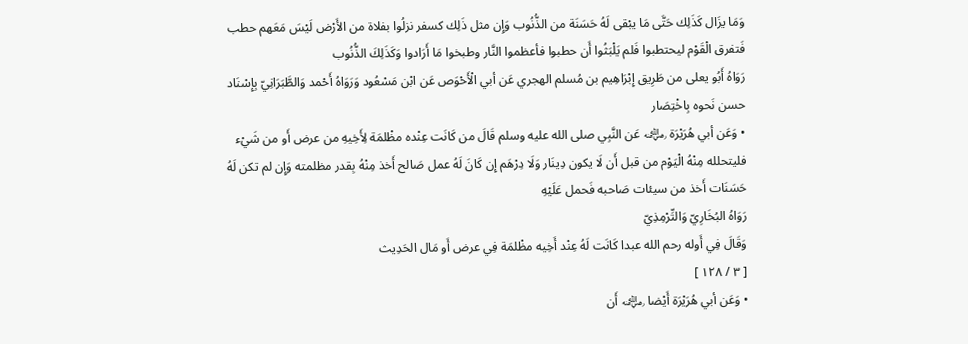وَمَا يزَال كَذَلِك حَتَّى مَا يبْقى لَهُ حَسَنَة من الذُّنُوب وَإِن مثل ذَلِك كسفر نزلُوا بفلاة من الأَرْض لَيْسَ مَعَهم حطب فَتفرق الْقَوْم ليحتطبوا فَلم يَلْبَثُوا أَن حطبوا فأعظموا النَّار وطبخوا مَا أَرَادوا وَكَذَلِكَ الذُّنُوب
رَوَاهُ أَبُو يعلى من طَرِيق إِبْرَاهِيم بن مُسلم الهجري عَن أبي الْأَحْوَص عَن ابْن مَسْعُود وَرَوَاهُ أَحْمد وَالطَّبَرَانِيّ بِإِسْنَاد حسن نَحوه بِاخْتِصَار
• وَعَن أبي هُرَيْرَة ﵁ عَن النَّبِي صلى الله عليه وسلم قَالَ من كَانَت عِنْده مظْلمَة لِأَخِيهِ من عرض أَو من شَيْء فليتحلله مِنْهُ الْيَوْم من قبل أَن لَا يكون دِينَار وَلَا دِرْهَم إِن كَانَ لَهُ عمل صَالح أَخذ مِنْهُ بِقدر مظلمته وَإِن لم تكن لَهُ حَسَنَات أَخذ من سيئات صَاحبه فَحمل عَلَيْهِ
رَوَاهُ البُخَارِيّ وَالتِّرْمِذِيّ
وَقَالَ فِي أَوله رحم الله عبدا كَانَت لَهُ عِنْد أَخِيه مظْلمَة فِي عرض أَو مَال الحَدِيث
[ ٣ / ١٢٨ ]
• وَعَن أبي هُرَيْرَة أَيْضا ﵁ أَن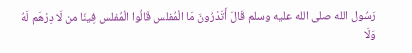رَسُول الله صلى الله عليه وسلم قَالَ أَتَدْرُونَ مَا الْمُفلس قَالُوا الْمُفلس فِينَا من لَا دِرْهَم لَهُ وَلَا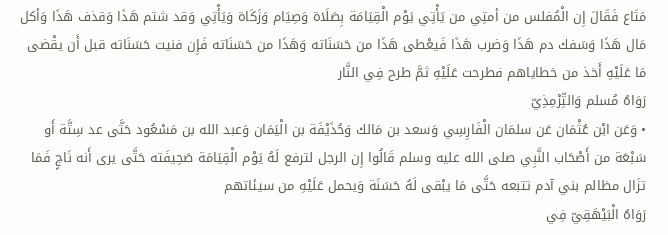مَتَاع فَقَالَ إِن الْمُفلس من أمتِي من يَأْتِي يَوْم الْقِيَامَة بِصَلَاة وَصِيَام وَزَكَاة وَيَأْتِي وَقد شتم هَذَا وَقذف هَذَا وَأكل مَال هَذَا وَسَفك دم هَذَا وَضرب هَذَا فَيعْطى هَذَا من حَسَنَاته وَهَذَا من حَسَنَاته فَإِن فنيت حَسَنَاته قبل أَن يقْضى مَا عَلَيْهِ أَخذ من خطاياهم فطرحت عَلَيْهِ ثمَّ طرح فِي النَّار
رَوَاهُ مُسلم وَالتِّرْمِذِيّ
• وَعَن ابْن عُثْمَان عَن سلمَان الْفَارِسِي وَسعد بن مَالك وَحُذَيْفَة بن الْيَمَان وَعبد الله بن مَسْعُود حَتَّى عد سِتَّة أَو سَبْعَة من أَصْحَاب النَّبِي صلى الله عليه وسلم قَالُوا إِن الرجل لترفع لَهُ يَوْم الْقِيَامَة صَحِيفَته حَتَّى يرى أَنه نَاجٍ فَمَا تزَال مظالم بني آدم تتبعه حَتَّى مَا يبْقى لَهُ حَسَنَة وَيحمل عَلَيْهِ من سيئاتهم
رَوَاهُ الْبَيْهَقِيّ فِي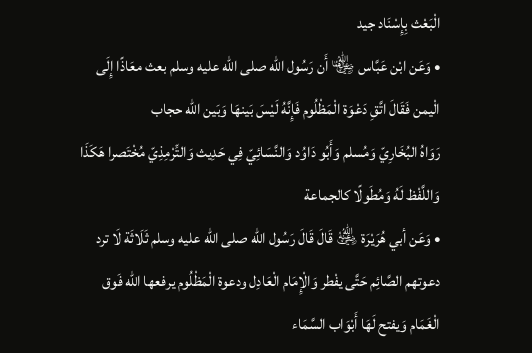الْبَعْث بِإِسْنَاد جيد
• وَعَن ابْن عَبَّاس ﵄ أَن رَسُول الله صلى الله عليه وسلم بعث معَاذًا إِلَى الْيمن فَقَالَ اتَّقِ دَعْوَة الْمَظْلُوم فَإِنَّهُ لَيْسَ بَينهَا وَبَين الله حجاب
رَوَاهُ البُخَارِيّ وَمُسلم وَأَبُو دَاوُد وَالنَّسَائِيّ فِي حَدِيث وَالتِّرْمِذِيّ مُخْتَصرا هَكَذَا وَاللَّفْظ لَهُ وَمُطَولًا كالجماعة
• وَعَن أبي هُرَيْرَة ﵁ قَالَ قَالَ رَسُول الله صلى الله عليه وسلم ثَلَاثَة لَا ترد دعوتهم الصَّائِم حَتَّى يفْطر وَالْإِمَام الْعَادِل ودعوة الْمَظْلُوم يرفعها الله فَوق الْغَمَام وَيفتح لَهَا أَبْوَاب السَّمَاء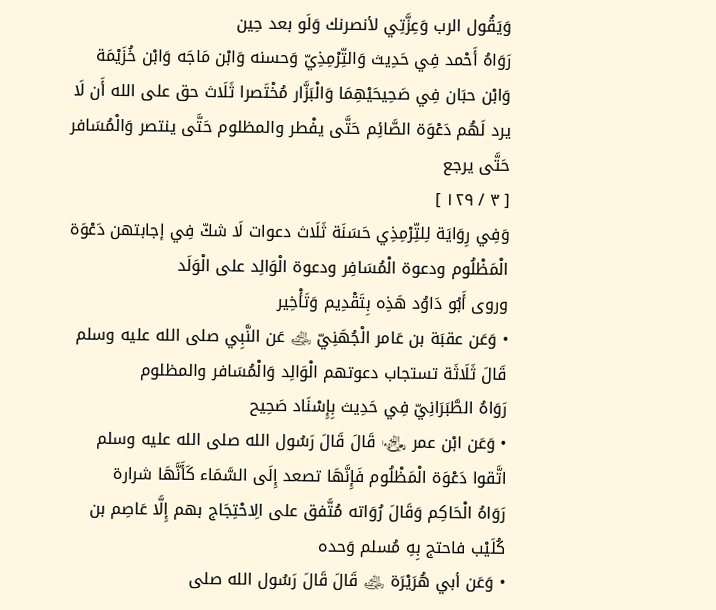وَيَقُول الرب وَعِزَّتِي لأنصرنك وَلَو بعد حِين
رَوَاهُ أَحْمد فِي حَدِيث وَالتِّرْمِذِيّ وَحسنه وَابْن مَاجَه وَابْن خُزَيْمَة وَابْن حبَان فِي صَحِيحَيْهِمَا وَالْبَزَّار مُخْتَصرا ثَلَاث حق على الله أَن لَا يرد لَهُم دَعْوَة الصَّائِم حَتَّى يفْطر والمظلوم حَتَّى ينتصر وَالْمُسَافر حَتَّى يرجع
[ ٣ / ١٢٩ ]
وَفِي رِوَايَة لِلتِّرْمِذِي حَسَنَة ثَلَاث دعوات لَا شكّ فِي إجابتهن دَعْوَة الْمَظْلُوم ودعوة الْمُسَافِر ودعوة الْوَالِد على الْوَلَد
وروى أَبُو دَاوُد هَذِه بِتَقْدِيم وَتَأْخِير
• وَعَن عقبَة بن عَامر الْجُهَنِيّ ﵁ عَن النَّبِي صلى الله عليه وسلم قَالَ ثَلَاثَة تستجاب دعوتهم الْوَالِد وَالْمُسَافر والمظلوم
رَوَاهُ الطَّبَرَانِيّ فِي حَدِيث بِإِسْنَاد صَحِيح
• وَعَن ابْن عمر ﵄ قَالَ قَالَ رَسُول الله صلى الله عليه وسلم اتَّقوا دَعْوَة الْمَظْلُوم فَإِنَّهَا تصعد إِلَى السَّمَاء كَأَنَّهَا شرارة
رَوَاهُ الْحَاكِم وَقَالَ رُوَاته مُتَّفق على الِاحْتِجَاج بهم إِلَّا عَاصِم بن كُلَيْب فاحتج بِهِ مُسلم وَحده
• وَعَن أبي هُرَيْرَة ﵁ قَالَ قَالَ رَسُول الله صلى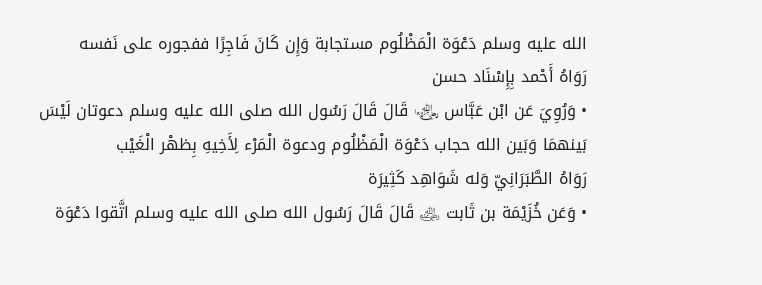الله عليه وسلم دَعْوَة الْمَظْلُوم مستجابة وَإِن كَانَ فَاجِرًا ففجوره على نَفسه
رَوَاهُ أَحْمد بِإِسْنَاد حسن
• وَرُوِيَ عَن ابْن عَبَّاس ﵄ قَالَ قَالَ رَسُول الله صلى الله عليه وسلم دعوتان لَيْسَ بَينهمَا وَبَين الله حجاب دَعْوَة الْمَظْلُوم ودعوة الْمَرْء لِأَخِيهِ بِظهْر الْغَيْب
رَوَاهُ الطَّبَرَانِيّ وَله شَوَاهِد كَثِيرَة
• وَعَن خُزَيْمَة بن ثَابت ﵁ قَالَ قَالَ رَسُول الله صلى الله عليه وسلم اتَّقوا دَعْوَة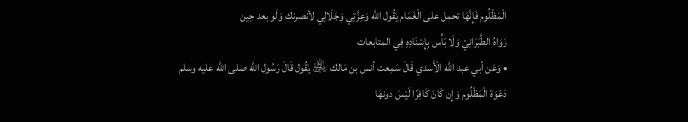الْمَظْلُوم فَإِنَّهَا تحمل على الْغَمَام يَقُول الله وَعِزَّتِي وَجَلَالِي لأنصرنك وَلَو بعد حِين
رَوَاهُ الطَّبَرَانِيّ وَلَا بَأْس بِإِسْنَادِهِ فِي المتابعات
• وَعَن أبي عبد الله الْأَسدي قَالَ سَمِعت أنس بن مَالك ﵁ يَقُول قَالَ رَسُول الله صلى الله عليه وسلم دَعْوَة الْمَظْلُوم وَإِن كَانَ كَافِرًا لَيْسَ دونهَا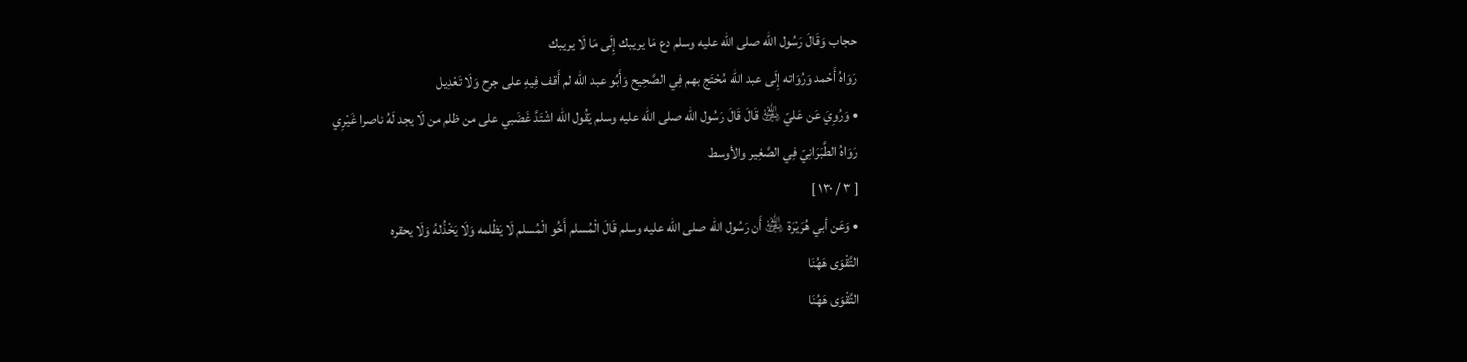حجاب وَقَالَ رَسُول الله صلى الله عليه وسلم دع مَا يريبك إِلَى مَا لَا يريبك
رَوَاهُ أَحْمد وَرُوَاته إِلَى عبد الله مُحْتَج بهم فِي الصَّحِيح وَأَبُو عبد الله لم أَقف فِيهِ على جرح وَلَا تَعْدِيل
• وَرُوِيَ عَن عَليّ ﵁ قَالَ قَالَ رَسُول الله صلى الله عليه وسلم يَقُول الله اشْتَدَّ غَضَبي على من ظلم من لَا يجد لَهُ ناصرا غَيْرِي
رَوَاهُ الطَّبَرَانِيّ فِي الصَّغِير والأوسط
[ ٣ / ١٣٠ ]
• وَعَن أبي هُرَيْرَة ﵁ أَن رَسُول الله صلى الله عليه وسلم قَالَ الْمُسلم أَخُو الْمُسلم لَا يَظْلمه وَلَا يَخْذُلهُ وَلَا يحقره
التَّقْوَى هَهُنَا
التَّقْوَى هَهُنَا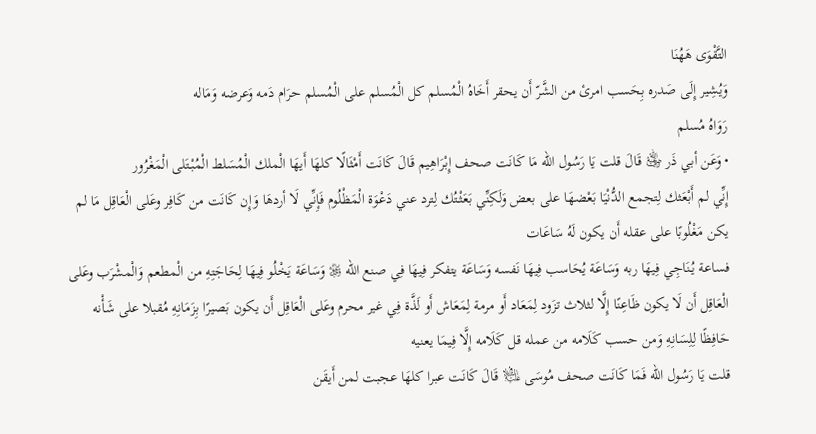التَّقْوَى هَهُنَا
وَيُشِير إِلَى صَدره بِحَسب امرئ من الشَّرّ أَن يحقر أَخَاهُ الْمُسلم كل الْمُسلم على الْمُسلم حرَام دَمه وَعرضه وَمَاله
رَوَاهُ مُسلم
• وَعَن أبي ذَر ﵁ قَالَ قلت يَا رَسُول الله مَا كَانَت صحف إِبْرَاهِيم قَالَ كَانَت أَمْثَالًا كلهَا أَيهَا الْملك الْمُسَلط الْمُبْتَلى الْمَغْرُور
إِنِّي لم أَبْعَثك لِتجمع الدُّنْيَا بَعْضهَا على بعض وَلَكِنِّي بَعَثْتُك لِترد عني دَعْوَة الْمَظْلُوم فَإِنِّي لَا أردهَا وَإِن كَانَت من كَافِر وعَلى الْعَاقِل مَا لم يكن مَغْلُوبًا على عقله أَن يكون لَهُ سَاعَات
فساعة يُنَاجِي فِيهَا ربه وَسَاعَة يُحَاسب فِيهَا نَفسه وَسَاعَة يتفكر فِيهَا فِي صنع الله ﷿ وَسَاعَة يَخْلُو فِيهَا لِحَاجَتِهِ من الْمطعم وَالْمشْرَب وعَلى الْعَاقِل أَن لَا يكون ظَاعِنًا إِلَّا لثلاث تزَود لِمَعَاد أَو مرمة لِمَعَاش أَو لَذَّة فِي غير محرم وعَلى الْعَاقِل أَن يكون بَصيرًا بِزَمَانِهِ مُقبلا على شَأْنه حَافِظًا لِلِسَانِهِ وَمن حسب كَلَامه من عمله قل كَلَامه إِلَّا فِيمَا يعنيه
قلت يَا رَسُول الله فَمَا كَانَت صحف مُوسَى ﵇ قَالَ كَانَت عبرا كلهَا عجبت لمن أَيقَن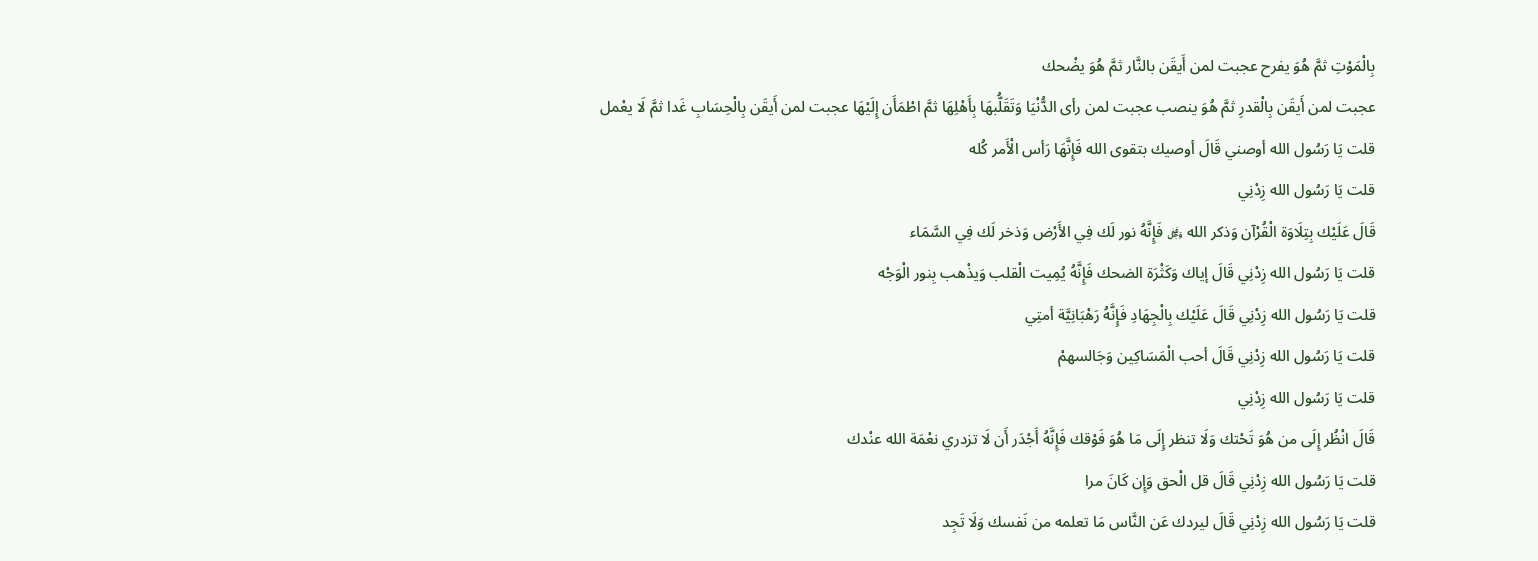بِالْمَوْتِ ثمَّ هُوَ يفرح عجبت لمن أَيقَن بالنَّار ثمَّ هُوَ يضْحك
عجبت لمن أَيقَن بِالْقدرِ ثمَّ هُوَ ينصب عجبت لمن رأى الدُّنْيَا وَتَقَلُّبهَا بِأَهْلِهَا ثمَّ اطْمَأَن إِلَيْهَا عجبت لمن أَيقَن بِالْحِسَابِ غَدا ثمَّ لَا يعْمل
قلت يَا رَسُول الله أوصني قَالَ أوصيك بتقوى الله فَإِنَّهَا رَأس الْأَمر كُله
قلت يَا رَسُول الله زِدْنِي
قَالَ عَلَيْك بِتِلَاوَة الْقُرْآن وَذكر الله ﷿ فَإِنَّهُ نور لَك فِي الأَرْض وَذخر لَك فِي السَّمَاء
قلت يَا رَسُول الله زِدْنِي قَالَ إياك وَكَثْرَة الضحك فَإِنَّهُ يُمِيت الْقلب وَيذْهب بِنور الْوَجْه
قلت يَا رَسُول الله زِدْنِي قَالَ عَلَيْك بِالْجِهَادِ فَإِنَّهُ رَهْبَانِيَّة أمتِي
قلت يَا رَسُول الله زِدْنِي قَالَ أحب الْمَسَاكِين وَجَالسهمْ
قلت يَا رَسُول الله زِدْنِي
قَالَ انْظُر إِلَى من هُوَ تَحْتك وَلَا تنظر إِلَى مَا هُوَ فَوْقك فَإِنَّهُ أَجْدَر أَن لَا تزدري نعْمَة الله عنْدك
قلت يَا رَسُول الله زِدْنِي قَالَ قل الْحق وَإِن كَانَ مرا
قلت يَا رَسُول الله زِدْنِي قَالَ ليردك عَن النَّاس مَا تعلمه من نَفسك وَلَا تَجِد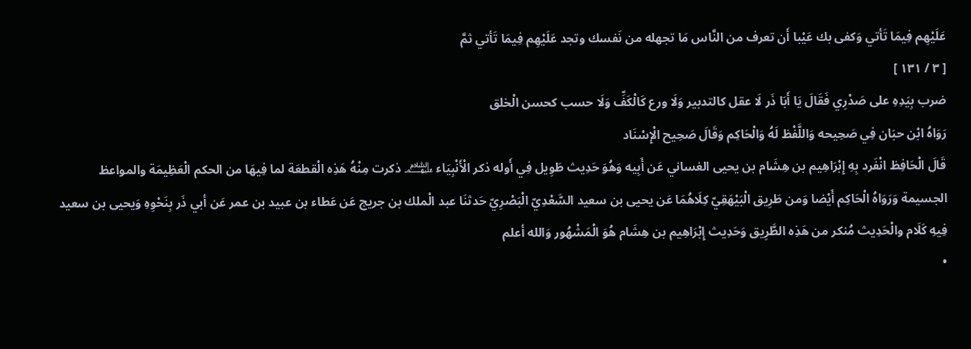عَلَيْهِم فِيمَا تَأتي وَكفى بك عَيْبا أَن تعرف من النَّاس مَا تجهله من نَفسك وتجد عَلَيْهِم فِيمَا تَأتي ثمَّ
[ ٣ / ١٣١ ]
ضرب بِيَدِهِ على صَدْرِي فَقَالَ يَا أَبَا ذَر لَا عقل كالتدبير وَلَا ورع كَالْكَفِّ وَلَا حسب كحسن الْخلق
رَوَاهُ ابْن حبَان فِي صَحِيحه وَاللَّفْظ لَهُ وَالْحَاكِم وَقَالَ صَحِيح الْإِسْنَاد
قَالَ الْحَافِظ انْفَرد بِهِ إِبْرَاهِيم بن هِشَام بن يحيى الغساني عَن أَبِيه وَهُوَ حَدِيث طَوِيل فِي أَوله ذكر الْأَنْبِيَاء ﵈ ذكرت مِنْهُ هَذِه الْقطعَة لما فِيهَا من الحكم الْعَظِيمَة والمواعظ الجسيمة وَرَوَاهُ الْحَاكِم أَيْضا وَمن طَرِيق الْبَيْهَقِيّ كِلَاهُمَا عَن يحيى بن سعيد السَّعْدِيّ الْبَصْرِيّ حَدثنَا عبد الْملك بن جريج عَن عَطاء بن عبيد بن عمر عَن أبي ذَر بِنَحْوِهِ وَيحيى بن سعيد فِيهِ كَلَام والْحَدِيث مُنكر من هَذِه الطَّرِيق وَحَدِيث إِبْرَاهِيم بن هِشَام هُوَ الْمَشْهُور وَالله أعلم
•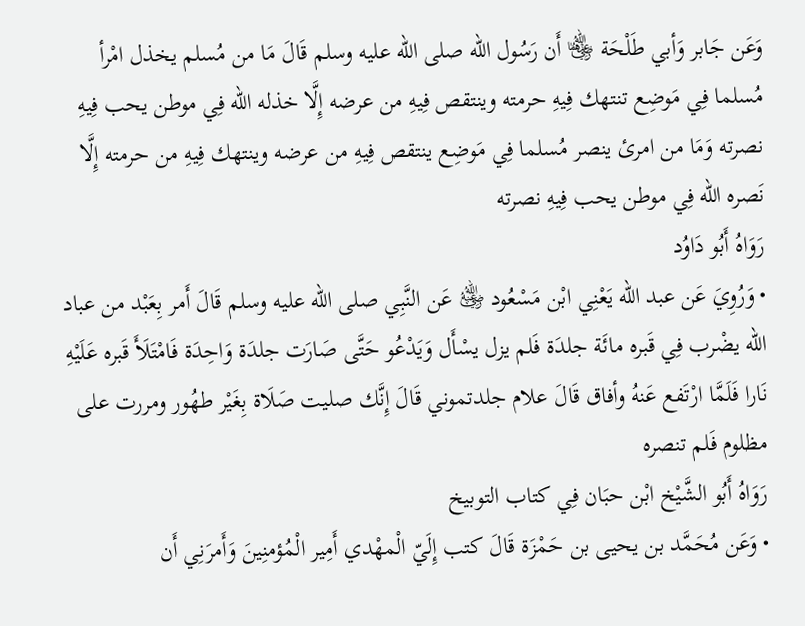وَعَن جَابر وَأبي طَلْحَة ﵄ أَن رَسُول الله صلى الله عليه وسلم قَالَ مَا من مُسلم يخذل امْرأ مُسلما فِي مَوضِع تنتهك فِيهِ حرمته وينتقص فِيهِ من عرضه إِلَّا خذله الله فِي موطن يحب فِيهِ نصرته وَمَا من امرئ ينصر مُسلما فِي مَوضِع ينتقص فِيهِ من عرضه وينتهك فِيهِ من حرمته إِلَّا نَصره الله فِي موطن يحب فِيهِ نصرته
رَوَاهُ أَبُو دَاوُد
• وَرُوِيَ عَن عبد الله يَعْنِي ابْن مَسْعُود ﵁ عَن النَّبِي صلى الله عليه وسلم قَالَ أَمر بِعَبْد من عباد الله يضْرب فِي قَبره مائَة جلدَة فَلم يزل يسْأَل وَيَدْعُو حَتَّى صَارَت جلدَة وَاحِدَة فَامْتَلَأَ قَبره عَلَيْهِ نَارا فَلَمَّا ارْتَفع عَنهُ وأفاق قَالَ علام جلدتموني قَالَ إِنَّك صليت صَلَاة بِغَيْر طهُور ومررت على مظلوم فَلم تنصره
رَوَاهُ أَبُو الشَّيْخ ابْن حبَان فِي كتاب التوبيخ
• وَعَن مُحَمَّد بن يحيى بن حَمْزَة قَالَ كتب إِلَيّ الْمهْدي أَمِير الْمُؤمنِينَ وَأَمرَنِي أَن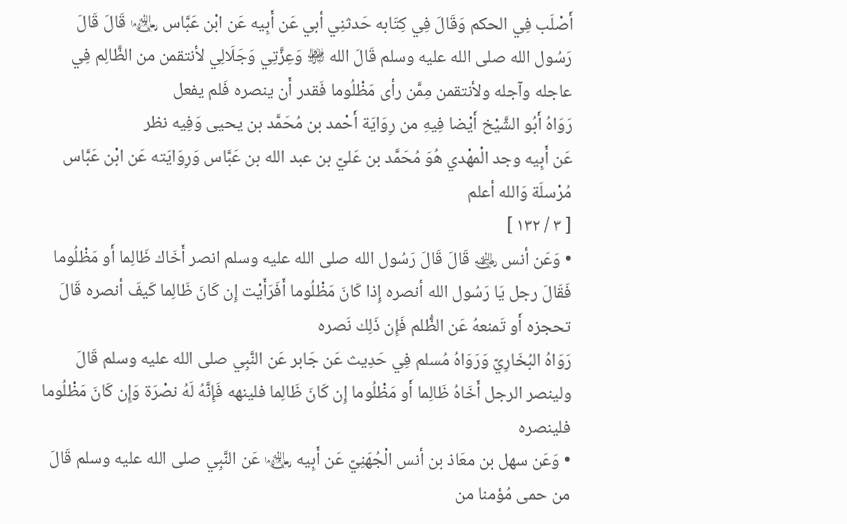أَصْلَب فِي الحكم وَقَالَ فِي كِتَابه حَدثنِي أبي عَن أَبِيه عَن ابْن عَبَّاس ﵄ قَالَ قَالَ رَسُول الله صلى الله عليه وسلم قَالَ الله ﵎ وَعِزَّتِي وَجَلَالِي لأنتقمن من الظَّالِم فِي عاجله وآجله ولأنتقمن مِمَّن رأى مَظْلُوما فَقدر أَن ينصره فَلم يفعل
رَوَاهُ أَبُو الشَّيْخ أَيْضا فِيهِ من رِوَايَة أَحْمد بن مُحَمَّد بن يحيى وَفِيه نظر
عَن أَبِيه وجد الْمهْدي هُوَ مُحَمَّد بن عَليّ بن عبد الله بن عَبَّاس وَرِوَايَته عَن ابْن عَبَّاس مُرْسلَة وَالله أعلم
[ ٣ / ١٣٢ ]
• وَعَن أنس ﵁ قَالَ قَالَ رَسُول الله صلى الله عليه وسلم انصر أَخَاك ظَالِما أَو مَظْلُوما فَقَالَ رجل يَا رَسُول الله أنصره إِذا كَانَ مَظْلُوما أَفَرَأَيْت إِن كَانَ ظَالِما كَيفَ أنصره قَالَ تحجزه أَو تَمنعهُ عَن الظُّلم فَإِن ذَلِك نَصره
رَوَاهُ البُخَارِيّ وَرَوَاهُ مُسلم فِي حَدِيث عَن جَابر عَن النَّبِي صلى الله عليه وسلم قَالَ ولينصر الرجل أَخَاهُ ظَالِما أَو مَظْلُوما إِن كَانَ ظَالِما فلينهه فَإِنَّهُ لَهُ نصْرَة وَإِن كَانَ مَظْلُوما فلينصره
• وَعَن سهل بن معَاذ بن أنس الْجُهَنِيّ عَن أَبِيه ﵄ عَن النَّبِي صلى الله عليه وسلم قَالَ من حمى مُؤمنا من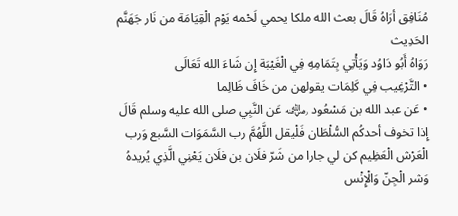مُنَافِق أرَاهُ قَالَ بعث الله ملكا يحمي لَحْمه يَوْم الْقِيَامَة من نَار جَهَنَّم الحَدِيث
رَوَاهُ أَبُو دَاوُد وَيَأْتِي بِتَمَامِهِ فِي الْغَيْبَة إِن شَاءَ الله تَعَالَى
• التَّرْغِيب فِي كَلِمَات يقولهن من خَافَ ظَالِما
• عَن عبد الله بن مَسْعُود ﵁ عَن النَّبِي صلى الله عليه وسلم قَالَ إِذا تخوف أحدكُم السُّلْطَان فَلْيقل اللَّهُمَّ رب السَّمَوَات السَّبع وَرب الْعَرْش الْعَظِيم كن لي جارا من شَرّ فلَان بن فلَان يَعْنِي الَّذِي يُريدهُ وَشر الْجِنّ وَالْإِنْس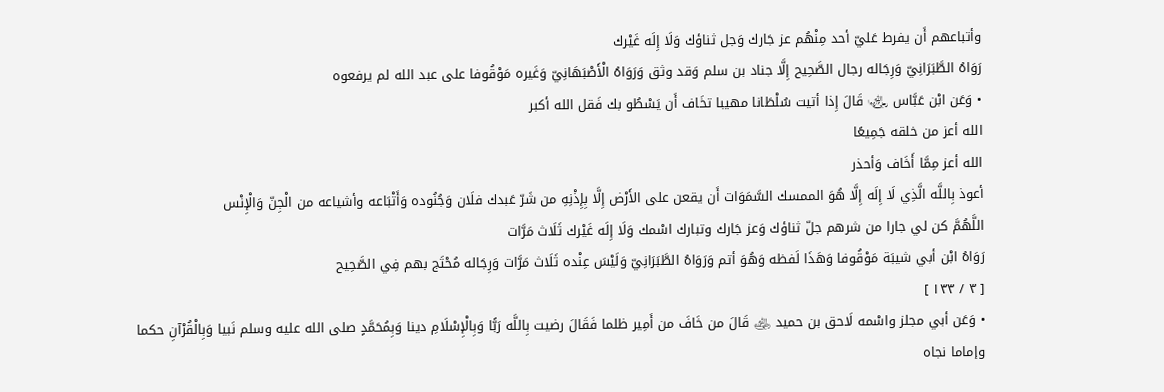وأتباعهم أَن يفرط عَليّ أحد مِنْهُم عز جَارك وَجل ثناؤك وَلَا إِلَه غَيْرك
رَوَاهُ الطَّبَرَانِيّ وَرِجَاله رجال الصَّحِيح إِلَّا جناد بن سلم وَقد وثق وَرَوَاهُ الْأَصْبَهَانِيّ وَغَيره مَوْقُوفا على عبد الله لم يرفعوه
• وَعَن ابْن عَبَّاس ﵄ قَالَ إِذا أتيت سُلْطَانا مهيبا تخَاف أَن يَسْطُو بك فَقل الله أكبر
الله أعز من خلقه جَمِيعًا
الله أعز مِمَّا أَخَاف وَأحذر
أعوذ بِاللَّه الَّذِي لَا إِلَه إِلَّا هُوَ الممسك السَّمَوَات أَن يقعن على الأَرْض إِلَّا بِإِذْنِهِ من شَرّ عَبدك فلَان وَجُنُوده وَأَتْبَاعه وأشياعه من الْجِنّ وَالْإِنْس
اللَّهُمَّ كن لي جارا من شرهم جلّ ثناؤك وَعز جَارك وتبارك اسْمك وَلَا إِلَه غَيْرك ثَلَاث مَرَّات
رَوَاهُ ابْن أبي شيبَة مَوْقُوفا وَهَذَا لَفظه وَهُوَ أتم وَرَوَاهُ الطَّبَرَانِيّ وَلَيْسَ عِنْده ثَلَاث مَرَّات وَرِجَاله مُحْتَج بهم فِي الصَّحِيح
[ ٣ / ١٣٣ ]
• وَعَن أبي مجلز واسْمه لَاحق بن حميد ﵁ قَالَ من خَافَ من أَمِير ظلما فَقَالَ رضيت بِاللَّه رَبًّا وَبِالْإِسْلَامِ دينا وَبِمُحَمَّدٍ صلى الله عليه وسلم نَبيا وَبِالْقُرْآنِ حكما وإماما نجاه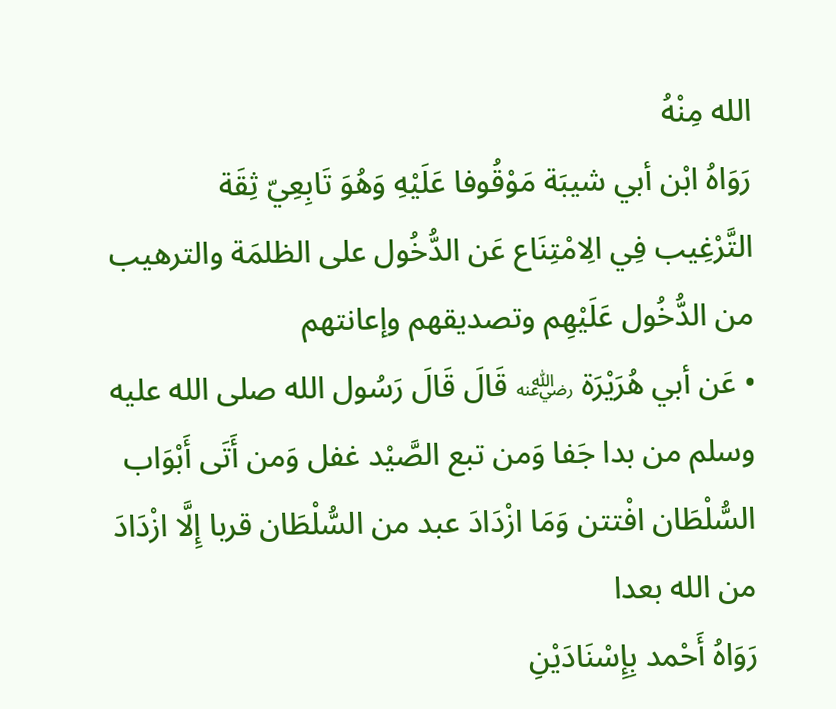الله مِنْهُ
رَوَاهُ ابْن أبي شيبَة مَوْقُوفا عَلَيْهِ وَهُوَ تَابِعِيّ ثِقَة
التَّرْغِيب فِي الِامْتِنَاع عَن الدُّخُول على الظلمَة والترهيب من الدُّخُول عَلَيْهِم وتصديقهم وإعانتهم
• عَن أبي هُرَيْرَة ﵁ قَالَ قَالَ رَسُول الله صلى الله عليه وسلم من بدا جَفا وَمن تبع الصَّيْد غفل وَمن أَتَى أَبْوَاب السُّلْطَان افْتتن وَمَا ازْدَادَ عبد من السُّلْطَان قربا إِلَّا ازْدَادَ من الله بعدا
رَوَاهُ أَحْمد بِإِسْنَادَيْنِ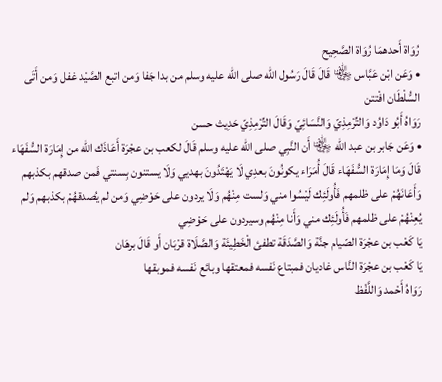رُوَاة أَحدهمَا رُوَاة الصَّحِيح
• وَعَن ابْن عَبَّاس ﵄ قَالَ قَالَ رَسُول الله صلى الله عليه وسلم من بدا جَفا وَمن اتبع الصَّيْد غفل وَمن أَتَى السُّلْطَان افْتتن
رَوَاهُ أَبُو دَاوُد وَالتِّرْمِذِيّ وَالنَّسَائِيّ وَقَالَ التِّرْمِذِيّ حَدِيث حسن
• وَعَن جَابر بن عبد الله ﵄ أَن النَّبِي صلى الله عليه وسلم قَالَ لكعب بن عجْرَة أَعَاذَك الله من إِمَارَة السُّفَهَاء قَالَ وَمَا إِمَارَة السُّفَهَاء قَالَ أُمَرَاء يكونُونَ بعدِي لَا يَهْتَدُونَ بهديي وَلَا يستنون بِسنتي فَمن صدقهم بكذبهم وَأَعَانَهُمْ على ظلمهم فَأُولَئِك لَيْسُوا مني وَلست مِنْهُم وَلَا يردون على حَوْضِي وَمن لم يُصدقهُمْ بكذبهم وَلم يُعِنْهُمْ على ظلمهم فَأُولَئِك مني وَأَنا مِنْهُم وسيردون على حَوْضِي
يَا كَعْب بن عجْرَة الصّيام جنَّة وَالصَّدَقَة تطفئ الْخَطِيئَة وَالصَّلَاة قرْبَان أَو قَالَ برهَان
يَا كَعْب بن عجْرَة النَّاس غاديان فمبتاع نَفسه فمعتقها وبائع نَفسه فموبقها
رَوَاهُ أَحْمد وَاللَّفْظ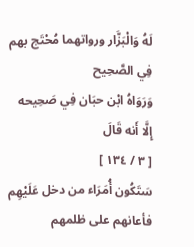لَهُ وَالْبَزَّار ورواتهما مُحْتَج بهم فِي الصَّحِيح
وَرَوَاهُ ابْن حبَان فِي صَحِيحه إِلَّا أَنه قَالَ
[ ٣ / ١٣٤ ]
سَتَكُون أُمَرَاء من دخل عَلَيْهِم فأعانهم على ظلمهم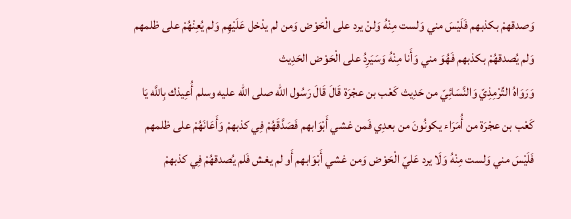وَصدقهمْ بكذبهم فَلَيْسَ مني وَلست مِنْهُ وَلنْ يرد على الْحَوْض وَمن لم يدْخل عَلَيْهِم وَلم يُعِنْهُمْ على ظلمهم وَلم يُصدقهُمْ بكذبهم فَهُوَ مني وَأَنا مِنْهُ وَسَيَرِدُ على الْحَوْض الحَدِيث
وَرَوَاهُ التِّرْمِذِيّ وَالنَّسَائِيّ من حَدِيث كَعْب بن عجْرَة قَالَ قَالَ رَسُول الله صلى الله عليه وسلم أُعِيذك بِاللَّه يَا كَعْب بن عجْرَة من أُمَرَاء يكونُونَ من بعدِي فَمن غشي أَبْوَابهم فَصَدَّقَهُمْ فِي كذبهمْ وَأَعَانَهُمْ على ظلمهم فَلَيْسَ مني وَلست مِنْهُ وَلَا يرد عَليّ الْحَوْض وَمن غشي أَبْوَابهم أَو لم يغش فَلم يُصدقهُمْ فِي كذبهمْ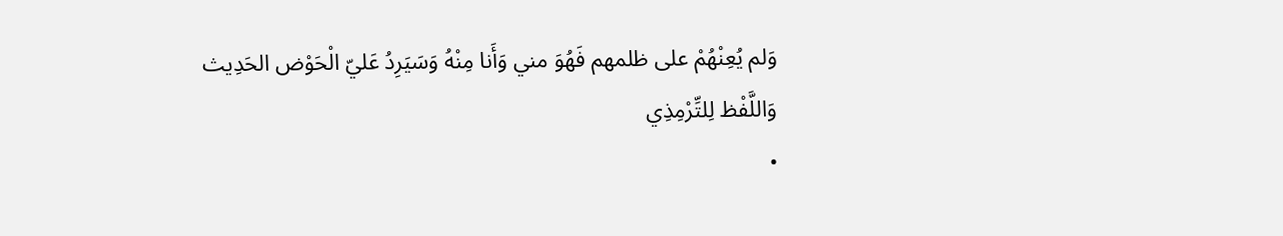وَلم يُعِنْهُمْ على ظلمهم فَهُوَ مني وَأَنا مِنْهُ وَسَيَرِدُ عَليّ الْحَوْض الحَدِيث
وَاللَّفْظ لِلتِّرْمِذِي
•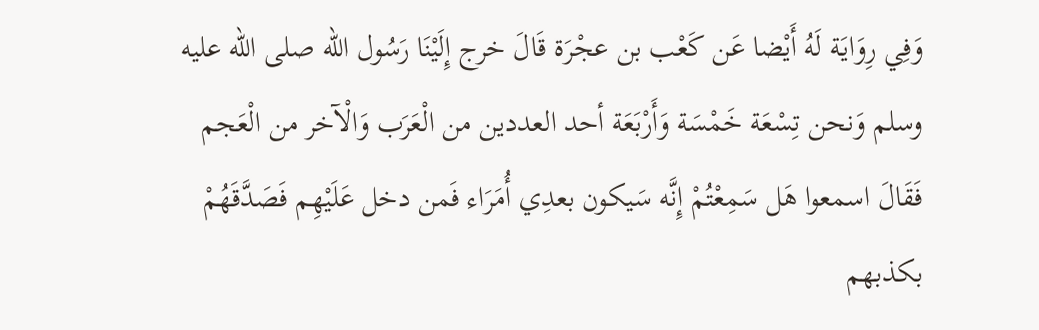وَفِي رِوَايَة لَهُ أَيْضا عَن كَعْب بن عجْرَة قَالَ خرج إِلَيْنَا رَسُول الله صلى الله عليه وسلم وَنحن تِسْعَة خَمْسَة وَأَرْبَعَة أحد العددين من الْعَرَب وَالْآخر من الْعَجم فَقَالَ اسمعوا هَل سَمِعْتُمْ إِنَّه سَيكون بعدِي أُمَرَاء فَمن دخل عَلَيْهِم فَصَدَّقَهُمْ بكذبهم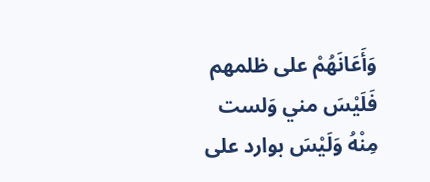وَأَعَانَهُمْ على ظلمهم فَلَيْسَ مني وَلست مِنْهُ وَلَيْسَ بوارد على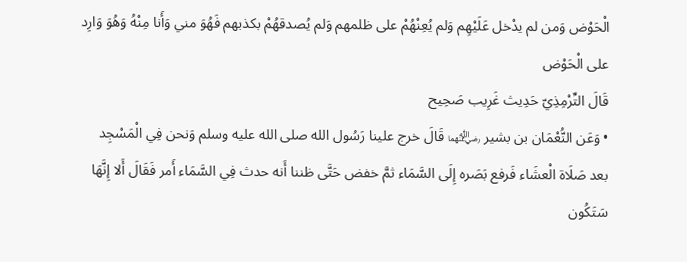الْحَوْض وَمن لم يدْخل عَلَيْهِم وَلم يُعِنْهُمْ على ظلمهم وَلم يُصدقهُمْ بكذبهم فَهُوَ مني وَأَنا مِنْهُ وَهُوَ وَارِد على الْحَوْض
قَالَ التِّرْمِذِيّ حَدِيث غَرِيب صَحِيح
• وَعَن النُّعْمَان بن بشير ﵄ قَالَ خرج علينا رَسُول الله صلى الله عليه وسلم وَنحن فِي الْمَسْجِد بعد صَلَاة الْعشَاء فَرفع بَصَره إِلَى السَّمَاء ثمَّ خفض حَتَّى ظننا أَنه حدث فِي السَّمَاء أَمر فَقَالَ أَلا إِنَّهَا سَتَكُون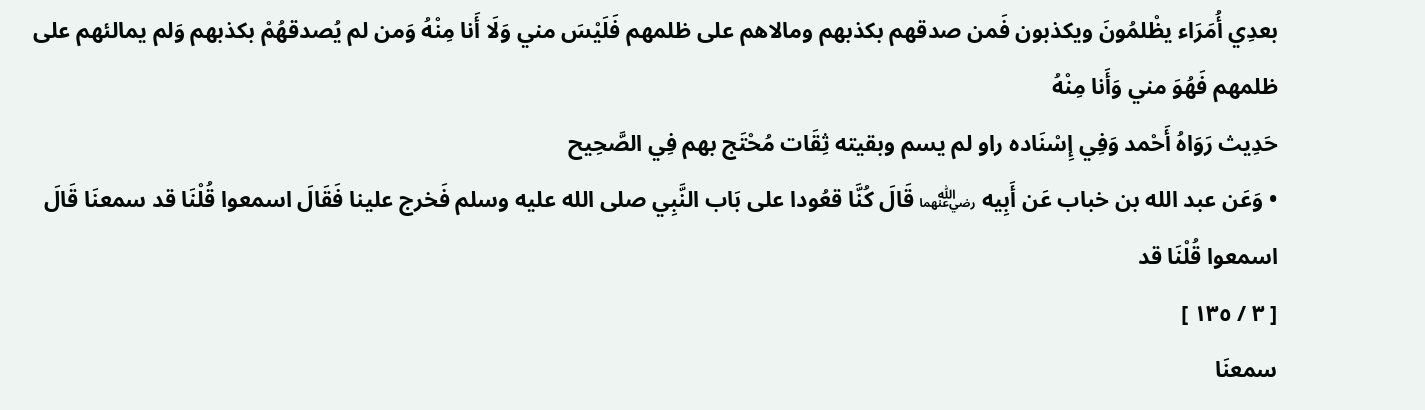بعدِي أُمَرَاء يظْلمُونَ ويكذبون فَمن صدقهم بكذبهم ومالاهم على ظلمهم فَلَيْسَ مني وَلَا أَنا مِنْهُ وَمن لم يُصدقهُمْ بكذبهم وَلم يمالئهم على ظلمهم فَهُوَ مني وَأَنا مِنْهُ
حَدِيث رَوَاهُ أَحْمد وَفِي إِسْنَاده راو لم يسم وبقيته ثِقَات مُحْتَج بهم فِي الصَّحِيح
• وَعَن عبد الله بن خباب عَن أَبِيه ﵄ قَالَ كُنَّا قعُودا على بَاب النَّبِي صلى الله عليه وسلم فَخرج علينا فَقَالَ اسمعوا قُلْنَا قد سمعنَا قَالَ اسمعوا قُلْنَا قد
[ ٣ / ١٣٥ ]
سمعنَا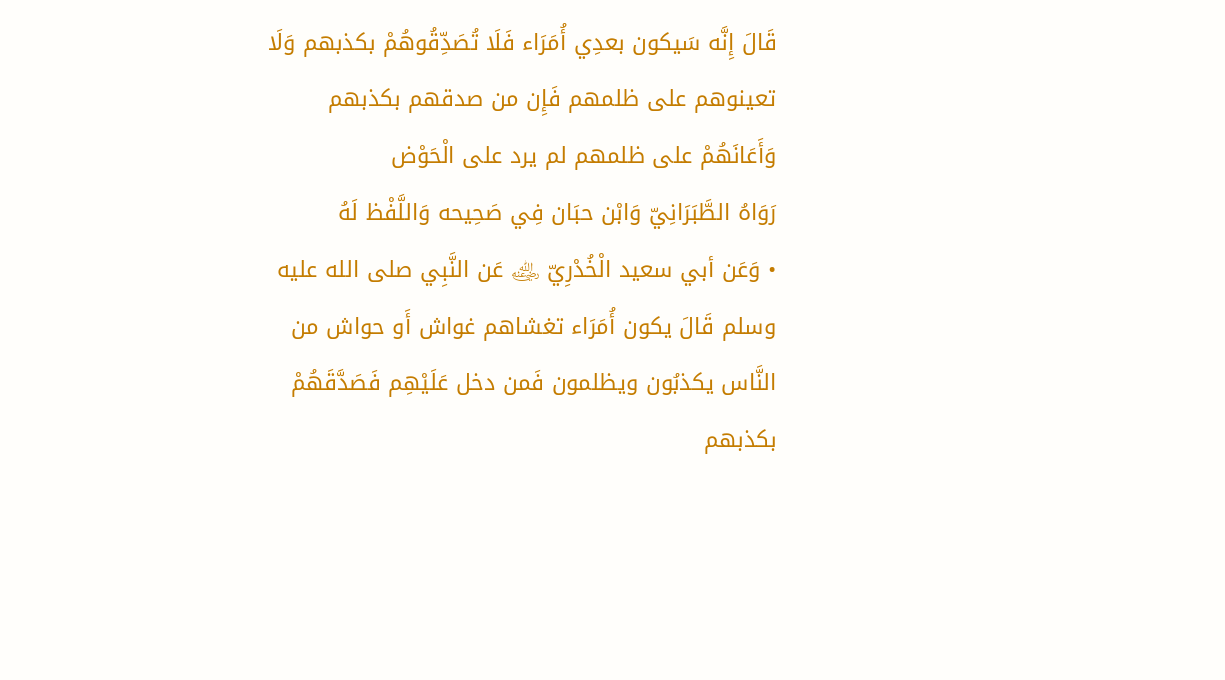قَالَ إِنَّه سَيكون بعدِي أُمَرَاء فَلَا تُصَدِّقُوهُمْ بكذبهم وَلَا تعينوهم على ظلمهم فَإِن من صدقهم بكذبهم وَأَعَانَهُمْ على ظلمهم لم يرد على الْحَوْض
رَوَاهُ الطَّبَرَانِيّ وَابْن حبَان فِي صَحِيحه وَاللَّفْظ لَهُ
• وَعَن أبي سعيد الْخُدْرِيّ ﵁ عَن النَّبِي صلى الله عليه وسلم قَالَ يكون أُمَرَاء تغشاهم غواش أَو حواش من النَّاس يكذبُون ويظلمون فَمن دخل عَلَيْهِم فَصَدَّقَهُمْ بكذبهم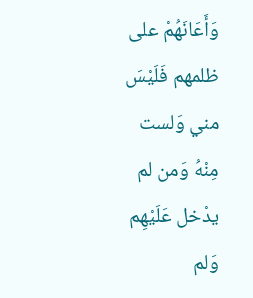وَأَعَانَهُمْ على ظلمهم فَلَيْسَ مني وَلست مِنْهُ وَمن لم يدْخل عَلَيْهِم وَلم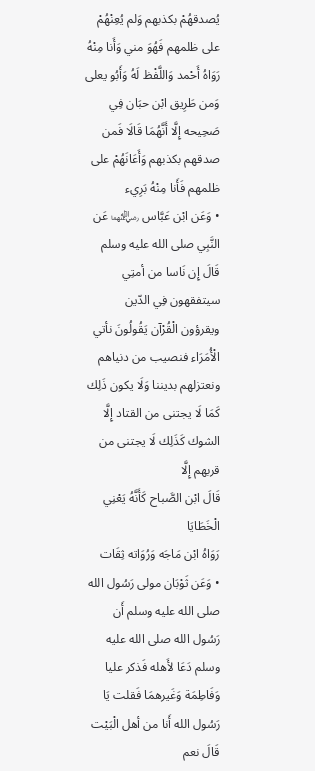يُصدقهُمْ بكذبهم وَلم يُعِنْهُمْ على ظلمهم فَهُوَ مني وَأَنا مِنْهُ
رَوَاهُ أَحْمد وَاللَّفْظ لَهُ وَأَبُو يعلى وَمن طَرِيق ابْن حبَان فِي صَحِيحه إِلَّا أَنَّهُمَا قَالَا فَمن صدقهم بكذبهم وَأَعَانَهُمْ على ظلمهم فَأَنا مِنْهُ بَرِيء
• وَعَن ابْن عَبَّاس ﵄ عَن النَّبِي صلى الله عليه وسلم قَالَ إِن نَاسا من أمتِي سيتفقهون فِي الدّين ويقرؤون الْقُرْآن يَقُولُونَ نأتي الْأُمَرَاء فنصيب من دنياهم ونعتزلهم بديننا وَلَا يكون ذَلِك كَمَا لَا يجتنى من القتاد إِلَّا الشوك كَذَلِك لَا يجتنى من قربهم إِلَّا
قَالَ ابْن الصَّباح كَأَنَّهُ يَعْنِي الْخَطَايَا
رَوَاهُ ابْن مَاجَه وَرُوَاته ثِقَات
• وَعَن ثَوْبَان مولى رَسُول الله صلى الله عليه وسلم أَن رَسُول الله صلى الله عليه وسلم دَعَا لأَهله فَذكر عليا وَفَاطِمَة وَغَيرهمَا فَقلت يَا رَسُول الله أَنا من أهل الْبَيْت قَالَ نعم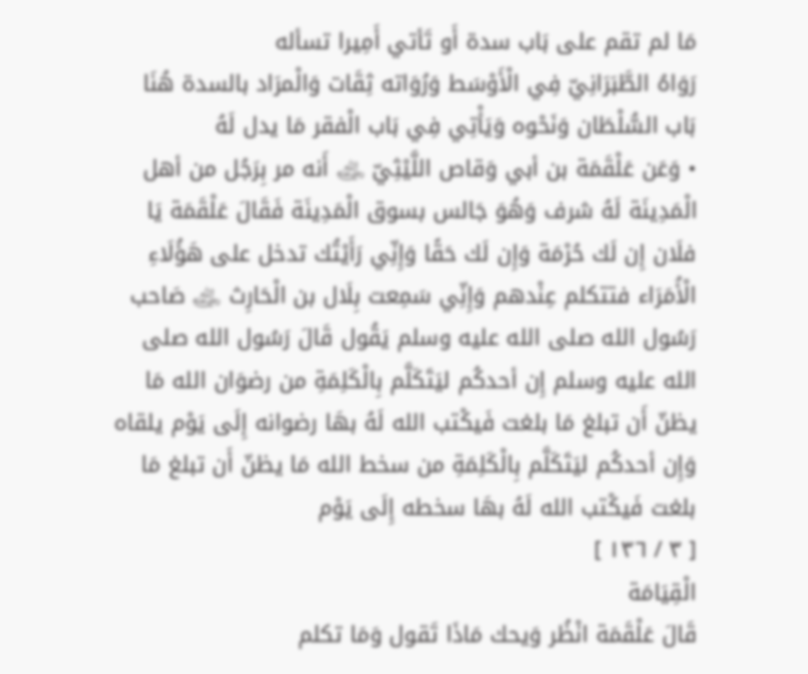مَا لم تقم على بَاب سدة أَو تَأتي أَمِيرا تسأله
رَوَاهُ الطَّبَرَانِيّ فِي الْأَوْسَط وَرُوَاته ثِقَات وَالْمرَاد بالسدة هُنَا بَاب السُّلْطَان وَنَحْوه وَيَأْتِي فِي بَاب الْفقر مَا يدل لَهُ
• وَعَن عَلْقَمَة بن أبي وَقاص اللَّيْثِيّ ﵁ أَنه مر بِرَجُل من أهل الْمَدِينَة لَهُ شرف وَهُوَ جَالس بسوق الْمَدِينَة فَقَالَ عَلْقَمَة يَا فلَان إِن لَك حُرْمَة وَإِن لَك حَقًا وَإِنِّي رَأَيْتُك تدخل على هَؤُلَاءِ الْأُمَرَاء فتتكلم عِنْدهم وَإِنِّي سَمِعت بِلَال بن الْحَارِث ﵁ صَاحب رَسُول الله صلى الله عليه وسلم يَقُول قَالَ رَسُول الله صلى الله عليه وسلم إِن أحدكُم ليَتَكَلَّم بِالْكَلِمَةِ من رضوَان الله مَا يظنّ أَن تبلغ مَا بلغت فَيكْتب الله لَهُ بهَا رضوانه إِلَى يَوْم يلقاه وَإِن أحدكُم ليَتَكَلَّم بِالْكَلِمَةِ من سخط الله مَا يظنّ أَن تبلغ مَا بلغت فَيكْتب الله لَهُ بهَا سخطه إِلَى يَوْم
[ ٣ / ١٣٦ ]
الْقِيَامَة
قَالَ عَلْقَمَة انْظُر وَيحك مَاذَا تَقول وَمَا تكلم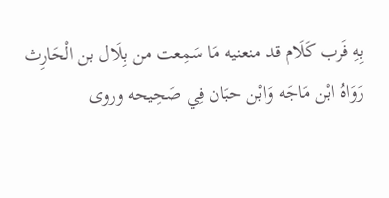بِهِ فَرب كَلَام قد منعنيه مَا سَمِعت من بِلَال بن الْحَارِث
رَوَاهُ ابْن مَاجَه وَابْن حبَان فِي صَحِيحه وروى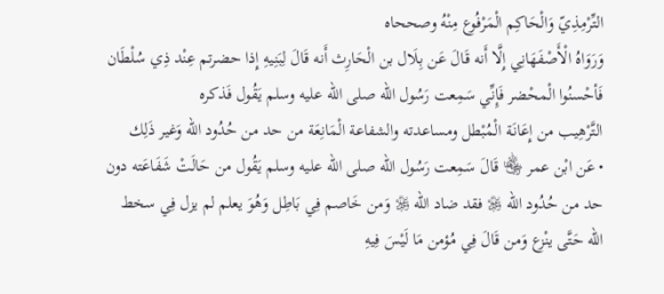التِّرْمِذِيّ وَالْحَاكِم الْمَرْفُوع مِنْهُ وصححاه
وَرَوَاهُ الْأَصْفَهَانِي إِلَّا أَنه قَالَ عَن بِلَال بن الْحَارِث أَنه قَالَ لِبَنِيهِ إِذا حضرتم عِنْد ذِي سُلْطَان فَأحْسنُوا الْمحْضر فَإِنِّي سَمِعت رَسُول الله صلى الله عليه وسلم يَقُول فَذكره
التَّرْهِيب من إِعَانَة الْمُبْطل ومساعدته والشفاعة الْمَانِعَة من حد من حُدُود الله وَغير ذَلِك
• عَن ابْن عمر ﵄ قَالَ سَمِعت رَسُول الله صلى الله عليه وسلم يَقُول من حَالَتْ شَفَاعَته دون حد من حُدُود الله ﷿ فقد ضاد الله ﷿ وَمن خَاصم فِي بَاطِل وَهُوَ يعلم لم يزل فِي سخط الله حَتَّى ينْزع وَمن قَالَ فِي مُؤمن مَا لَيْسَ فِيهِ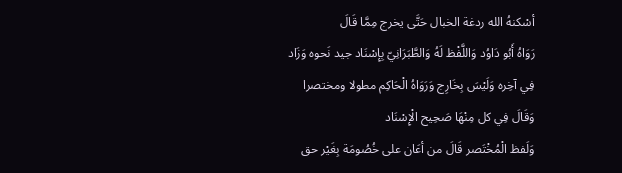أسْكنهُ الله ردغة الخبال حَتَّى يخرج مِمَّا قَالَ
رَوَاهُ أَبُو دَاوُد وَاللَّفْظ لَهُ وَالطَّبَرَانِيّ بِإِسْنَاد جيد نَحوه وَزَاد فِي آخِره وَلَيْسَ بِخَارِج وَرَوَاهُ الْحَاكِم مطولا ومختصرا وَقَالَ فِي كل مِنْهَا صَحِيح الْإِسْنَاد
وَلَفظ الْمُخْتَصر قَالَ من أعَان على خُصُومَة بِغَيْر حق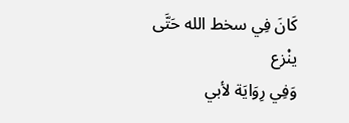كَانَ فِي سخط الله حَتَّى ينْزع
وَفِي رِوَايَة لأبي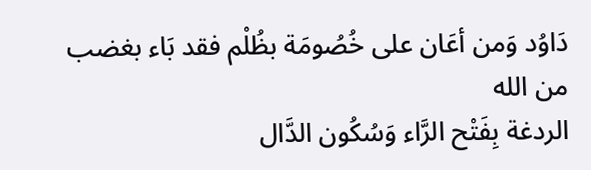دَاوُد وَمن أعَان على خُصُومَة بظُلْم فقد بَاء بغضب من الله
الردغة بِفَتْح الرَّاء وَسُكُون الدَّال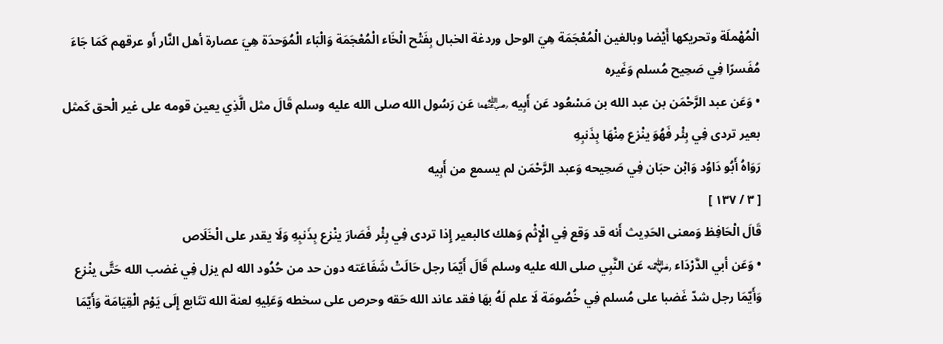الْمُهْملَة وتحريكها أَيْضا وبالغين الْمُعْجَمَة هِيَ الوحل وردغة الخبال بِفَتْح الْخَاء الْمُعْجَمَة وَالْبَاء الْمُوَحدَة هِيَ عصارة أهل النَّار أَو عرقهم كَمَا جَاءَ مُفَسرًا فِي صَحِيح مُسلم وَغَيره
• وَعَن عبد الرَّحْمَن بن عبد الله بن مَسْعُود عَن أَبِيه ﵄ عَن رَسُول الله صلى الله عليه وسلم قَالَ مثل الَّذِي يعين قومه على غير الْحق كَمثل بعير تردى فِي بِئْر فَهُوَ ينْزع مِنْهَا بِذَنبِهِ
رَوَاهُ أَبُو دَاوُد وَابْن حبَان فِي صَحِيحه وَعبد الرَّحْمَن لم يسمع من أَبِيه
[ ٣ / ١٣٧ ]
قَالَ الْحَافِظ وَمعنى الحَدِيث أَنه قد وَقع فِي الْإِثْم وَهلك كالبعير إِذا تردى فِي بِئْر فَصَارَ ينْزع بِذَنبِهِ وَلَا يقدر على الْخَلَاص
• وَعَن أبي الدَّرْدَاء ﵁ عَن النَّبِي صلى الله عليه وسلم قَالَ أَيّمَا رجل حَالَتْ شَفَاعَته دون حد من حُدُود الله لم يزل فِي غضب الله حَتَّى ينْزع وَأَيّمَا رجل شدّ غَضبا على مُسلم فِي خُصُومَة لَا علم لَهُ بهَا فقد عاند الله حَقه وحرص على سخطه وَعَلِيهِ لعنة الله تتَابع إِلَى يَوْم الْقِيَامَة وَأَيّمَا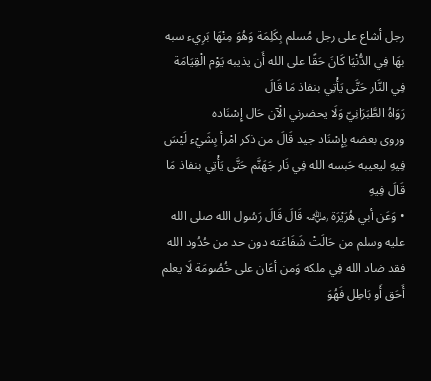رجل أشاع على رجل مُسلم بِكَلِمَة وَهُوَ مِنْهَا بَرِيء سبه بهَا فِي الدُّنْيَا كَانَ حَقًا على الله أَن يذيبه يَوْم الْقِيَامَة فِي النَّار حَتَّى يَأْتِي بنفاذ مَا قَالَ
رَوَاهُ الطَّبَرَانِيّ وَلَا يحضرني الْآن حَال إِسْنَاده
وروى بعضه بِإِسْنَاد جيد قَالَ من ذكر امْرأ بِشَيْء لَيْسَ فِيهِ ليعيبه حَبسه الله فِي نَار جَهَنَّم حَتَّى يَأْتِي بنفاذ مَا قَالَ فِيهِ
• وَعَن أبي هُرَيْرَة ﵁ قَالَ قَالَ رَسُول الله صلى الله عليه وسلم من حَالَتْ شَفَاعَته دون حد من حُدُود الله فقد ضاد الله فِي ملكه وَمن أعَان على خُصُومَة لَا يعلم أَحَق أَو بَاطِل فَهُوَ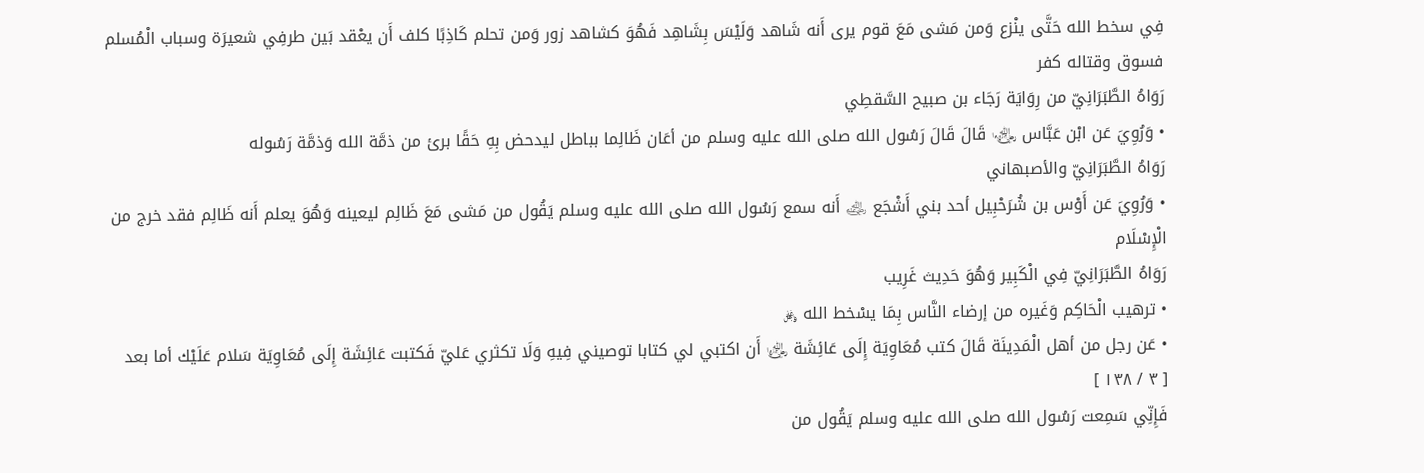فِي سخط الله حَتَّى ينْزع وَمن مَشى مَعَ قوم يرى أَنه شَاهد وَلَيْسَ بِشَاهِد فَهُوَ كشاهد زور وَمن تحلم كَاذِبًا كلف أَن يعْقد بَين طرفِي شعيرَة وسباب الْمُسلم فسوق وقتاله كفر
رَوَاهُ الطَّبَرَانِيّ من رِوَايَة رَجَاء بن صبيح السَّقطِي
• وَرُوِيَ عَن ابْن عَبَّاس ﵄ قَالَ قَالَ رَسُول الله صلى الله عليه وسلم من أعَان ظَالِما بباطل ليدحض بِهِ حَقًا برئ من ذمَّة الله وَذمَّة رَسُوله
رَوَاهُ الطَّبَرَانِيّ والأصبهاني
• وَرُوِيَ عَن أَوْس بن شُرَحْبِيل أحد بني أَشْجَع ﵁ أَنه سمع رَسُول الله صلى الله عليه وسلم يَقُول من مَشى مَعَ ظَالِم ليعينه وَهُوَ يعلم أَنه ظَالِم فقد خرج من الْإِسْلَام
رَوَاهُ الطَّبَرَانِيّ فِي الْكَبِير وَهُوَ حَدِيث غَرِيب
• ترهيب الْحَاكِم وَغَيره من إرضاء النَّاس بِمَا يسْخط الله ﷿
• عَن رجل من أهل الْمَدِينَة قَالَ كتب مُعَاوِيَة إِلَى عَائِشَة ﵂ أَن اكتبي لي كتابا توصيني فِيهِ وَلَا تكثري عَليّ فَكتبت عَائِشَة إِلَى مُعَاوِيَة سَلام عَلَيْك أما بعد
[ ٣ / ١٣٨ ]
فَإِنِّي سَمِعت رَسُول الله صلى الله عليه وسلم يَقُول من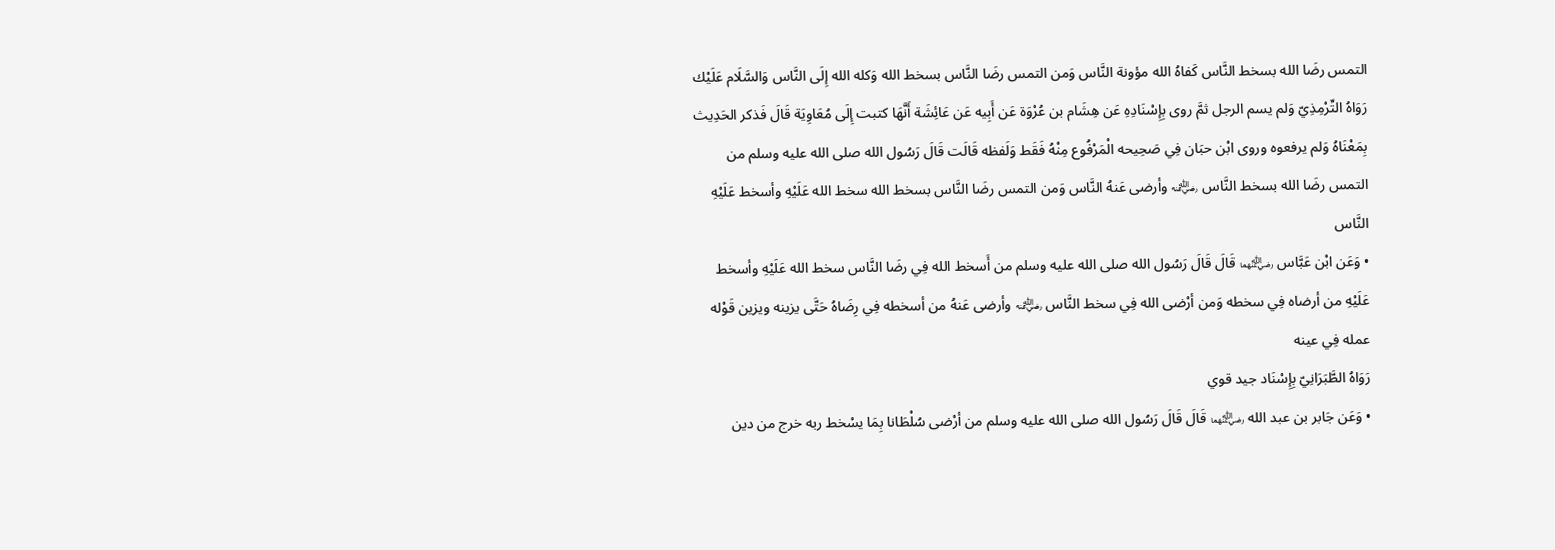التمس رضَا الله بسخط النَّاس كَفاهُ الله مؤونة النَّاس وَمن التمس رضَا النَّاس بسخط الله وَكله الله إِلَى النَّاس وَالسَّلَام عَلَيْك
رَوَاهُ التِّرْمِذِيّ وَلم يسم الرجل ثمَّ روى بِإِسْنَادِهِ عَن هِشَام بن عُرْوَة عَن أَبِيه عَن عَائِشَة أَنَّهَا كتبت إِلَى مُعَاوِيَة قَالَ فَذكر الحَدِيث بِمَعْنَاهُ وَلم يرفعوه وروى ابْن حبَان فِي صَحِيحه الْمَرْفُوع مِنْهُ فَقَط وَلَفظه قَالَت قَالَ رَسُول الله صلى الله عليه وسلم من التمس رضَا الله بسخط النَّاس ﵁ وأرضى عَنهُ النَّاس وَمن التمس رضَا النَّاس بسخط الله سخط الله عَلَيْهِ وأسخط عَلَيْهِ النَّاس
• وَعَن ابْن عَبَّاس ﵄ قَالَ قَالَ رَسُول الله صلى الله عليه وسلم من أَسخط الله فِي رضَا النَّاس سخط الله عَلَيْهِ وأسخط عَلَيْهِ من أرضاه فِي سخطه وَمن أرْضى الله فِي سخط النَّاس ﵁ وأرضى عَنهُ من أسخطه فِي رِضَاهُ حَتَّى يزينه ويزين قَوْله عمله فِي عينه
رَوَاهُ الطَّبَرَانِيّ بِإِسْنَاد جيد قوي
• وَعَن جَابر بن عبد الله ﵄ قَالَ قَالَ رَسُول الله صلى الله عليه وسلم من أرْضى سُلْطَانا بِمَا يسْخط ربه خرج من دين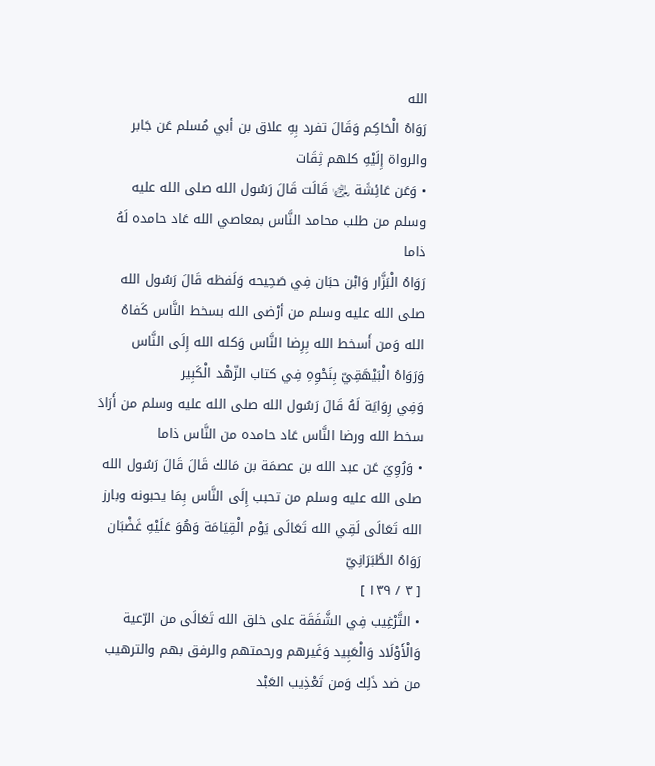الله
رَوَاهُ الْحَاكِم وَقَالَ تفرد بِهِ علاق بن أبي مُسلم عَن جَابر والرواة إِلَيْهِ كلهم ثِقَات
• وَعَن عَائِشَة ﵂ قَالَت قَالَ رَسُول الله صلى الله عليه وسلم من طلب محامد النَّاس بمعاصي الله عَاد حامده لَهُ ذاما
رَوَاهُ الْبَزَّار وَابْن حبَان فِي صَحِيحه وَلَفظه قَالَ رَسُول الله صلى الله عليه وسلم من أرْضى الله بسخط النَّاس كَفاهُ الله وَمن أَسخط الله بِرِضا النَّاس وَكله الله إِلَى النَّاس
وَرَوَاهُ الْبَيْهَقِيّ بِنَحْوِهِ فِي كتاب الزّهْد الْكَبِير
وَفِي رِوَايَة لَهُ قَالَ رَسُول الله صلى الله عليه وسلم من أَرَادَ سخط الله ورضا النَّاس عَاد حامده من النَّاس ذاما
• وَرُوِيَ عَن عبد الله بن عصمَة بن مَالك قَالَ قَالَ رَسُول الله صلى الله عليه وسلم من تحبب إِلَى النَّاس بِمَا يحبونه وبارز الله تَعَالَى لَقِي الله تَعَالَى يَوْم الْقِيَامَة وَهُوَ عَلَيْهِ غَضْبَان
رَوَاهُ الطَّبَرَانِيّ
[ ٣ / ١٣٩ ]
• التَّرْغِيب فِي الشَّفَقَة على خلق الله تَعَالَى من الرّعية وَالْأَوْلَاد وَالْعَبِيد وَغَيرهم ورحمتهم والرفق بهم والترهيب من ضد ذَلِك وَمن تَعْذِيب العَبْد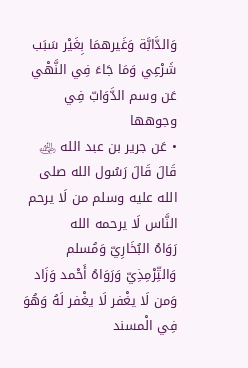وَالدَّابَّة وَغَيرهمَا بِغَيْر سَبَب شَرْعِي وَمَا جَاءَ فِي النَّهْي عَن وسم الدَّوَابّ فِي وجوهها
• عَن جرير بن عبد الله ﵁ قَالَ قَالَ رَسُول الله صلى الله عليه وسلم من لَا يرحم النَّاس لَا يرحمه الله
رَوَاهُ البُخَارِيّ وَمُسلم وَالتِّرْمِذِيّ وَرَوَاهُ أَحْمد وَزَاد وَمن لَا يغْفر لَا يغْفر لَهُ وَهُوَ فِي الْمسند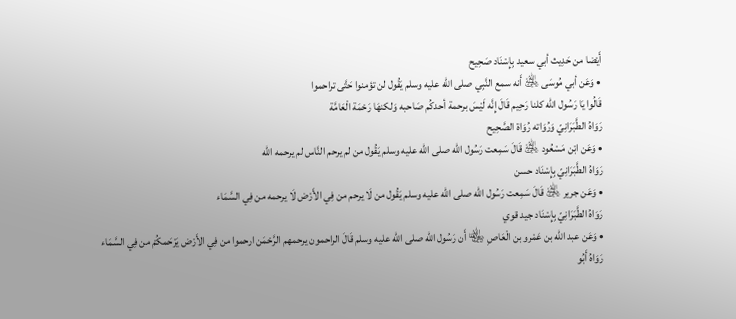أَيْضا من حَدِيث أبي سعيد بِإِسْنَاد صَحِيح
• وَعَن أبي مُوسَى ﵁ أَنه سمع النَّبِي صلى الله عليه وسلم يَقُول لن تؤمنوا حَتَّى تراحموا
قَالُوا يَا رَسُول الله كلنا رَحِيم قَالَ إِنَّه لَيْسَ برحمة أحدكُم صَاحبه وَلكنهَا رَحْمَة الْعَامَّة
رَوَاهُ الطَّبَرَانِيّ وَرُوَاته رُوَاة الصَّحِيح
• وَعَن ابْن مَسْعُود ﵁ قَالَ سَمِعت رَسُول الله صلى الله عليه وسلم يَقُول من لم يرحم النَّاس لم يرحمه الله
رَوَاهُ الطَّبَرَانِيّ بِإِسْنَاد حسن
• وَعَن جرير ﵁ قَالَ سَمِعت رَسُول الله صلى الله عليه وسلم يَقُول من لَا يرحم من فِي الأَرْض لَا يرحمه من فِي السَّمَاء
رَوَاهُ الطَّبَرَانِيّ بِإِسْنَاد جيد قوي
• وَعَن عبد الله بن عَمْرو بن الْعَاصِ ﵄ أَن رَسُول الله صلى الله عليه وسلم قَالَ الراحمون يرحمهم الرَّحْمَن ارحموا من فِي الأَرْض يَرْحَمكُمْ من فِي السَّمَاء
رَوَاهُ أَبُو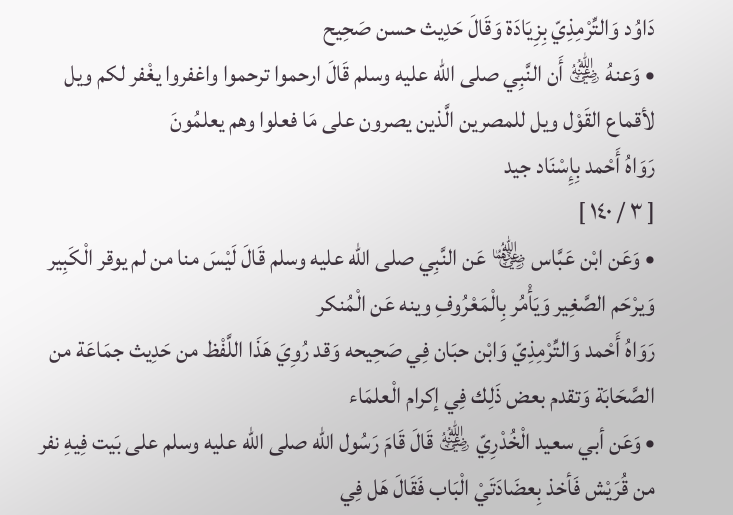دَاوُد وَالتِّرْمِذِيّ بِزِيَادَة وَقَالَ حَدِيث حسن صَحِيح
• وَعنهُ ﵁ أَن النَّبِي صلى الله عليه وسلم قَالَ ارحموا ترحموا واغفروا يغْفر لكم ويل لأقماع القَوْل ويل للمصرين الَّذين يصرون على مَا فعلوا وهم يعلمُونَ
رَوَاهُ أَحْمد بِإِسْنَاد جيد
[ ٣ / ١٤٠ ]
• وَعَن ابْن عَبَّاس ﵄ عَن النَّبِي صلى الله عليه وسلم قَالَ لَيْسَ منا من لم يوقر الْكَبِير وَيرْحَم الصَّغِير وَيَأْمُر بِالْمَعْرُوفِ وينه عَن الْمُنكر
رَوَاهُ أَحْمد وَالتِّرْمِذِيّ وَابْن حبَان فِي صَحِيحه وَقد رُوِيَ هَذَا اللَّفْظ من حَدِيث جمَاعَة من الصَّحَابَة وَتقدم بعض ذَلِك فِي إكرام الْعلمَاء
• وَعَن أبي سعيد الْخُدْرِيّ ﵁ قَالَ قَامَ رَسُول الله صلى الله عليه وسلم على بَيت فِيهِ نفر من قُرَيْش فَأخذ بِعضَادَتَيْ الْبَاب فَقَالَ هَل فِي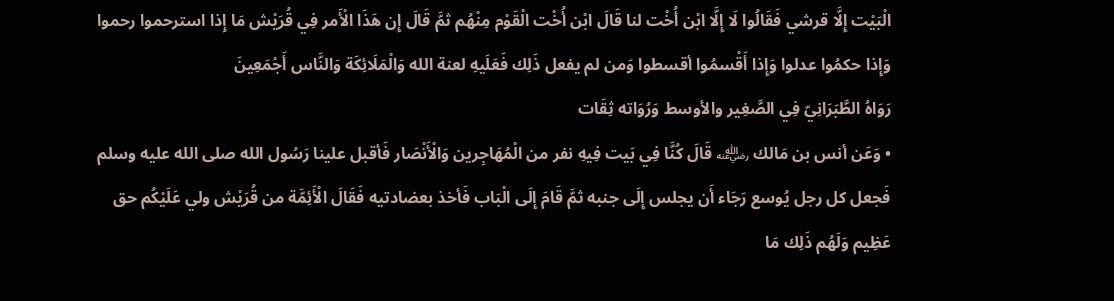الْبَيْت إِلَّا قرشي فَقَالُوا لَا إِلَّا ابْن أُخْت لنا قَالَ ابْن أُخْت الْقَوْم مِنْهُم ثمَّ قَالَ إِن هَذَا الْأَمر فِي قُرَيْش مَا إِذا استرحموا رحموا وَإِذا حكمُوا عدلوا وَإِذا أَقْسمُوا أقسطوا وَمن لم يفعل ذَلِك فَعَلَيهِ لعنة الله وَالْمَلَائِكَة وَالنَّاس أَجْمَعِينَ
رَوَاهُ الطَّبَرَانِيّ فِي الصَّغِير والأوسط وَرُوَاته ثِقَات
• وَعَن أنس بن مَالك ﵁ قَالَ كُنَّا فِي بَيت فِيهِ نفر من الْمُهَاجِرين وَالْأَنْصَار فَأقبل علينا رَسُول الله صلى الله عليه وسلم فَجعل كل رجل يُوسع رَجَاء أَن يجلس إِلَى جنبه ثمَّ قَامَ إِلَى الْبَاب فَأخذ بعضادتيه فَقَالَ الْأَئِمَّة من قُرَيْش ولي عَلَيْكُم حق عَظِيم وَلَهُم ذَلِك مَا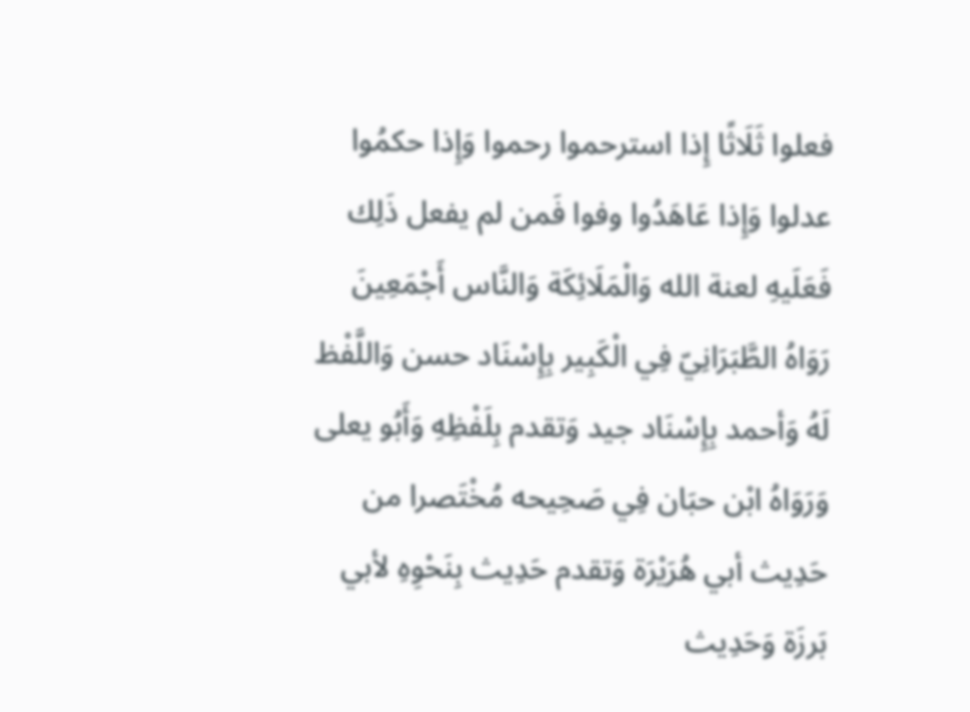فعلوا ثَلَاثًا إِذا استرحموا رحموا وَإِذا حكمُوا عدلوا وَإِذا عَاهَدُوا وفوا فَمن لم يفعل ذَلِك فَعَلَيهِ لعنة الله وَالْمَلَائِكَة وَالنَّاس أَجْمَعِينَ
رَوَاهُ الطَّبَرَانِيّ فِي الْكَبِير بِإِسْنَاد حسن وَاللَّفْظ لَهُ وَأحمد بِإِسْنَاد جيد وَتقدم بِلَفْظِهِ وَأَبُو يعلى وَرَوَاهُ ابْن حبَان فِي صَحِيحه مُخْتَصرا من حَدِيث أبي هُرَيْرَة وَتقدم حَدِيث بِنَحْوِهِ لأبي بَرزَة وَحَدِيث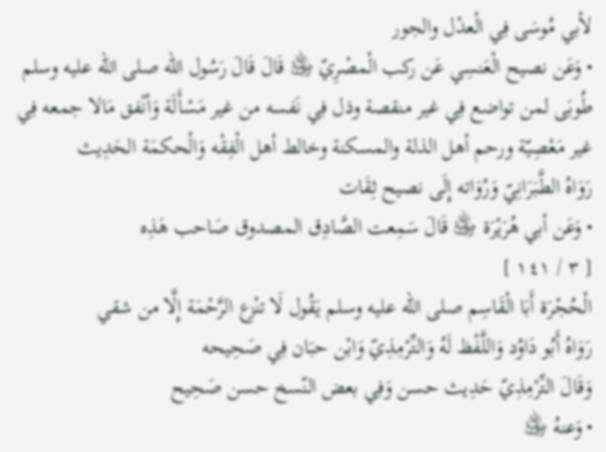لأبي مُوسَى فِي الْعدْل والجور
• وَعَن نصيح الْعَنسِي عَن ركب الْمصْرِيّ ﵁ قَالَ قَالَ رَسُول الله صلى الله عليه وسلم طُوبَى لمن تواضع فِي غير منقصة وذل فِي نَفسه من غير مَسْأَلَة وَأنْفق مَالا جمعه فِي غير مَعْصِيّة ورحم أهل الذلة والمسكنة وخالط أهل الْفِقْه وَالْحكمَة الحَدِيث
رَوَاهُ الطَّبَرَانِيّ وَرُوَاته إِلَى نصيح ثِقَات
• وَعَن أبي هُرَيْرَة ﵁ قَالَ سَمِعت الصَّادِق المصدوق صَاحب هَذِه
[ ٣ / ١٤١ ]
الْحُجْرَة أَبَا الْقَاسِم صلى الله عليه وسلم يَقُول لَا تنْزع الرَّحْمَة إِلَّا من شقي
رَوَاهُ أَبُو دَاوُد وَاللَّفْظ لَهُ وَالتِّرْمِذِيّ وَابْن حبَان فِي صَحِيحه
وَقَالَ التِّرْمِذِيّ حَدِيث حسن وَفِي بعض النّسخ حسن صَحِيح
• وَعنهُ ﵁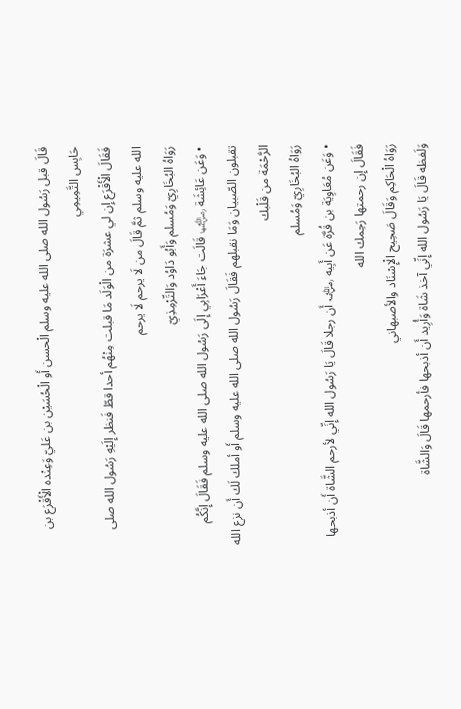قَالَ قبل رَسُول الله صلى الله عليه وسلم الْحسن أَو الْحُسَيْن بن عَليّ وَعِنْده الْأَقْرَع بن حَابِس التَّمِيمِي
فَقَالَ الْأَقْرَع إِن لي عشرَة من الْوَلَد مَا قبلت مِنْهُم أحدا قطّ فَنظر إِلَيْهِ رَسُول الله صلى الله عليه وسلم ثمَّ قَالَ من لَا يرحم لَا يرحم
رَوَاهُ البُخَارِيّ وَمُسلم وَأَبُو دَاوُد وَالتِّرْمِذِيّ
• وَعَن عَائِشَة ﵂ قَالَت جَاءَ أَعْرَابِي إِلَى رَسُول الله صلى الله عليه وسلم فَقَالَ إِنَّكُم تقبلون الصّبيان وَمَا نقبلهم فَقَالَ رَسُول الله صلى الله عليه وسلم أَو أملك لَك أَن نزع الله الرَّحْمَة من قَلْبك
رَوَاهُ البُخَارِيّ وَمُسلم
• وَعَن مُعَاوِيَة بن قُرَّة عَن أَبِيه ﵁ أَن رجلا قَالَ يَا رَسُول الله إِنِّي لأرحم الشَّاة أَن أذبحها فَقَالَ إِن رحمتها رَحِمك الله
رَوَاهُ الْحَاكِم وَقَالَ صَحِيح الْإِسْنَاد والأصبهاني
وَلَفظه قَالَ يَا رَسُول الله إِنِّي آخذ شَاة وَأُرِيد أَن أذبحها فأرحمها قَالَ وَالشَّاة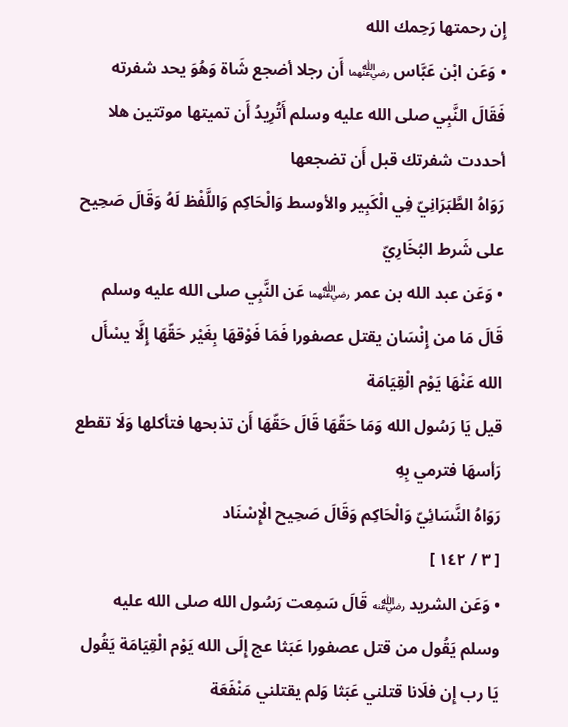إِن رحمتها رَحِمك الله
• وَعَن ابْن عَبَّاس ﵄ أَن رجلا أضجع شَاة وَهُوَ يحد شفرته فَقَالَ النَّبِي صلى الله عليه وسلم أَتُرِيدُ أَن تميتها موتتين هلا أحددت شفرتك قبل أَن تضجعها
رَوَاهُ الطَّبَرَانِيّ فِي الْكَبِير والأوسط وَالْحَاكِم وَاللَّفْظ لَهُ وَقَالَ صَحِيح على شَرط البُخَارِيّ
• وَعَن عبد الله بن عمر ﵄ عَن النَّبِي صلى الله عليه وسلم قَالَ مَا من إِنْسَان يقتل عصفورا فَمَا فَوْقهَا بِغَيْر حَقّهَا إِلَّا يسْأَل الله عَنْهَا يَوْم الْقِيَامَة
قيل يَا رَسُول الله وَمَا حَقّهَا قَالَ حَقّهَا أَن تذبحها فتأكلها وَلَا تقطع رَأسهَا فترمي بِهِ
رَوَاهُ النَّسَائِيّ وَالْحَاكِم وَقَالَ صَحِيح الْإِسْنَاد
[ ٣ / ١٤٢ ]
• وَعَن الشريد ﵁ قَالَ سَمِعت رَسُول الله صلى الله عليه وسلم يَقُول من قتل عصفورا عَبَثا عج إِلَى الله يَوْم الْقِيَامَة يَقُول يَا رب إِن فلَانا قتلني عَبَثا وَلم يقتلني مَنْفَعَة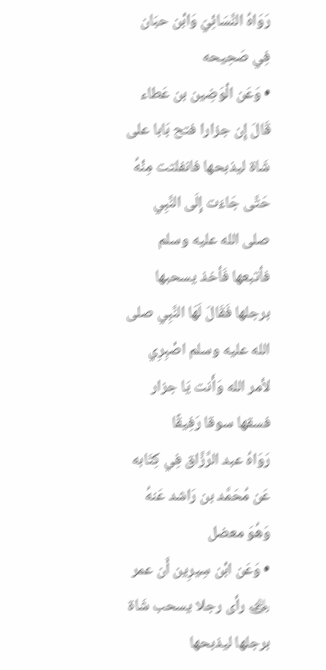رَوَاهُ النَّسَائِيّ وَابْن حبَان فِي صَحِيحه
• وَعَن الْوَضِين بن عَطاء قَالَ إِن جزارا فتح بَابا على شَاة ليذبحها فانفلتت مِنْهُ حَتَّى جَاءَت إِلَى النَّبِي صلى الله عليه وسلم فأتبعها فَأخذ يسحبها برجلها فَقَالَ لَهَا النَّبِي صلى الله عليه وسلم اصْبِرِي لأمر الله وَأَنت يَا جزار فسقها سوقا رَفِيقًا
رَوَاهُ عبد الرَّزَّاق فِي كِتَابه عَن مُحَمَّد بن رَاشد عَنهُ وَهُوَ معضل
• وَعَن ابْن سِيرِين أَن عمر ﵁ رأى رجلا يسحب شَاة برجلها ليذبحها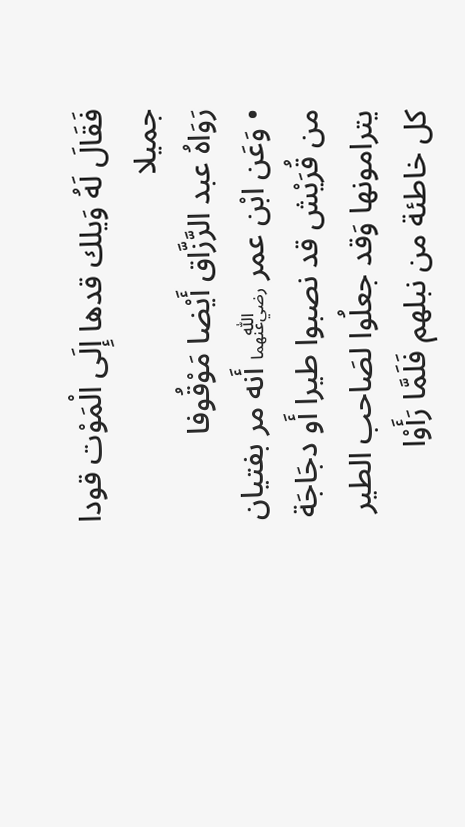فَقَالَ لَهُ وَيلك قدها إِلَى الْمَوْت قودا جميلا
رَوَاهُ عبد الرَّزَّاق أَيْضا مَوْقُوفا
• وَعَن ابْن عمر ﵄ أَنه مر بفتيان من قُرَيْش قد نصبوا طيرا أَو دجَاجَة يترامونها وَقد جعلُوا لصَاحب الطير كل خاطئة من نبلهم فَلَمَّا رَأَوْا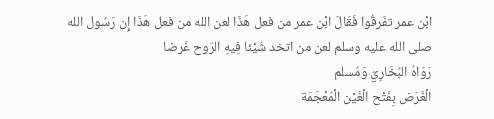ابْن عمر تفَرقُوا فَقَالَ ابْن عمر من فعل هَذَا لعن الله من فعل هَذَا إِن رَسُول الله صلى الله عليه وسلم لعن من اتخد شَيْئا فِيهِ الرّوح غَرضا
رَوَاهُ البُخَارِيّ وَمُسلم
الْغَرَض بِفَتْح الْغَيْن الْمُعْجَمَة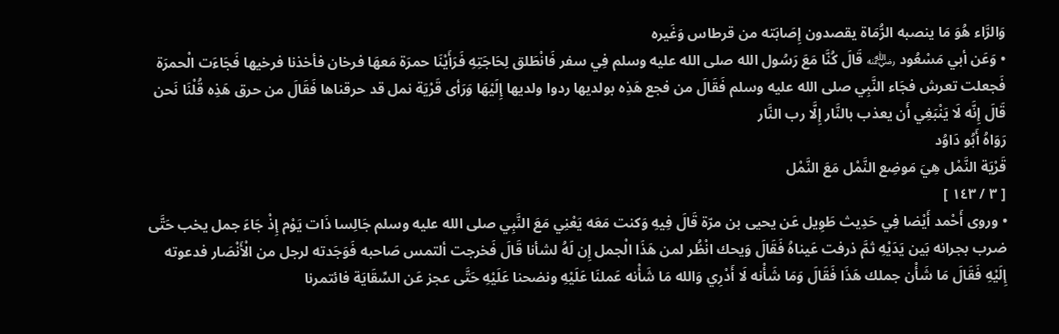وَالرَّاء هُوَ مَا ينصبه الرُّمَاة يقصدون إِصَابَته من قرطاس وَغَيره
• وَعَن أبي مَسْعُود ﵁ قَالَ كُنَّا مَعَ رَسُول الله صلى الله عليه وسلم فِي سفر فَانْطَلق لِحَاجَتِهِ فَرَأَيْنَا حمرَة مَعهَا فرخان فأخذنا فرخيها فَجَاءَت الْحمرَة فَجعلت تعرش فجَاء النَّبِي صلى الله عليه وسلم فَقَالَ من فجع هَذِه بولديها ردوا ولديها إِلَيْهَا وَرَأى قَرْيَة نمل قد حرقناها فَقَالَ من حرق هَذِه قُلْنَا نَحن قَالَ إِنَّه لَا يَنْبَغِي أَن يعذب بالنَّار إِلَّا رب النَّار
رَوَاهُ أَبُو دَاوُد
قَرْيَة النَّمْل هِيَ مَوضِع النَّمْل مَعَ النَّمْل
[ ٣ / ١٤٣ ]
• وروى أَحْمد أَيْضا فِي حَدِيث طَوِيل عَن يحيى بن مرّة قَالَ فِيهِ وَكنت مَعَه يَعْنِي مَعَ النَّبِي صلى الله عليه وسلم جَالِسا ذَات يَوْم إِذْ جَاءَ جمل يخب حَتَّى ضرب بجرانه بَين يَدَيْهِ ثمَّ ذرفت عَيناهُ فَقَالَ وَيحك انْظُر لمن هَذَا الْجمل إِن لَهُ لشأنا قَالَ فَخرجت ألتمس صَاحبه فَوَجَدته لرجل من الْأَنْصَار فدعوته إِلَيْهِ فَقَالَ مَا شَأْن جملك هَذَا فَقَالَ وَمَا شَأْنه لَا أَدْرِي وَالله مَا شَأْنه عَملنَا عَلَيْهِ ونضحنا عَلَيْهِ حَتَّى عجز عَن السِّقَايَة فائتمرنا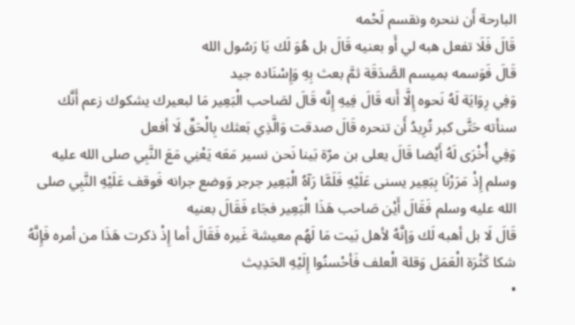البارحة أَن ننحره ونقسم لَحْمه
قَالَ فَلَا تفعل هبه لي أَو بعنيه قَالَ بل هُوَ لَك يَا رَسُول الله
قَالَ فَوَسمه بميسم الصَّدَقَة ثمَّ بعث بِهِ وَإِسْنَاده جيد
وَفِي رِوَايَة لَهُ نَحوه إِلَّا أَنه قَالَ فِيهِ إِنَّه قَالَ لصَاحب الْبَعِير مَا لبعيرك يشكوك زعم أَنَّك سنأته حَتَّى كبر تُرِيدُ أَن تنحره قَالَ صدقت وَالَّذِي بَعثك بِالْحَقِّ لَا أفعل
وَفِي أُخْرَى لَهُ أَيْضا قَالَ يعلى بن مرّة بَينا نَحن نسير مَعَه يَعْنِي مَعَ النَّبِي صلى الله عليه وسلم إِذْ مَرَرْنَا بِبَعِير يسنى عَلَيْهِ فَلَمَّا رَآهُ الْبَعِير جرجر وَوضع جرانه فَوقف عَلَيْهِ النَّبِي صلى الله عليه وسلم فَقَالَ أَيْن صَاحب هَذَا الْبَعِير فجَاء فَقَالَ بعنيه
قَالَ لَا بل أهبه لَك وَإنَّهُ لأهل بَيت مَا لَهُم معيشة غَيره فَقَالَ أما إِذْ ذكرت هَذَا من أمره فَإِنَّهُ شكا كَثْرَة الْعَمَل وَقلة الْعلف فَأحْسنُوا إِلَيْهِ الحَدِيث
•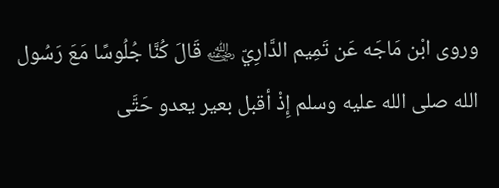وروى ابْن مَاجَه عَن تَمِيم الدَّارِيّ ﵁ قَالَ كُنَّا جُلُوسًا مَعَ رَسُول الله صلى الله عليه وسلم إِذْ أقبل بعير يعدو حَتَّى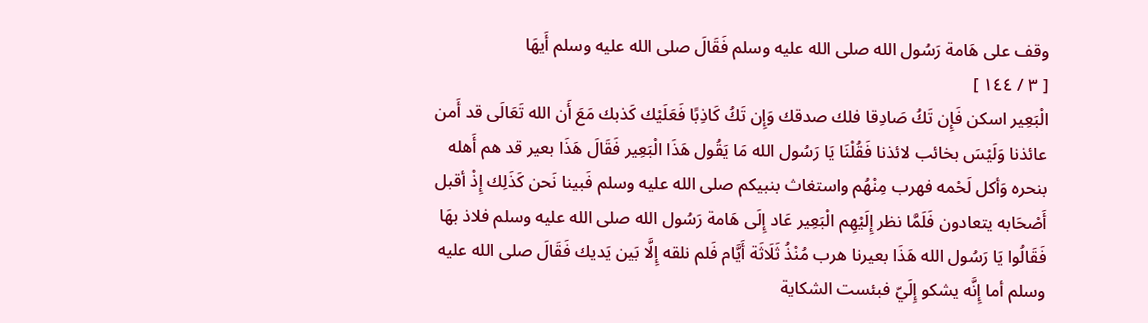وقف على هَامة رَسُول الله صلى الله عليه وسلم فَقَالَ صلى الله عليه وسلم أَيهَا
[ ٣ / ١٤٤ ]
الْبَعِير اسكن فَإِن تَكُ صَادِقا فلك صدقك وَإِن تَكُ كَاذِبًا فَعَلَيْك كَذبك مَعَ أَن الله تَعَالَى قد أَمن عائذنا وَلَيْسَ بخائب لائذنا فَقُلْنَا يَا رَسُول الله مَا يَقُول هَذَا الْبَعِير فَقَالَ هَذَا بعير قد هم أَهله بنحره وَأكل لَحْمه فهرب مِنْهُم واستغاث بنبيكم صلى الله عليه وسلم فَبينا نَحن كَذَلِك إِذْ أقبل أَصْحَابه يتعادون فَلَمَّا نظر إِلَيْهِم الْبَعِير عَاد إِلَى هَامة رَسُول الله صلى الله عليه وسلم فلاذ بهَا فَقَالُوا يَا رَسُول الله هَذَا بعيرنا هرب مُنْذُ ثَلَاثَة أَيَّام فَلم نلقه إِلَّا بَين يَديك فَقَالَ صلى الله عليه وسلم أما إِنَّه يشكو إِلَيّ فبئست الشكاية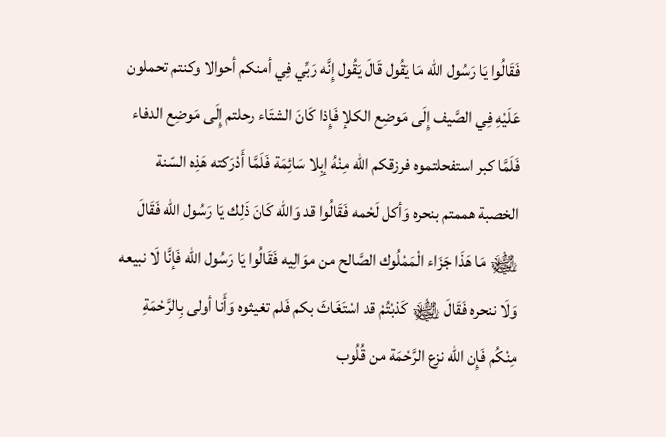فَقَالُوا يَا رَسُول الله مَا يَقُول قَالَ يَقُول إِنَّه رَبِّي فِي أمنكم أحوالا وكنتم تحملون عَلَيْهِ فِي الصَّيف إِلَى مَوضِع الكلإ فَإِذا كَانَ الشتَاء رحلتم إِلَى مَوضِع الدفاء فَلَمَّا كبر استفحلتموه فرزقكم الله مِنْهُ إبِلا سَائِمَة فَلَمَّا أَدْرَكته هَذِه السّنة الخصبة هممتم بنحره وَأكل لَحْمه فَقَالُوا قد وَالله كَانَ ذَلِك يَا رَسُول الله فَقَالَ ﵊ مَا هَذَا جَزَاء الْمَمْلُوك الصَّالح من موَالِيه فَقَالُوا يَا رَسُول الله فَإنَّا لَا نبيعه وَلَا ننحره فَقَالَ ﵊ كَذبْتُمْ قد اسْتَغَاثَ بكم فَلم تغيثوه وَأَنا أولى بِالرَّحْمَةِ مِنْكُم فَإِن الله نزع الرَّحْمَة من قُلُوب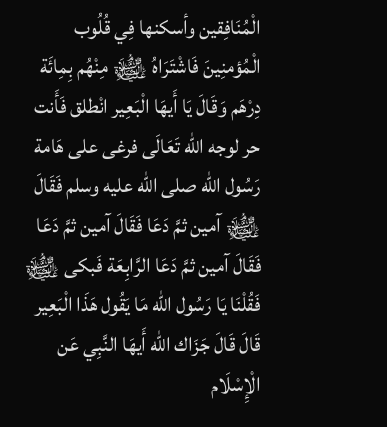الْمُنَافِقين وأسكنها فِي قُلُوب الْمُؤمنِينَ فَاشْتَرَاهُ ﵊ مِنْهُم بِمِائَة دِرْهَم وَقَالَ يَا أَيهَا الْبَعِير انْطلق فَأَنت حر لوجه الله تَعَالَى فرغى على هَامة رَسُول الله صلى الله عليه وسلم فَقَالَ ﵊ آمين ثمَّ دَعَا فَقَالَ آمين ثمَّ دَعَا فَقَالَ آمين ثمَّ دَعَا الرَّابِعَة فَبكى ﵊ فَقُلْنَا يَا رَسُول الله مَا يَقُول هَذَا الْبَعِير قَالَ قَالَ جَزَاك الله أَيهَا النَّبِي عَن الْإِسْلَام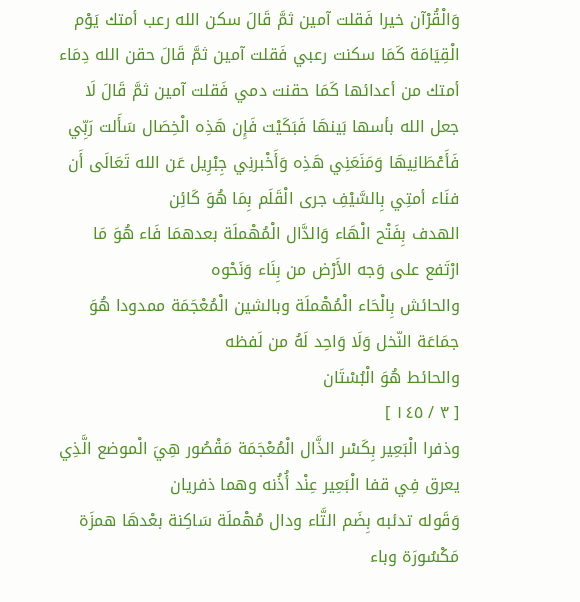وَالْقُرْآن خيرا فَقلت آمين ثمَّ قَالَ سكن الله رعب أمتك يَوْم الْقِيَامَة كَمَا سكنت رعبي فَقلت آمين ثمَّ قَالَ حقن الله دِمَاء أمتك من أعدائها كَمَا حقنت دمي فَقلت آمين ثمَّ قَالَ لَا جعل الله بأسها بَينهَا فَبَكَيْت فَإِن هَذِه الْخِصَال سَأَلت رَبِّي فَأَعْطَانِيهَا وَمَنَعَنِي هَذِه وَأَخْبرنِي جِبْرِيل عَن الله تَعَالَى أَن فنَاء أمتِي بِالسَّيْفِ جرى الْقَلَم بِمَا هُوَ كَائِن
الهدف بِفَتْح الْهَاء وَالدَّال الْمُهْملَة بعدهمَا فَاء هُوَ مَا ارْتَفع على وَجه الأَرْض من بِنَاء وَنَحْوه
والحائش بِالْحَاء الْمُهْملَة وبالشين الْمُعْجَمَة ممدودا هُوَ جمَاعَة النّخل وَلَا وَاحِد لَهُ من لَفظه
والحائط هُوَ الْبُسْتَان
[ ٣ / ١٤٥ ]
وذفرا الْبَعِير بِكَسْر الذَّال الْمُعْجَمَة مَقْصُور هِيَ الْموضع الَّذِي يعرق فِي قفا الْبَعِير عِنْد أُذُنه وهما ذفريان
وَقَوله تدئبه بِضَم التَّاء ودال مُهْملَة سَاكِنة بعْدهَا همزَة مَكْسُورَة وباء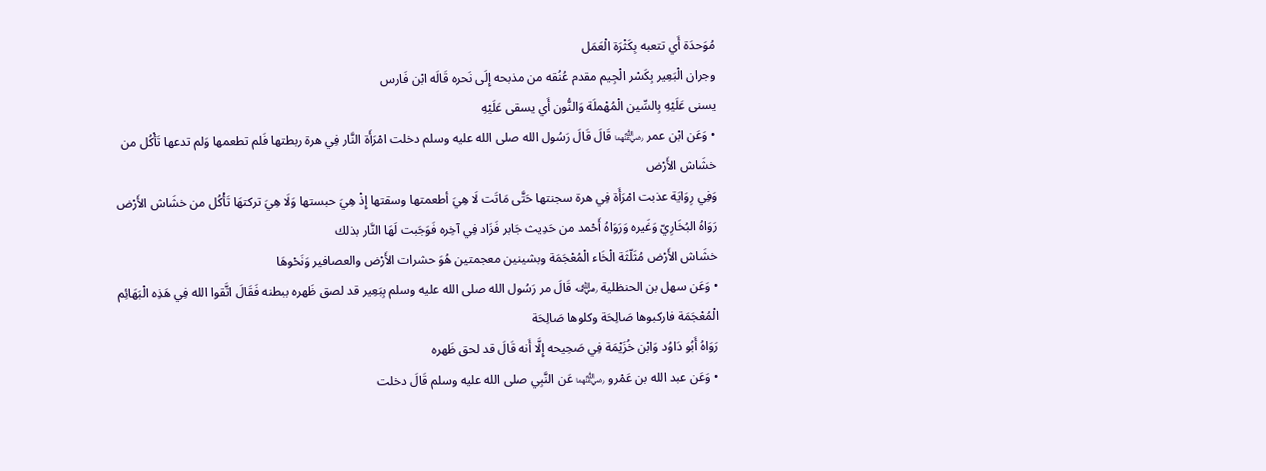مُوَحدَة أَي تتعبه بِكَثْرَة الْعَمَل
وجران الْبَعِير بِكَسْر الْجِيم مقدم عُنُقه من مذبحه إِلَى نَحره قَالَه ابْن فَارس
يسنى عَلَيْهِ بِالسِّين الْمُهْملَة وَالنُّون أَي يسقى عَلَيْهِ
• وَعَن ابْن عمر ﵄ قَالَ قَالَ رَسُول الله صلى الله عليه وسلم دخلت امْرَأَة النَّار فِي هرة ربطتها فَلم تطعمها وَلم تدعها تَأْكُل من خشَاش الأَرْض
وَفِي رِوَايَة عذبت امْرَأَة فِي هرة سجنتها حَتَّى مَاتَت لَا هِيَ أطعمتها وسقتها إِذْ هِيَ حبستها وَلَا هِيَ تركتهَا تَأْكُل من خشَاش الأَرْض
رَوَاهُ البُخَارِيّ وَغَيره وَرَوَاهُ أَحْمد من حَدِيث جَابر فَزَاد فِي آخِره فَوَجَبت لَهَا النَّار بذلك
خشَاش الأَرْض مُثَلّثَة الْخَاء الْمُعْجَمَة وبشينين معجمتين هُوَ حشرات الأَرْض والعصافير وَنَحْوهَا
• وَعَن سهل بن الحنظلية ﵁ قَالَ مر رَسُول الله صلى الله عليه وسلم بِبَعِير قد لصق ظَهره ببطنه فَقَالَ اتَّقوا الله فِي هَذِه الْبَهَائِم الْمُعْجَمَة فاركبوها صَالِحَة وكلوها صَالِحَة
رَوَاهُ أَبُو دَاوُد وَابْن خُزَيْمَة فِي صَحِيحه إِلَّا أَنه قَالَ قد لحق ظَهره
• وَعَن عبد الله بن عَمْرو ﵄ عَن النَّبِي صلى الله عليه وسلم قَالَ دخلت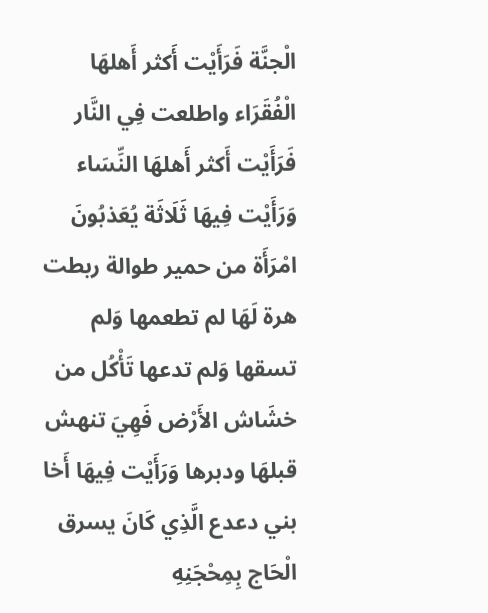الْجنَّة فَرَأَيْت أَكثر أَهلهَا الْفُقَرَاء واطلعت فِي النَّار فَرَأَيْت أَكثر أَهلهَا النِّسَاء وَرَأَيْت فِيهَا ثَلَاثَة يُعَذبُونَ امْرَأَة من حمير طوالة ربطت هرة لَهَا لم تطعمها وَلم تسقها وَلم تدعها تَأْكُل من خشَاش الأَرْض فَهِيَ تنهش قبلهَا ودبرها وَرَأَيْت فِيهَا أَخا بني دعدع الَّذِي كَانَ يسرق الْحَاج بِمِحْجَنِهِ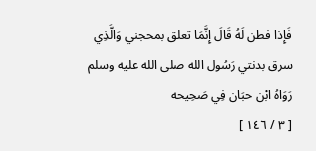فَإِذا فطن لَهُ قَالَ إِنَّمَا تعلق بمحجني وَالَّذِي سرق بدنتي رَسُول الله صلى الله عليه وسلم
رَوَاهُ ابْن حبَان فِي صَحِيحه
[ ٣ / ١٤٦ ]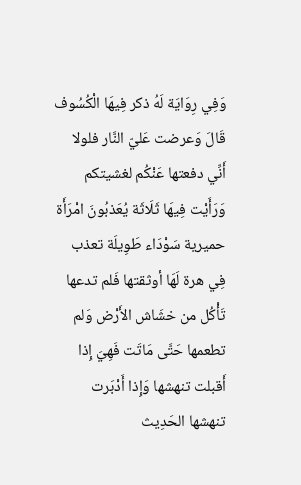وَفِي رِوَايَة لَهُ ذكر فِيهَا الْكُسُوف قَالَ وَعرضت عَليّ النَّار فلولا أَنِّي دفعتها عَنْكُم لغشيتكم وَرَأَيْت فِيهَا ثَلَاثَة يُعَذبُونَ امْرَأَة حميرية سَوْدَاء طَوِيلَة تعذب فِي هرة لَهَا أوثقتها فَلم تدعها تَأْكُل من خشَاش الأَرْض وَلم تطعمها حَتَّى مَاتَت فَهِيَ إِذا أَقبلت تنهشها وَإِذا أَدْبَرت تنهشها الحَدِيث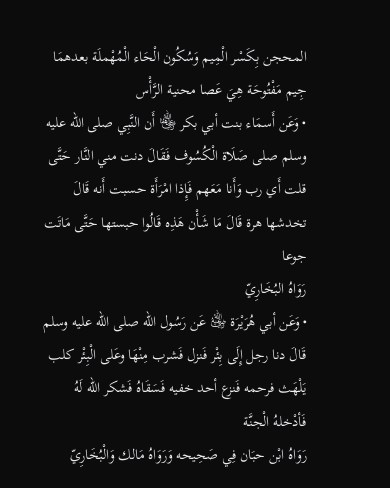المحجن بِكَسْر الْمِيم وَسُكُون الْحَاء الْمُهْملَة بعدهمَا جِيم مَفْتُوحَة هِيَ عَصا محنية الرَّأْس
• وَعَن أَسمَاء بنت أبي بكر ﵄ أَن النَّبِي صلى الله عليه وسلم صلى صَلَاة الْكُسُوف فَقَالَ دنت مني النَّار حَتَّى قلت أَي رب وَأَنا مَعَهم فَإِذا امْرَأَة حسبت أَنه قَالَ تخدشها هرة قَالَ مَا شَأْن هَذِه قَالُوا حبستها حَتَّى مَاتَت جوعا
رَوَاهُ البُخَارِيّ
• وَعَن أبي هُرَيْرَة ﵁ عَن رَسُول الله صلى الله عليه وسلم قَالَ دنا رجل إِلَى بِئْر فَنزل فَشرب مِنْهَا وعَلى الْبِئْر كلب يَلْهَث فرحمه فَنزع أحد خفيه فَسَقَاهُ فَشكر الله لَهُ فَأدْخلهُ الْجنَّة
رَوَاهُ ابْن حبَان فِي صَحِيحه وَرَوَاهُ مَالك وَالْبُخَارِيّ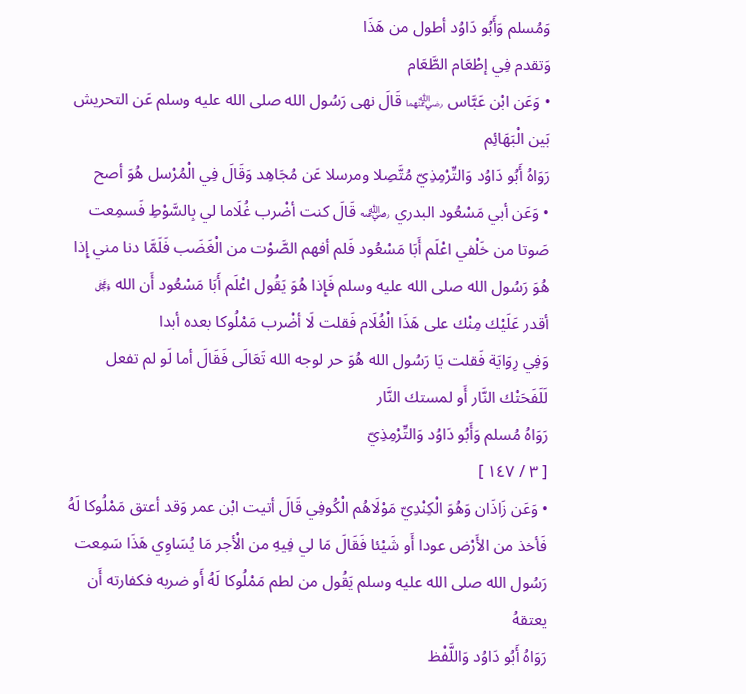وَمُسلم وَأَبُو دَاوُد أطول من هَذَا
وَتقدم فِي إطْعَام الطَّعَام
• وَعَن ابْن عَبَّاس ﵄ قَالَ نهى رَسُول الله صلى الله عليه وسلم عَن التحريش بَين الْبَهَائِم
رَوَاهُ أَبُو دَاوُد وَالتِّرْمِذِيّ مُتَّصِلا ومرسلا عَن مُجَاهِد وَقَالَ فِي الْمُرْسل هُوَ أصح
• وَعَن أبي مَسْعُود البدري ﵁ قَالَ كنت أضْرب غُلَاما لي بِالسَّوْطِ فَسمِعت صَوتا من خَلْفي اعْلَم أَبَا مَسْعُود فَلم أفهم الصَّوْت من الْغَضَب فَلَمَّا دنا مني إِذا هُوَ رَسُول الله صلى الله عليه وسلم فَإِذا هُوَ يَقُول اعْلَم أَبَا مَسْعُود أَن الله ﷿ أقدر عَلَيْك مِنْك على هَذَا الْغُلَام فَقلت لَا أضْرب مَمْلُوكا بعده أبدا
وَفِي رِوَايَة فَقلت يَا رَسُول الله هُوَ حر لوجه الله تَعَالَى فَقَالَ أما لَو لم تفعل لَلَفَحَتْك النَّار أَو لمستك النَّار
رَوَاهُ مُسلم وَأَبُو دَاوُد وَالتِّرْمِذِيّ
[ ٣ / ١٤٧ ]
• وَعَن زَاذَان وَهُوَ الْكِنْدِيّ مَوْلَاهُم الْكُوفِي قَالَ أتيت ابْن عمر وَقد أعتق مَمْلُوكا لَهُ فَأخذ من الأَرْض عودا أَو شَيْئا فَقَالَ مَا لي فِيهِ من الْأجر مَا يُسَاوِي هَذَا سَمِعت رَسُول الله صلى الله عليه وسلم يَقُول من لطم مَمْلُوكا لَهُ أَو ضربه فكفارته أَن يعتقهُ
رَوَاهُ أَبُو دَاوُد وَاللَّفْظ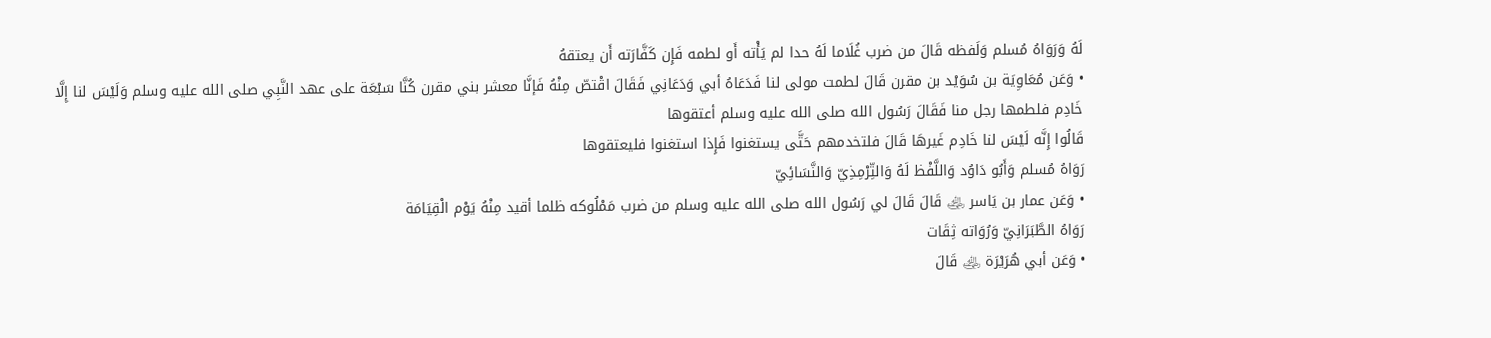لَهُ وَرَوَاهُ مُسلم وَلَفظه قَالَ من ضرب غُلَاما لَهُ حدا لم يَأْته أَو لطمه فَإِن كَفَّارَته أَن يعتقهُ
• وَعَن مُعَاوِيَة بن سُوَيْد بن مقرن قَالَ لطمت مولى لنا فَدَعَاهُ أبي وَدَعَانِي فَقَالَ اقْتصّ مِنْهُ فَإنَّا معشر بني مقرن كُنَّا سَبْعَة على عهد النَّبِي صلى الله عليه وسلم وَلَيْسَ لنا إِلَّا خَادِم فلطمها رجل منا فَقَالَ رَسُول الله صلى الله عليه وسلم أعتقوها
قَالُوا إِنَّه لَيْسَ لنا خَادِم غَيرهَا قَالَ فلتخدمهم حَتَّى يستغنوا فَإِذا استغنوا فليعتقوها
رَوَاهُ مُسلم وَأَبُو دَاوُد وَاللَّفْظ لَهُ وَالتِّرْمِذِيّ وَالنَّسَائِيّ
• وَعَن عمار بن يَاسر ﵁ قَالَ قَالَ لي رَسُول الله صلى الله عليه وسلم من ضرب مَمْلُوكه ظلما أقيد مِنْهُ يَوْم الْقِيَامَة
رَوَاهُ الطَّبَرَانِيّ وَرُوَاته ثِقَات
• وَعَن أبي هُرَيْرَة ﵁ قَالَ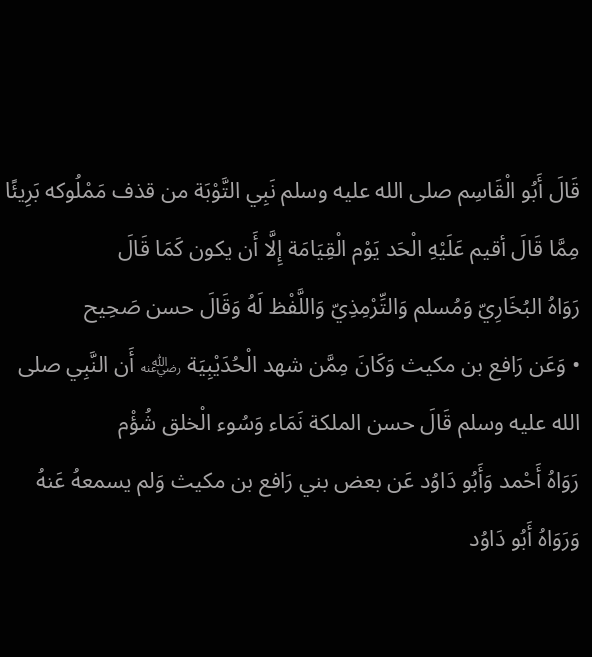قَالَ أَبُو الْقَاسِم صلى الله عليه وسلم نَبِي التَّوْبَة من قذف مَمْلُوكه بَرِيئًا مِمَّا قَالَ أقيم عَلَيْهِ الْحَد يَوْم الْقِيَامَة إِلَّا أَن يكون كَمَا قَالَ
رَوَاهُ البُخَارِيّ وَمُسلم وَالتِّرْمِذِيّ وَاللَّفْظ لَهُ وَقَالَ حسن صَحِيح
• وَعَن رَافع بن مكيث وَكَانَ مِمَّن شهد الْحُدَيْبِيَة ﵁ أَن النَّبِي صلى الله عليه وسلم قَالَ حسن الملكة نَمَاء وَسُوء الْخلق شُؤْم
رَوَاهُ أَحْمد وَأَبُو دَاوُد عَن بعض بني رَافع بن مكيث وَلم يسمعهُ عَنهُ وَرَوَاهُ أَبُو دَاوُد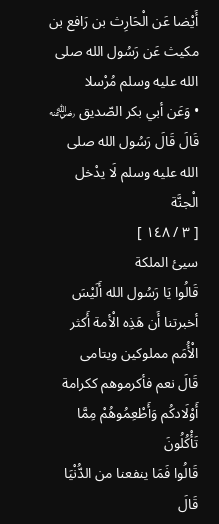أَيْضا عَن الْحَارِث بن رَافع بن مكيث عَن رَسُول الله صلى الله عليه وسلم مُرْسلا
• وَعَن أبي بكر الصّديق ﵁ قَالَ قَالَ رَسُول الله صلى الله عليه وسلم لَا يدْخل الْجنَّة
[ ٣ / ١٤٨ ]
سيئ الملكة
قَالُوا يَا رَسُول الله أَلَيْسَ أخبرتنا أَن هَذِه الْأمة أَكثر الْأُمَم مملوكين ويتامى
قَالَ نعم فأكرموهم ككرامة أَوْلَادكُم وَأَطْعِمُوهُمْ مِمَّا تَأْكُلُونَ
قَالُوا فَمَا ينفعنا من الدُّنْيَا قَالَ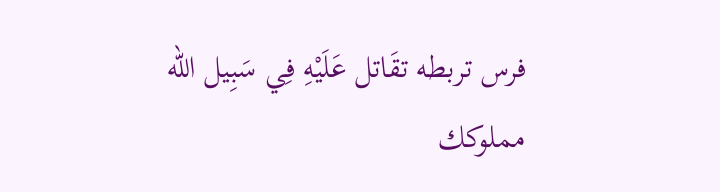فرس تربطه تقَاتل عَلَيْهِ فِي سَبِيل الله مملوكك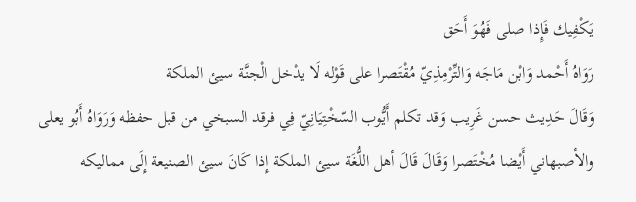يَكْفِيك فَإِذا صلى فَهُوَ أَحَق
رَوَاهُ أَحْمد وَابْن مَاجَه وَالتِّرْمِذِيّ مُقْتَصرا على قَوْله لَا يدْخل الْجنَّة سيئ الملكة
وَقَالَ حَدِيث حسن غَرِيب وَقد تكلم أَيُّوب السّخْتِيَانِيّ فِي فرقد السبخي من قبل حفظه وَرَوَاهُ أَبُو يعلى والأصبهاني أَيْضا مُخْتَصرا وَقَالَ قَالَ أهل اللُّغَة سيئ الملكة إِذا كَانَ سيئ الصنيعة إِلَى مماليكه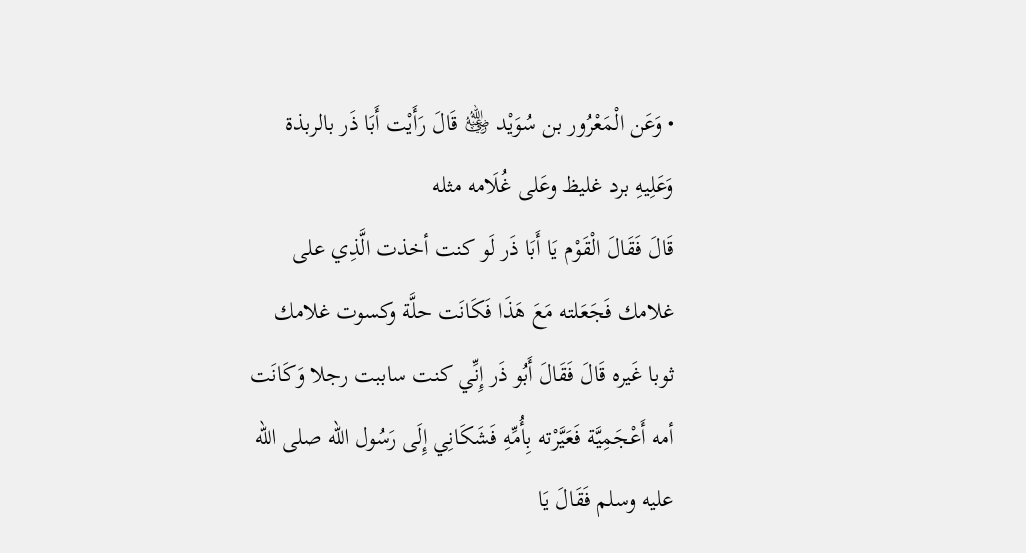• وَعَن الْمَعْرُور بن سُوَيْد ﵁ قَالَ رَأَيْت أَبَا ذَر بالربذة وَعَلِيهِ برد غليظ وعَلى غُلَامه مثله
قَالَ فَقَالَ الْقَوْم يَا أَبَا ذَر لَو كنت أخذت الَّذِي على غلامك فَجَعَلته مَعَ هَذَا فَكَانَت حلَّة وكسوت غلامك ثوبا غَيره قَالَ فَقَالَ أَبُو ذَر إِنِّي كنت ساببت رجلا وَكَانَت أمه أَعْجَمِيَّة فَعَيَّرْته بِأُمِّهِ فَشَكَانِي إِلَى رَسُول الله صلى الله عليه وسلم فَقَالَ يَا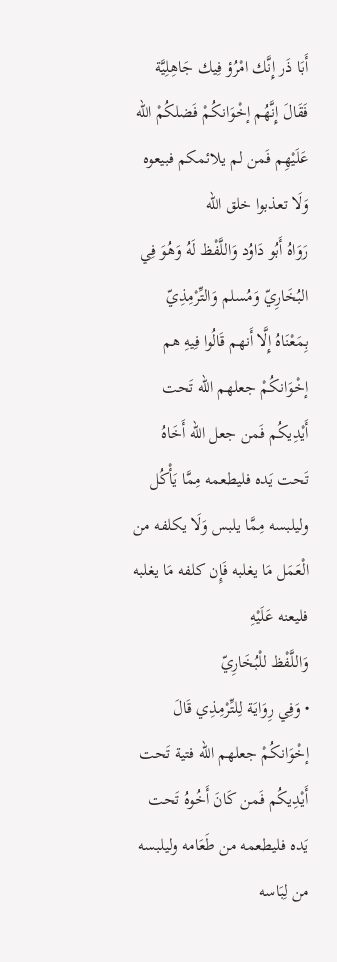أَبَا ذَر إِنَّك امْرُؤ فِيك جَاهِلِيَّة فَقَالَ إِنَّهُم إخْوَانكُمْ فَضلكُمْ الله عَلَيْهِم فَمن لم يلائمكم فبيعوه وَلَا تعذبوا خلق الله
رَوَاهُ أَبُو دَاوُد وَاللَّفْظ لَهُ وَهُوَ فِي البُخَارِيّ وَمُسلم وَالتِّرْمِذِيّ بِمَعْنَاهُ إِلَّا أَنهم قَالُوا فِيهِ هم إخْوَانكُمْ جعلهم الله تَحت أَيْدِيكُم فَمن جعل الله أَخَاهُ تَحت يَده فليطعمه مِمَّا يَأْكُل وليلبسه مِمَّا يلبس وَلَا يكلفه من الْعَمَل مَا يغلبه فَإِن كلفه مَا يغلبه فليعنه عَلَيْهِ
وَاللَّفْظ للْبُخَارِيّ
• وَفِي رِوَايَة لِلتِّرْمِذِي قَالَ إخْوَانكُمْ جعلهم الله فتية تَحت أَيْدِيكُم فَمن كَانَ أَخُوهُ تَحت يَده فليطعمه من طَعَامه وليلبسه من لِبَاسه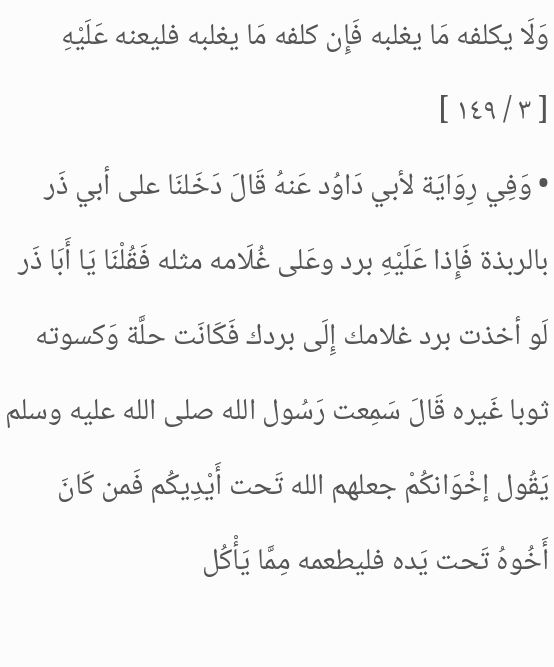وَلَا يكلفه مَا يغلبه فَإِن كلفه مَا يغلبه فليعنه عَلَيْهِ
[ ٣ / ١٤٩ ]
• وَفِي رِوَايَة لأبي دَاوُد عَنهُ قَالَ دَخَلنَا على أبي ذَر بالربذة فَإِذا عَلَيْهِ برد وعَلى غُلَامه مثله فَقُلْنَا يَا أَبَا ذَر لَو أخذت برد غلامك إِلَى بردك فَكَانَت حلَّة وَكسوته ثوبا غَيره قَالَ سَمِعت رَسُول الله صلى الله عليه وسلم يَقُول إخْوَانكُمْ جعلهم الله تَحت أَيْدِيكُم فَمن كَانَ أَخُوهُ تَحت يَده فليطعمه مِمَّا يَأْكُل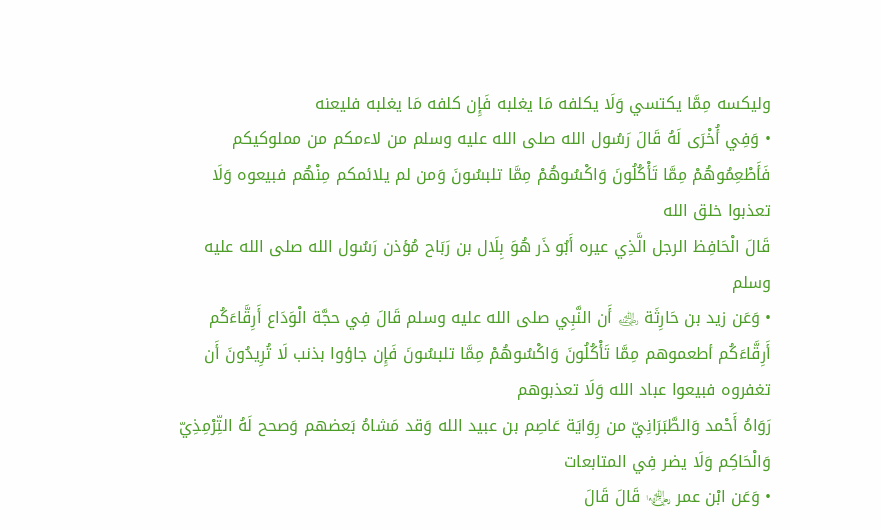وليكسه مِمَّا يكتسي وَلَا يكلفه مَا يغلبه فَإِن كلفه مَا يغلبه فليعنه
• وَفِي أُخْرَى لَهُ قَالَ رَسُول الله صلى الله عليه وسلم من لاءمكم من مملوكيكم فَأَطْعِمُوهُمْ مِمَّا تَأْكُلُونَ وَاكْسُوهُمْ مِمَّا تلبسُونَ وَمن لم يلائمكم مِنْهُم فبيعوه وَلَا تعذبوا خلق الله
قَالَ الْحَافِظ الرجل الَّذِي عيره أَبُو ذَر هُوَ بِلَال بن رَبَاح مُؤذن رَسُول الله صلى الله عليه وسلم
• وَعَن زيد بن حَارِثَة ﵁ أَن النَّبِي صلى الله عليه وسلم قَالَ فِي حجَّة الْوَدَاع أَرِقَّاءَكُم أَرِقَّاءَكُم أطعموهم مِمَّا تَأْكُلُونَ وَاكْسُوهُمْ مِمَّا تلبسُونَ فَإِن جاؤوا بذنب لَا تُرِيدُونَ أَن تغفروه فبيعوا عباد الله وَلَا تعذبوهم
رَوَاهُ أَحْمد وَالطَّبَرَانِيّ من رِوَايَة عَاصِم بن عبيد الله وَقد مَشاهُ بَعضهم وَصحح لَهُ التِّرْمِذِيّ وَالْحَاكِم وَلَا يضر فِي المتابعات
• وَعَن ابْن عمر ﵄ قَالَ قَالَ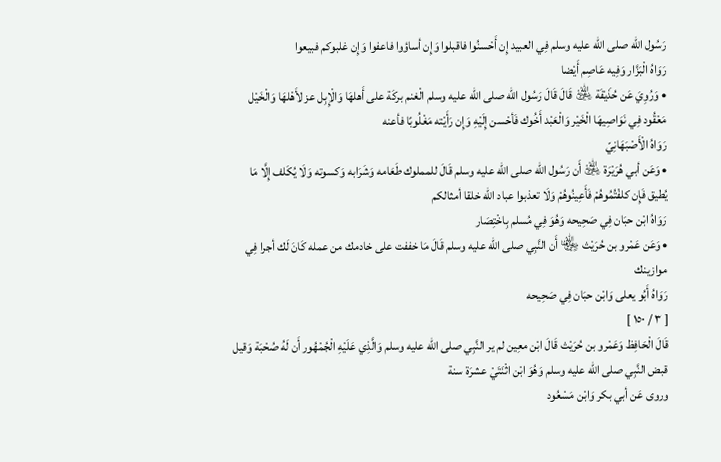رَسُول الله صلى الله عليه وسلم فِي العبيد إِن أَحْسنُوا فاقبلوا وَإِن أساؤوا فاعفوا وَإِن غلبوكم فبيعوا
رَوَاهُ الْبَزَّار وَفِيه عَاصِم أَيْضا
• وَرُوِيَ عَن حُذَيْفَة ﵁ قَالَ قَالَ رَسُول الله صلى الله عليه وسلم الْغنم بركَة على أَهلهَا وَالْإِبِل عز لأَهْلهَا وَالْخَيْل مَعْقُود فِي نَوَاصِيهَا الْخَيْر وَالْعَبْد أَخُوك فَأحْسن إِلَيْهِ وَإِن رَأَيْته مَغْلُوبًا فأعنه
رَوَاهُ الْأَصْبَهَانِيّ
• وَعَن أبي هُرَيْرَة ﵁ أَن رَسُول الله صلى الله عليه وسلم قَالَ للمملوك طَعَامه وَشَرَابه وَكسوته وَلَا يُكَلف إِلَّا مَا يُطيق فَإِن كلفْتُمُوهُمْ فَأَعِينُوهُمْ وَلَا تعذبوا عباد الله خلقا أمثالكم
رَوَاهُ ابْن حبَان فِي صَحِيحه وَهُوَ فِي مُسلم بِاخْتِصَار
• وَعَن عَمْرو بن حُرَيْث ﵄ أَن النَّبِي صلى الله عليه وسلم قَالَ مَا خففت على خادمك من عمله كَانَ لَك أجرا فِي موازينك
رَوَاهُ أَبُو يعلى وَابْن حبَان فِي صَحِيحه
[ ٣ / ١٥٠ ]
قَالَ الْحَافِظ وَعَمْرو بن حُرَيْث قَالَ ابْن معِين لم ير النَّبِي صلى الله عليه وسلم وَالَّذِي عَلَيْهِ الْجُمْهُور أَن لَهُ صُحْبَة وَقيل قبض النَّبِي صلى الله عليه وسلم وَهُوَ ابْن اثْنَتَيْ عشرَة سنة
وروى عَن أبي بكر وَابْن مَسْعُود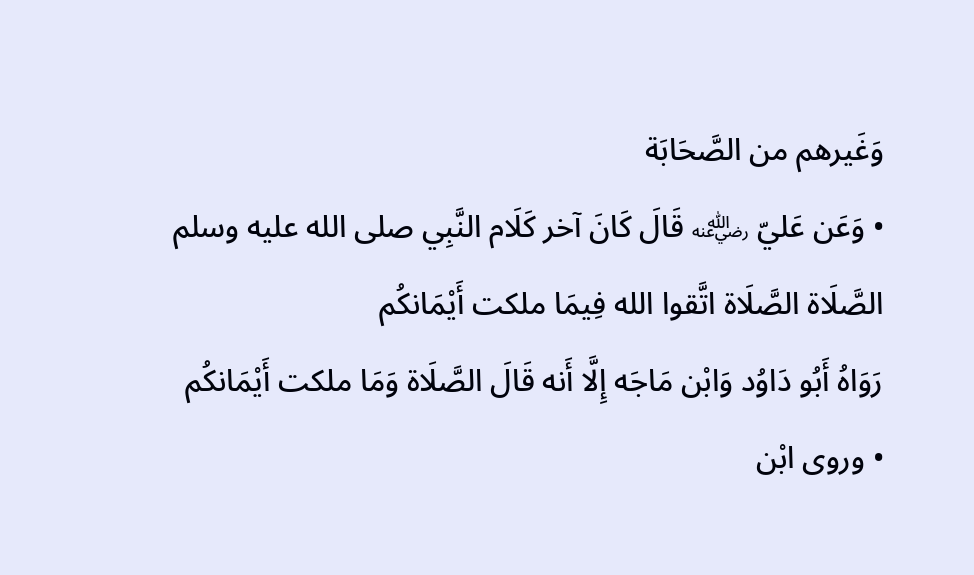وَغَيرهم من الصَّحَابَة
• وَعَن عَليّ ﵁ قَالَ كَانَ آخر كَلَام النَّبِي صلى الله عليه وسلم الصَّلَاة الصَّلَاة اتَّقوا الله فِيمَا ملكت أَيْمَانكُم
رَوَاهُ أَبُو دَاوُد وَابْن مَاجَه إِلَّا أَنه قَالَ الصَّلَاة وَمَا ملكت أَيْمَانكُم
• وروى ابْن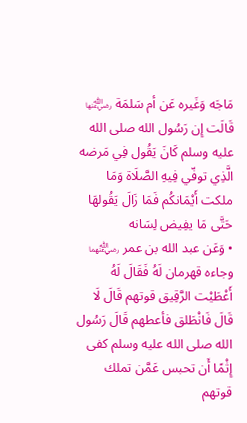مَاجَه وَغَيره عَن أم سَلمَة ﵂ قَالَت إِن رَسُول الله صلى الله عليه وسلم كَانَ يَقُول فِي مَرضه الَّذِي توفّي فِيهِ الصَّلَاة وَمَا ملكت أَيْمَانكُم فَمَا زَالَ يَقُولهَا حَتَّى مَا يفِيض لِسَانه
• وَعَن عبد الله بن عمر ﵄ وجاءه قهرمان لَهُ فَقَالَ لَهُ أَعْطَيْت الرَّقِيق قوتهم قَالَ لَا قَالَ فَانْطَلق فأعطهم قَالَ رَسُول الله صلى الله عليه وسلم كفى إِثْمًا أَن تحبس عَمَّن تملك قوتهم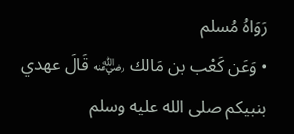رَوَاهُ مُسلم
• وَعَن كَعْب بن مَالك ﵁ قَالَ عهدي بنبيكم صلى الله عليه وسلم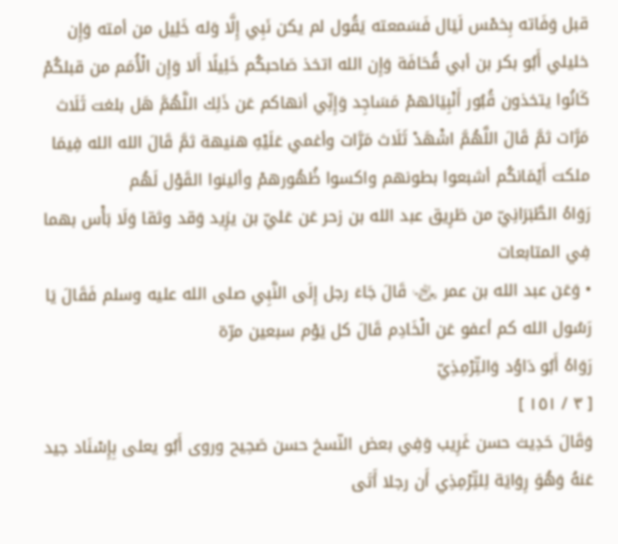قبل وَفَاته بِخمْس لَيَال فَسَمعته يَقُول لم يكن نَبِي إِلَّا وَله خَلِيل من أمته وَإِن خليلي أَبُو بكر بن أبي قُحَافَة وَإِن الله اتخذ صَاحبكُم خَلِيلًا أَلا وَإِن الْأُمَم من قبلكُمْ كَانُوا يتخذون قُبُور أَنْبِيَائهمْ مَسَاجِد وَإِنِّي أنهاكم عَن ذَلِك اللَّهُمَّ هَل بلغت ثَلَاث مَرَّات ثمَّ قَالَ اللَّهُمَّ اشْهَدْ ثَلَاث مَرَّات وأغمي عَلَيْهِ هنيهة ثمَّ قَالَ الله الله فِيمَا ملكت أَيْمَانكُم أشبعوا بطونهم واكسوا ظُهُورهمْ وألينوا القَوْل لَهُم
رَوَاهُ الطَّبَرَانِيّ من طَرِيق عبد الله بن زحر عَن عَليّ بن يزِيد وَقد وثقا وَلَا بَأْس بهما فِي المتابعات
• وَعَن عبد الله بن عمر ﵄ قَالَ جَاءَ رجل إِلَى النَّبِي صلى الله عليه وسلم فَقَالَ يَا رَسُول الله كم أعفو عَن الْخَادِم قَالَ كل يَوْم سبعين مرّة
رَوَاهُ أَبُو دَاوُد وَالتِّرْمِذِيّ
[ ٣ / ١٥١ ]
وَقَالَ حَدِيث حسن غَرِيب وَفِي بعض النّسخ حسن صَحِيح وروى أَبُو يعلى بِإِسْنَاد جيد عَنهُ وَهُوَ رِوَايَة لِلتِّرْمِذِي أَن رجلا أَتَى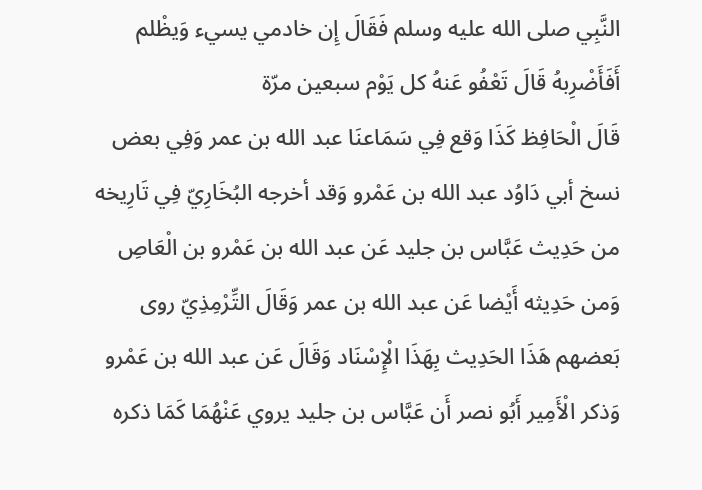النَّبِي صلى الله عليه وسلم فَقَالَ إِن خادمي يسيء وَيظْلم أَفَأَضْرِبهُ قَالَ تَعْفُو عَنهُ كل يَوْم سبعين مرّة
قَالَ الْحَافِظ كَذَا وَقع فِي سَمَاعنَا عبد الله بن عمر وَفِي بعض نسخ أبي دَاوُد عبد الله بن عَمْرو وَقد أخرجه البُخَارِيّ فِي تَارِيخه من حَدِيث عَبَّاس بن جليد عَن عبد الله بن عَمْرو بن الْعَاصِ وَمن حَدِيثه أَيْضا عَن عبد الله بن عمر وَقَالَ التِّرْمِذِيّ روى بَعضهم هَذَا الحَدِيث بِهَذَا الْإِسْنَاد وَقَالَ عَن عبد الله بن عَمْرو وَذكر الْأَمِير أَبُو نصر أَن عَبَّاس بن جليد يروي عَنْهُمَا كَمَا ذكره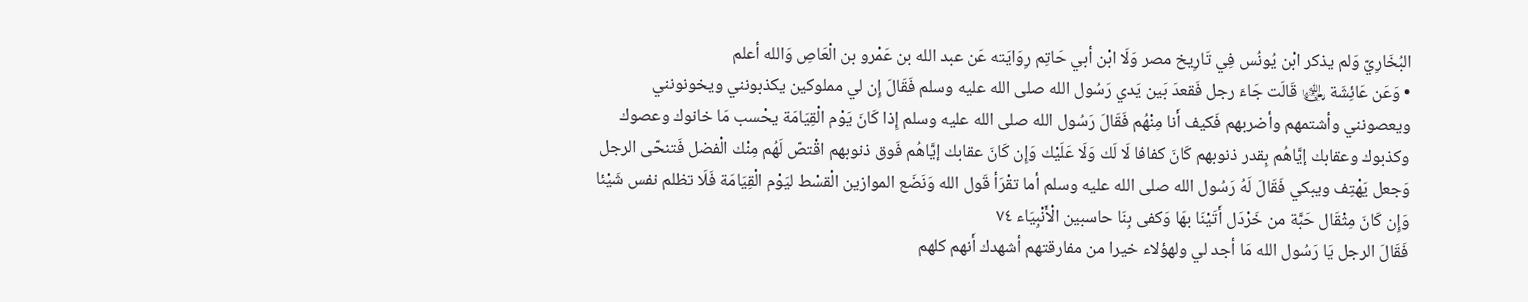البُخَارِيّ وَلم يذكر ابْن يُونُس فِي تَارِيخ مصر وَلَا ابْن أبي حَاتِم رِوَايَته عَن عبد الله بن عَمْرو بن الْعَاصِ وَالله أعلم
• وَعَن عَائِشَة ﵂ قَالَت جَاءَ رجل فَقعدَ بَين يَدي رَسُول الله صلى الله عليه وسلم فَقَالَ إِن لي مملوكين يكذبونني ويخونونني ويعصونني وأشتمهم وأضربهم فَكيف أَنا مِنْهُم فَقَالَ رَسُول الله صلى الله عليه وسلم إِذا كَانَ يَوْم الْقِيَامَة يحْسب مَا خانوك وعصوك وكذبوك وعقابك إيَّاهُم بِقدر ذنوبهم كَانَ كفافا لَا لَك وَلَا عَلَيْك وَإِن كَانَ عقابك إيَّاهُم فَوق ذنوبهم اقْتصّ لَهُم مِنْك الْفضل فَتنحّى الرجل وَجعل يَهْتِف ويبكي فَقَالَ لَهُ رَسُول الله صلى الله عليه وسلم أما تقْرَأ قَول الله وَنَضَع الموازين الْقسْط ليَوْم الْقِيَامَة فَلَا تظلم نفس شَيْئا وَإِن كَانَ مِثْقَال حَبَّة من خَرْدَل أَتَيْنَا بهَا وَكفى بِنَا حاسبين الْأَنْبِيَاء ٧٤
فَقَالَ الرجل يَا رَسُول الله مَا أجد لي ولهؤلاء خيرا من مفارقتهم أشهدك أَنهم كلهم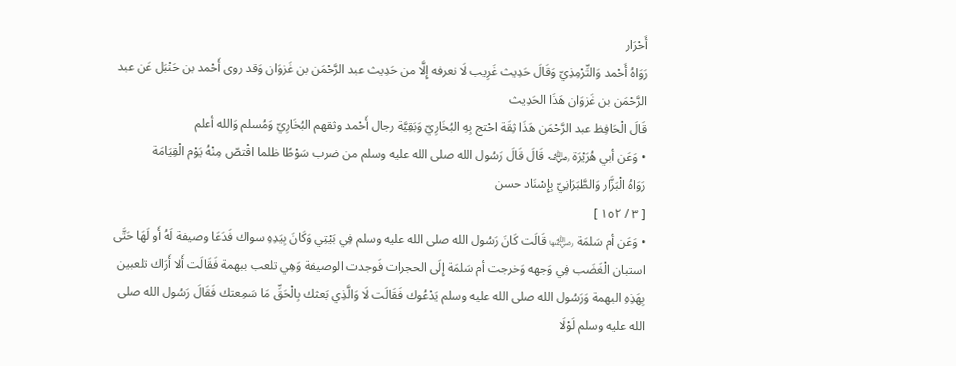أَحْرَار
رَوَاهُ أَحْمد وَالتِّرْمِذِيّ وَقَالَ حَدِيث غَرِيب لَا نعرفه إِلَّا من حَدِيث عبد الرَّحْمَن بن غَزوَان وَقد روى أَحْمد بن حَنْبَل عَن عبد الرَّحْمَن بن غَزوَان هَذَا الحَدِيث
قَالَ الْحَافِظ عبد الرَّحْمَن هَذَا ثِقَة احْتج بِهِ البُخَارِيّ وَبَقِيَّة رجال أَحْمد وثقهم البُخَارِيّ وَمُسلم وَالله أعلم
• وَعَن أبي هُرَيْرَة ﵁ قَالَ قَالَ رَسُول الله صلى الله عليه وسلم من ضرب سَوْطًا ظلما اقْتصّ مِنْهُ يَوْم الْقِيَامَة
رَوَاهُ الْبَزَّار وَالطَّبَرَانِيّ بِإِسْنَاد حسن
[ ٣ / ١٥٢ ]
• وَعَن أم سَلمَة ﵂ قَالَت كَانَ رَسُول الله صلى الله عليه وسلم فِي بَيْتِي وَكَانَ بِيَدِهِ سواك فَدَعَا وصيفة لَهُ أَو لَهَا حَتَّى استبان الْغَضَب فِي وَجهه وَخرجت أم سَلمَة إِلَى الحجرات فَوجدت الوصيفة وَهِي تلعب ببهمة فَقَالَت أَلا أَرَاك تلعبين بِهَذِهِ البهمة وَرَسُول الله صلى الله عليه وسلم يَدْعُوك فَقَالَت لَا وَالَّذِي بَعثك بِالْحَقِّ مَا سَمِعتك فَقَالَ رَسُول الله صلى الله عليه وسلم لَوْلَا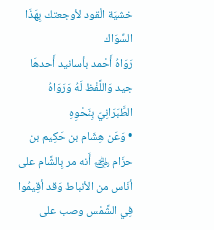خشيَة الْقود لأوجعتك بِهَذَا السِّوَاك
رَوَاهُ أَحْمد بأسانيد أَحدهَا جيد وَاللَّفْظ لَهُ وَرَوَاهُ الطَّبَرَانِيّ بِنَحْوِهِ
• وَعَن هِشَام بن حَكِيم بن حزَام ﵁ أَنه مر بِالشَّام على أنَاس من الأنباط وَقد أقِيمُوا فِي الشَّمْس وصب على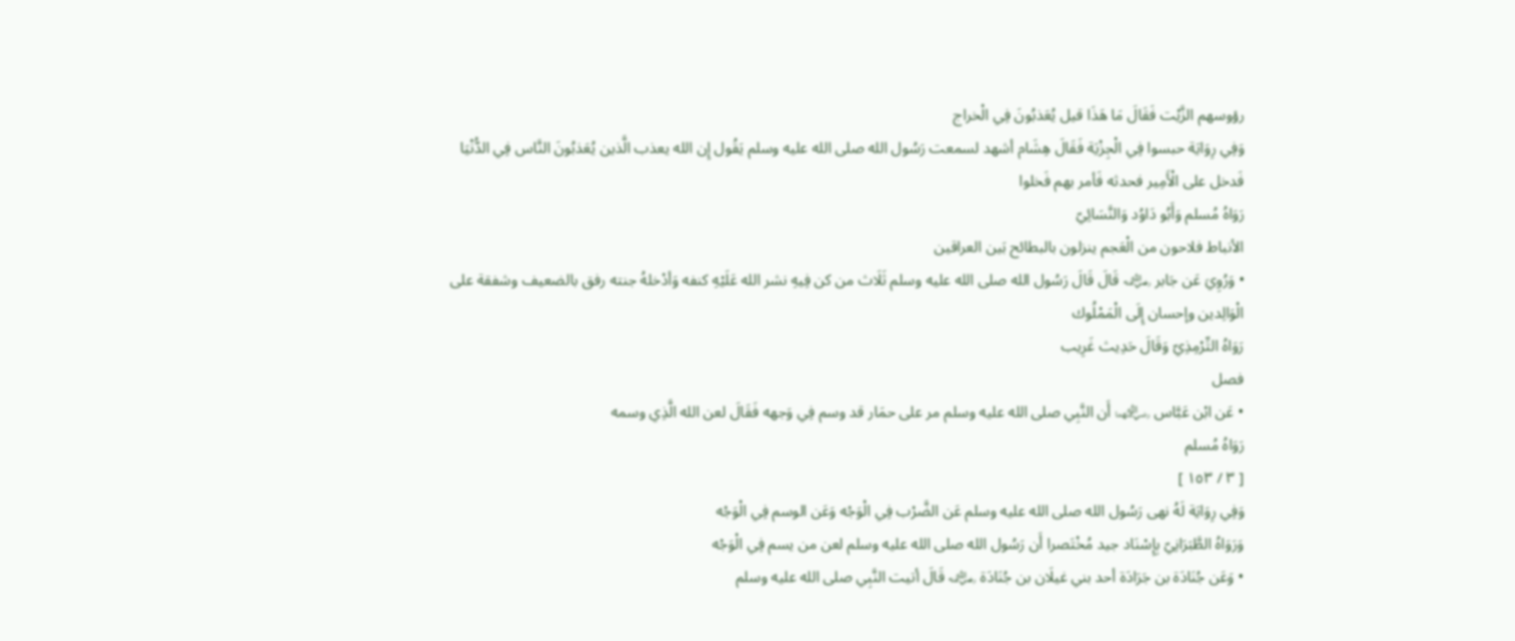رؤوسهم الزَّيْت فَقَالَ مَا هَذَا قيل يُعَذبُونَ فِي الْخراج
وَفِي رِوَايَة حبسوا فِي الْجِزْيَة فَقَالَ هِشَام أشهد لسمعت رَسُول الله صلى الله عليه وسلم يَقُول إِن الله يعذب الَّذين يُعَذبُونَ النَّاس فِي الدُّنْيَا فَدخل على الْأَمِير فحدثه فَأمر بهم فَخلوا
رَوَاهُ مُسلم وَأَبُو دَاوُد وَالنَّسَائِيّ
الأنباط فلاحون من الْعَجم ينزلون بالبطائح بَين العراقين
• وَرُوِيَ عَن جَابر ﵁ قَالَ قَالَ رَسُول الله صلى الله عليه وسلم ثَلَاث من كن فِيهِ نشر الله عَلَيْهِ كنفه وَأدْخلهُ جنته رفق بالضعيف وشفقة على الْوَالِدين وإحسان إِلَى الْمَمْلُوك
رَوَاهُ التِّرْمِذِيّ وَقَالَ حَدِيث غَرِيب
فصل
• عَن ابْن عَبَّاس ﵄ أَن النَّبِي صلى الله عليه وسلم مر على حمَار قد وسم فِي وَجهه فَقَالَ لعن الله الَّذِي وسمه
رَوَاهُ مُسلم
[ ٣ / ١٥٣ ]
وَفِي رِوَايَة لَهُ نهى رَسُول الله صلى الله عليه وسلم عَن الضَّرْب فِي الْوَجْه وَعَن الوسم فِي الْوَجْه
وَرَوَاهُ الطَّبَرَانِيّ بِإِسْنَاد جيد مُخْتَصرا أَن رَسُول الله صلى الله عليه وسلم لعن من يسم فِي الْوَجْه
• وَعَن جُنَادَة بن جَرَادَة أحد بني غيلَان بن جُنَادَة ﵁ قَالَ أتيت النَّبِي صلى الله عليه وسلم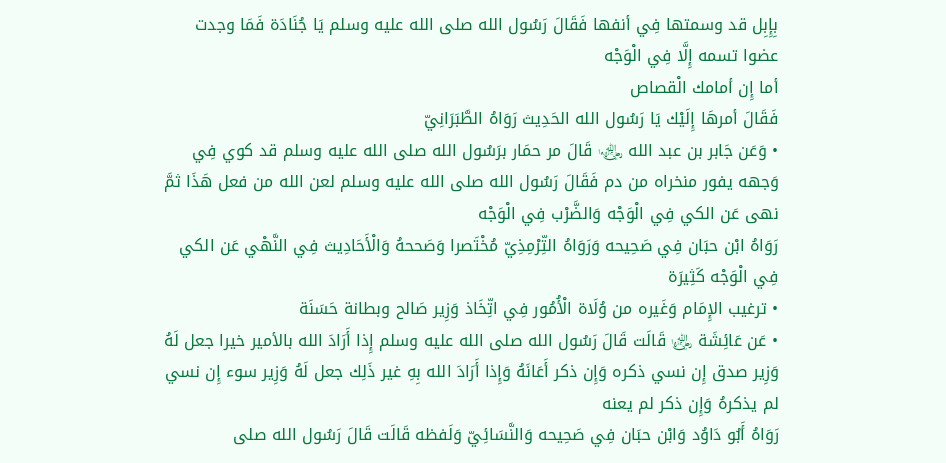بِإِبِل قد وسمتها فِي أنفها فَقَالَ رَسُول الله صلى الله عليه وسلم يَا جُنَادَة فَمَا وجدت عضوا تسمه إِلَّا فِي الْوَجْه
أما إِن أمامك الْقصاص
فَقَالَ أمرهَا إِلَيْك يَا رَسُول الله الحَدِيث رَوَاهُ الطَّبَرَانِيّ
• وَعَن جَابر بن عبد الله ﵄ قَالَ مر حمَار برَسُول الله صلى الله عليه وسلم قد كوي فِي وَجهه يفور منخراه من دم فَقَالَ رَسُول الله صلى الله عليه وسلم لعن الله من فعل هَذَا ثمَّ نهى عَن الكي فِي الْوَجْه وَالضَّرْب فِي الْوَجْه
رَوَاهُ ابْن حبَان فِي صَحِيحه وَرَوَاهُ التِّرْمِذِيّ مُخْتَصرا وَصَححهُ وَالْأَحَادِيث فِي النَّهْي عَن الكي فِي الْوَجْه كَثِيرَة
• ترغيب الإِمَام وَغَيره من وُلَاة الْأُمُور فِي اتِّخَاذ وَزِير صَالح وبطانة حَسَنَة
• عَن عَائِشَة ﵂ قَالَت قَالَ رَسُول الله صلى الله عليه وسلم إِذا أَرَادَ الله بالأمير خيرا جعل لَهُ وَزِير صدق إِن نسي ذكره وَإِن ذكر أَعَانَهُ وَإِذا أَرَادَ الله بِهِ غير ذَلِك جعل لَهُ وَزِير سوء إِن نسي لم يذكرهُ وَإِن ذكر لم يعنه
رَوَاهُ أَبُو دَاوُد وَابْن حبَان فِي صَحِيحه وَالنَّسَائِيّ وَلَفظه قَالَت قَالَ رَسُول الله صلى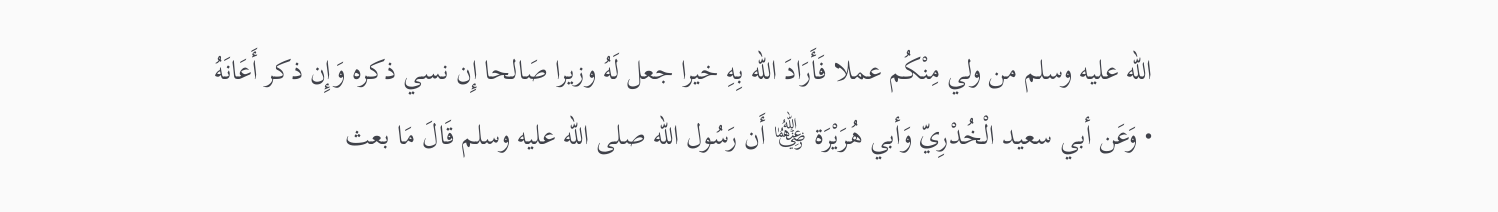الله عليه وسلم من ولي مِنْكُم عملا فَأَرَادَ الله بِهِ خيرا جعل لَهُ وزيرا صَالحا إِن نسي ذكره وَإِن ذكر أَعَانَهُ
• وَعَن أبي سعيد الْخُدْرِيّ وَأبي هُرَيْرَة ﵄ أَن رَسُول الله صلى الله عليه وسلم قَالَ مَا بعث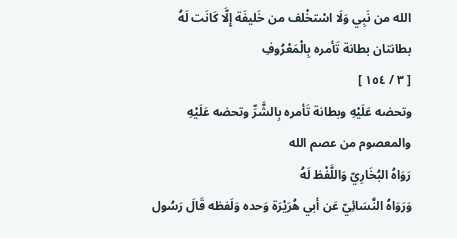الله من نَبِي وَلَا اسْتخْلف من خَليفَة إِلَّا كَانَت لَهُ بطانتان بطانة تَأمره بِالْمَعْرُوفِ
[ ٣ / ١٥٤ ]
وتحضه عَلَيْهِ وبطانة تَأمره بِالشَّرِّ وتحضه عَلَيْهِ والمعصوم من عصم الله
رَوَاهُ البُخَارِيّ وَاللَّفْظ لَهُ
وَرَوَاهُ النَّسَائِيّ عَن أبي هُرَيْرَة وَحده وَلَفظه قَالَ رَسُول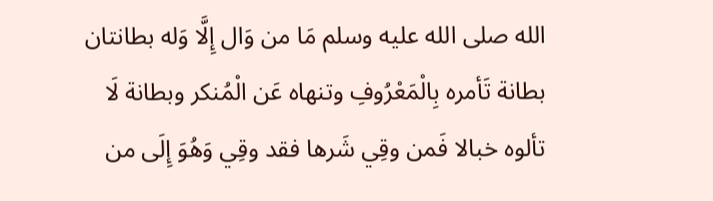الله صلى الله عليه وسلم مَا من وَال إِلَّا وَله بطانتان بطانة تَأمره بِالْمَعْرُوفِ وتنهاه عَن الْمُنكر وبطانة لَا تألوه خبالا فَمن وقِي شَرها فقد وقِي وَهُوَ إِلَى من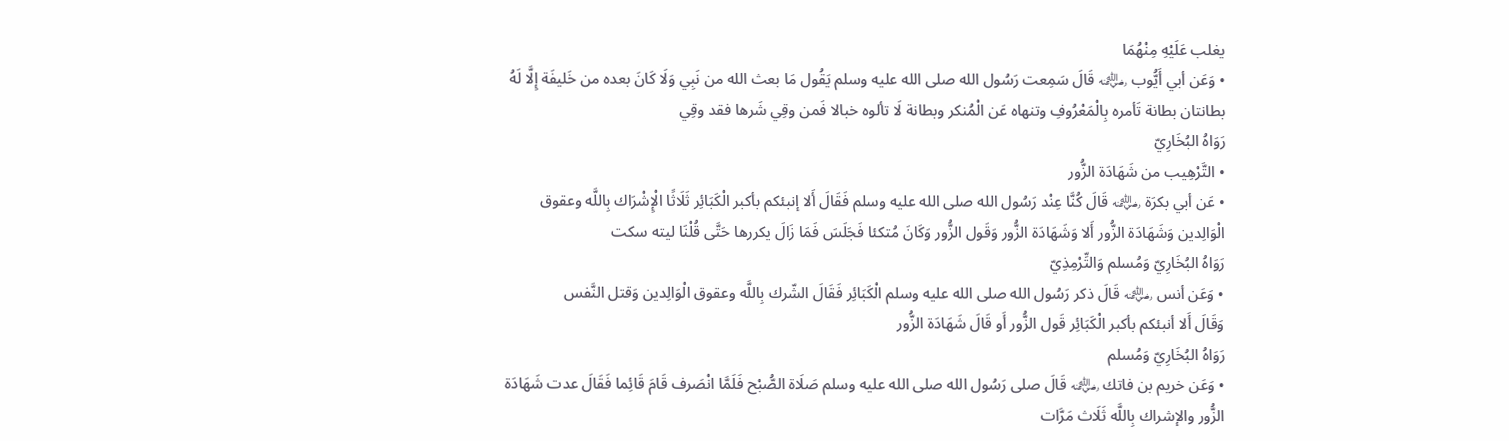يغلب عَلَيْهِ مِنْهُمَا
• وَعَن أبي أَيُّوب ﵁ قَالَ سَمِعت رَسُول الله صلى الله عليه وسلم يَقُول مَا بعث الله من نَبِي وَلَا كَانَ بعده من خَليفَة إِلَّا لَهُ بطانتان بطانة تَأمره بِالْمَعْرُوفِ وتنهاه عَن الْمُنكر وبطانة لَا تألوه خبالا فَمن وقِي شَرها فقد وقِي
رَوَاهُ البُخَارِيّ
• التَّرْهِيب من شَهَادَة الزُّور
• عَن أبي بكرَة ﵁ قَالَ كُنَّا عِنْد رَسُول الله صلى الله عليه وسلم فَقَالَ أَلا إنبئكم بأكبر الْكَبَائِر ثَلَاثًا الْإِشْرَاك بِاللَّه وعقوق الْوَالِدين وَشَهَادَة الزُّور أَلا وَشَهَادَة الزُّور وَقَول الزُّور وَكَانَ مُتكئا فَجَلَسَ فَمَا زَالَ يكررها حَتَّى قُلْنَا ليته سكت
رَوَاهُ البُخَارِيّ وَمُسلم وَالتِّرْمِذِيّ
• وَعَن أنس ﵁ قَالَ ذكر رَسُول الله صلى الله عليه وسلم الْكَبَائِر فَقَالَ الشّرك بِاللَّه وعقوق الْوَالِدين وَقتل النَّفس
وَقَالَ أَلا أنبئكم بأكبر الْكَبَائِر قَول الزُّور أَو قَالَ شَهَادَة الزُّور
رَوَاهُ البُخَارِيّ وَمُسلم
• وَعَن خريم بن فاتك ﵁ قَالَ صلى رَسُول الله صلى الله عليه وسلم صَلَاة الصُّبْح فَلَمَّا انْصَرف قَامَ قَائِما فَقَالَ عدت شَهَادَة الزُّور والإشراك بِاللَّه ثَلَاث مَرَّات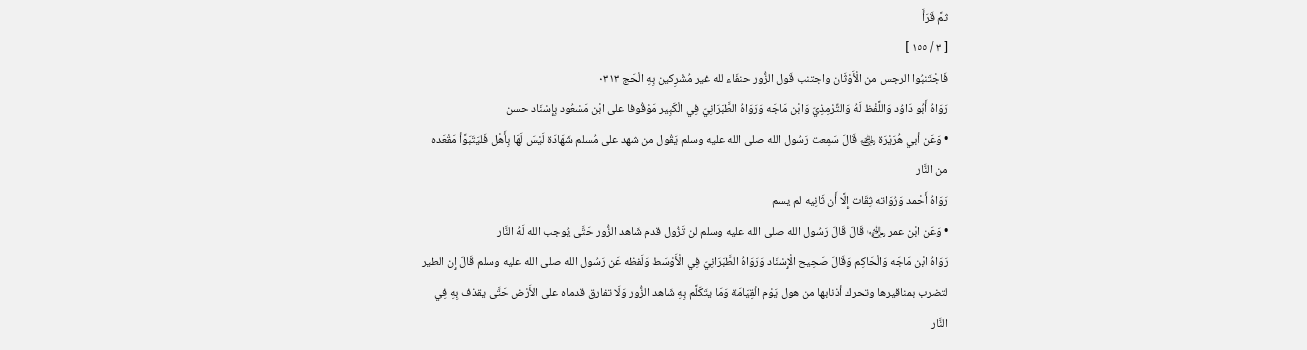ثمَّ قَرَأَ
[ ٣ / ١٥٥ ]
فَاجْتَنبُوا الرجس من الْأَوْثَان واجتنب قَول الزُّور حنفَاء لله غير مُشْرِكين بِهِ الْحَج ٠٣١٣
رَوَاهُ أَبُو دَاوُد وَاللَّفْظ لَهُ وَالتِّرْمِذِيّ وَابْن مَاجَه وَرَوَاهُ الطَّبَرَانِيّ فِي الْكَبِير مَوْقُوفا على ابْن مَسْعُود بِإِسْنَاد حسن
• وَعَن أبي هُرَيْرَة ﵁ قَالَ سَمِعت رَسُول الله صلى الله عليه وسلم يَقُول من شهد على مُسلم شَهَادَة لَيْسَ لَهَا بِأَهْل فَليَتَبَوَّأ مَقْعَده من النَّار
رَوَاهُ أَحْمد وَرُوَاته ثِقَات إِلَّا أَن ثَانِيه لم يسم
• وَعَن ابْن عمر ﵄ قَالَ قَالَ رَسُول الله صلى الله عليه وسلم لن تَزُول قدم شَاهد الزُّور حَتَّى يُوجب الله لَهُ النَّار
رَوَاهُ ابْن مَاجَه وَالْحَاكِم وَقَالَ صَحِيح الْإِسْنَاد وَرَوَاهُ الطَّبَرَانِيّ فِي الْأَوْسَط وَلَفظه عَن رَسُول الله صلى الله عليه وسلم قَالَ إِن الطير لتضرب بمناقيرها وتحرك أذنابها من هول يَوْم الْقِيَامَة وَمَا يتَكَلَّم بِهِ شَاهد الزُّور وَلَا تفارق قدماه على الأَرْض حَتَّى يقذف بِهِ فِي النَّار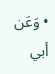• وَعَن أبي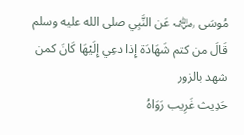مُوسَى ﵁ عَن النَّبِي صلى الله عليه وسلم قَالَ من كتم شَهَادَة إِذا دعِي إِلَيْهَا كَانَ كمن شهد بالزور
حَدِيث غَرِيب رَوَاهُ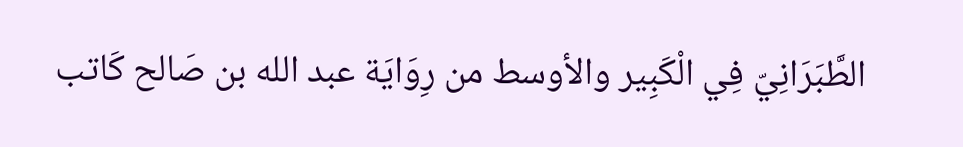الطَّبَرَانِيّ فِي الْكَبِير والأوسط من رِوَايَة عبد الله بن صَالح كَاتب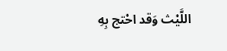اللَّيْث وَقد احْتج بِهِ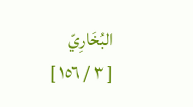البُخَارِيّ
[ ٣ / ١٥٦ ]